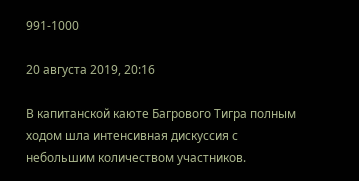991-1000

20 августа 2019, 20:16

В капитанской каюте Багрового Тигра полным ходом шла интенсивная дискуссия с небольшим количеством участников.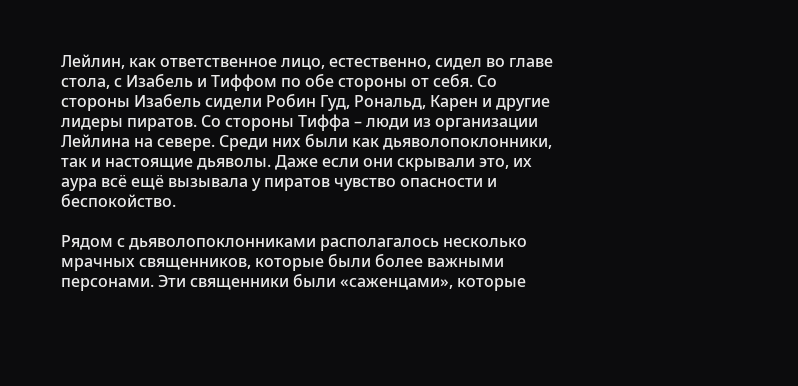Лейлин, как ответственное лицо, естественно, сидел во главе стола, с Изабель и Тиффом по обе стороны от себя. Со стороны Изабель сидели Робин Гуд, Рональд, Карен и другие лидеры пиратов. Со стороны Тиффа – люди из организации Лейлина на севере. Среди них были как дьяволопоклонники, так и настоящие дьяволы. Даже если они скрывали это, их аура всё ещё вызывала у пиратов чувство опасности и беспокойство.

Рядом с дьяволопоклонниками располагалось несколько мрачных священников, которые были более важными персонами. Эти священники были «саженцами», которые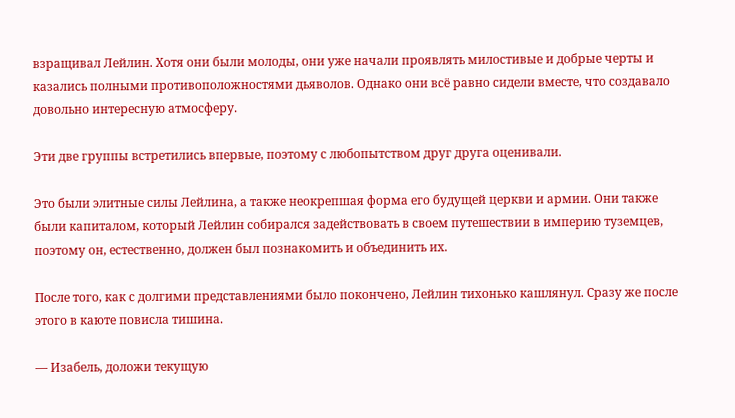взращивал Лейлин. Хотя они были молоды, они уже начали проявлять милостивые и добрые черты и казались полными противоположностями дьяволов. Однако они всё равно сидели вместе, что создавало довольно интересную атмосферу.

Эти две группы встретились впервые, поэтому с любопытством друг друга оценивали.

Это были элитные силы Лейлина, а также неокрепшая форма его будущей церкви и армии. Они также были капиталом, который Лейлин собирался задействовать в своем путешествии в империю туземцев, поэтому он, естественно, должен был познакомить и объединить их.

После того, как с долгими представлениями было покончено, Лейлин тихонько кашлянул. Сразу же после этого в каюте повисла тишина.

— Изабель, доложи текущую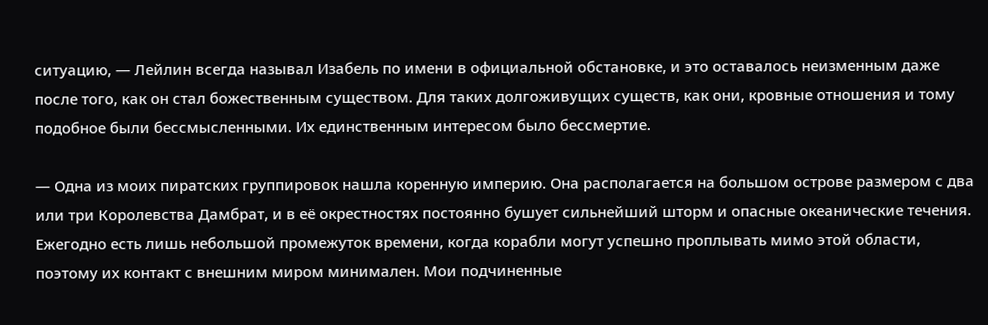ситуацию, — Лейлин всегда называл Изабель по имени в официальной обстановке, и это оставалось неизменным даже после того, как он стал божественным существом. Для таких долгоживущих существ, как они, кровные отношения и тому подобное были бессмысленными. Их единственным интересом было бессмертие.

— Одна из моих пиратских группировок нашла коренную империю. Она располагается на большом острове размером с два или три Королевства Дамбрат, и в её окрестностях постоянно бушует сильнейший шторм и опасные океанические течения. Ежегодно есть лишь небольшой промежуток времени, когда корабли могут успешно проплывать мимо этой области, поэтому их контакт с внешним миром минимален. Мои подчиненные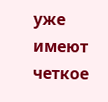уже имеют четкое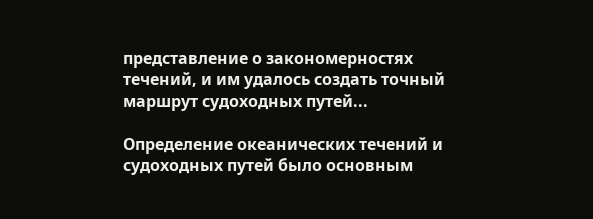представление о закономерностях течений, и им удалось создать точный маршрут судоходных путей...

Определение океанических течений и судоходных путей было основным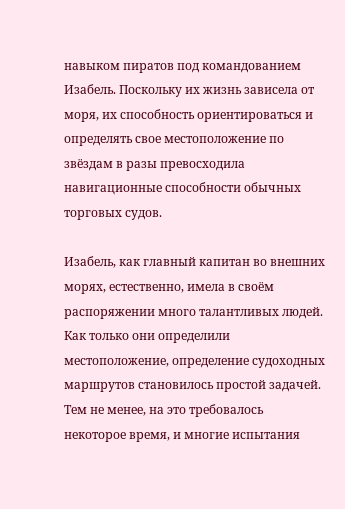навыком пиратов под командованием Изабель. Поскольку их жизнь зависела от моря, их способность ориентироваться и определять свое местоположение по звёздам в разы превосходила навигационные способности обычных торговых судов.

Изабель, как главный капитан во внешних морях, естественно, имела в своём распоряжении много талантливых людей. Как только они определили местоположение, определение судоходных маршрутов становилось простой задачей. Тем не менее, на это требовалось некоторое время, и многие испытания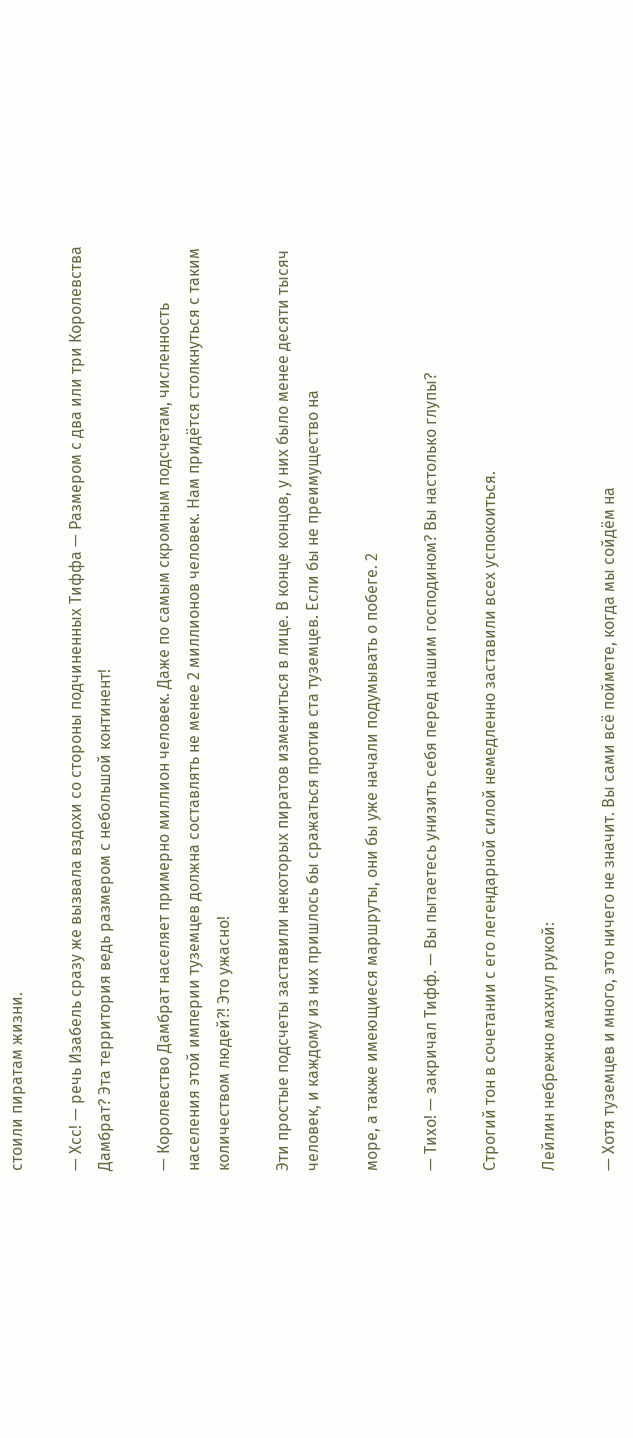стоили пиратам жизни.

— Хсс! — речь Изабель сразу же вызвала вздохи со стороны подчиненных Тиффа — Размером с два или три Королевства Дамбрат? Эта территория ведь размером с небольшой континент!

— Королевство Дамбрат населяет примерно миллион человек. Даже по самым скромным подсчетам, численность населения этой империи туземцев должна составлять не менее 2 миллионов человек. Нам придётся столкнуться с таким количеством людей?! Это ужасно!

Эти простые подсчеты заставили некоторых пиратов измениться в лице. В конце концов, у них было менее десяти тысяч человек, и каждому из них пришлось бы сражаться против ста туземцев. Если бы не преимущество на

море, а также имеющиеся маршруты, они бы уже начали подумывать о побеге. 2

— Тихо! — закричал Тифф. — Вы пытаетесь унизить себя перед нашим господином? Вы настолько глупы?

Строгий тон в сочетании с его легендарной силой немедленно заставили всех успокоиться.

Лейлин небрежно махнул рукой:

— Хотя туземцев и много, это ничего не значит. Вы сами всё поймете, когда мы сойдём на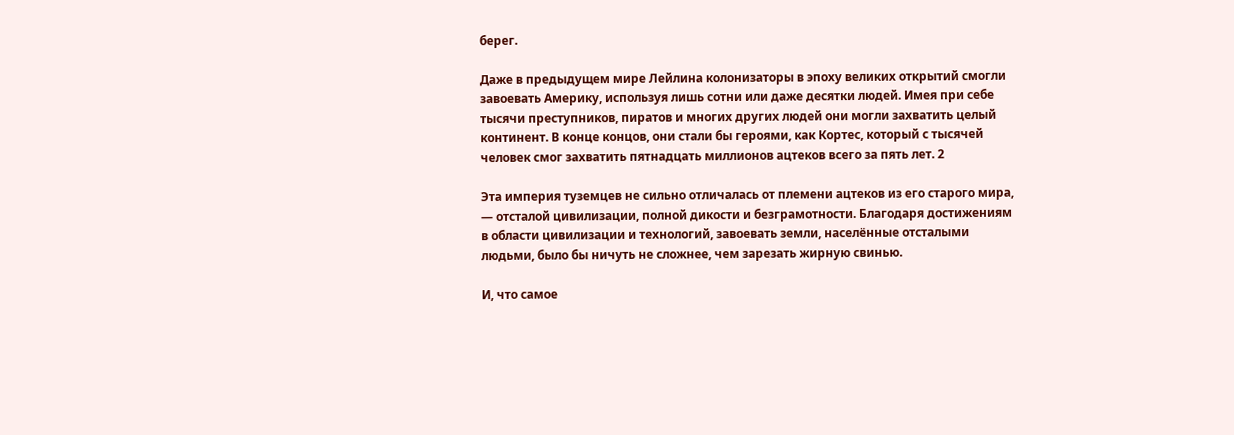берег.

Даже в предыдущем мире Лейлина колонизаторы в эпоху великих открытий смогли завоевать Америку, используя лишь сотни или даже десятки людей. Имея при себе тысячи преступников, пиратов и многих других людей они могли захватить целый континент. В конце концов, они стали бы героями, как Кортес, который с тысячей человек смог захватить пятнадцать миллионов ацтеков всего за пять лет. 2

Эта империя туземцев не сильно отличалась от племени ацтеков из его старого мира, — отсталой цивилизации, полной дикости и безграмотности. Благодаря достижениям в области цивилизации и технологий, завоевать земли, населённые отсталыми людьми, было бы ничуть не сложнее, чем зарезать жирную свинью.

И, что самое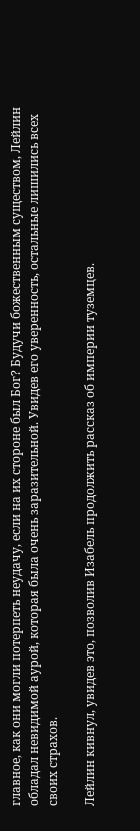главное, как они могли потерпеть неудачу, если на их стороне был Бог? Будучи божественным существом, Лейлин обладал невидимой аурой, которая была очень заразительной. Увидев его уверенность, остальные лишились всех своих страхов.

Лейлин кивнул, увидев это, позволив Изабель продолжить рассказ об империи туземцев.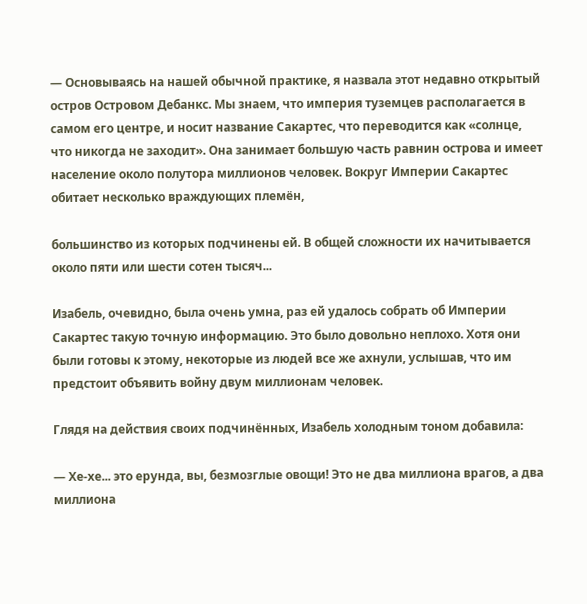— Основываясь на нашей обычной практике, я назвала этот недавно открытый остров Островом Дебанкс. Мы знаем, что империя туземцев располагается в самом его центре, и носит название Сакартес, что переводится как «солнце, что никогда не заходит». Она занимает большую часть равнин острова и имеет население около полутора миллионов человек. Вокруг Империи Сакартес обитает несколько враждующих племён,

большинство из которых подчинены ей. В общей сложности их начитывается около пяти или шести сотен тысяч...

Изабель, очевидно, была очень умна, раз ей удалось собрать об Империи Сакартес такую точную информацию. Это было довольно неплохо. Хотя они были готовы к этому, некоторые из людей все же ахнули, услышав, что им предстоит объявить войну двум миллионам человек.

Глядя на действия своих подчинённых, Изабель холодным тоном добавила:

— Хе-хе... это ерунда, вы, безмозглые овощи! Это не два миллиона врагов, а два миллиона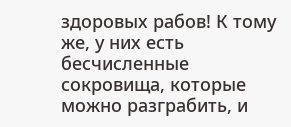здоровых рабов! К тому же, у них есть бесчисленные сокровища, которые можно разграбить, и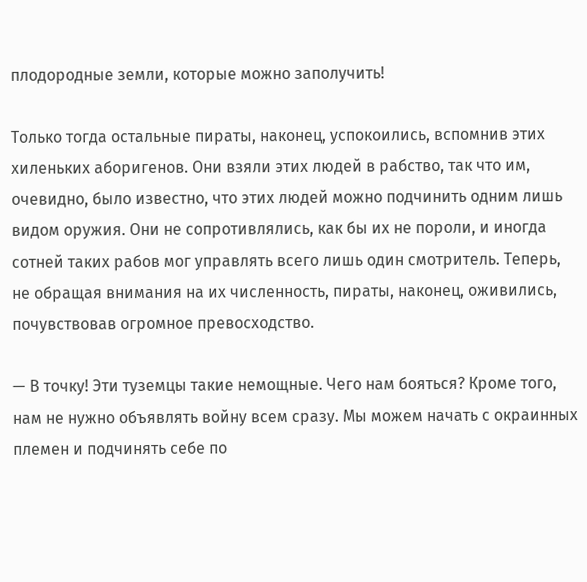плодородные земли, которые можно заполучить!

Только тогда остальные пираты, наконец, успокоились, вспомнив этих хиленьких аборигенов. Они взяли этих людей в рабство, так что им, очевидно, было известно, что этих людей можно подчинить одним лишь видом оружия. Они не сопротивлялись, как бы их не пороли, и иногда сотней таких рабов мог управлять всего лишь один смотритель. Теперь, не обращая внимания на их численность, пираты, наконец, оживились, почувствовав огромное превосходство.

— В точку! Эти туземцы такие немощные. Чего нам бояться? Кроме того, нам не нужно объявлять войну всем сразу. Мы можем начать с окраинных племен и подчинять себе по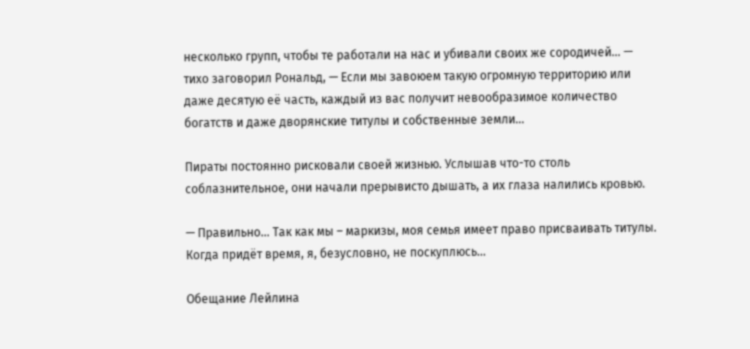несколько групп, чтобы те работали на нас и убивали своих же сородичей... — тихо заговорил Рональд, — Если мы завоюем такую огромную территорию или даже десятую её часть, каждый из вас получит невообразимое количество богатств и даже дворянские титулы и собственные земли...

Пираты постоянно рисковали своей жизнью. Услышав что-то столь соблазнительное, они начали прерывисто дышать, а их глаза налились кровью.

— Правильно... Так как мы – маркизы, моя семья имеет право присваивать титулы. Когда придёт время, я, безусловно, не поскуплюсь...

Обещание Лейлина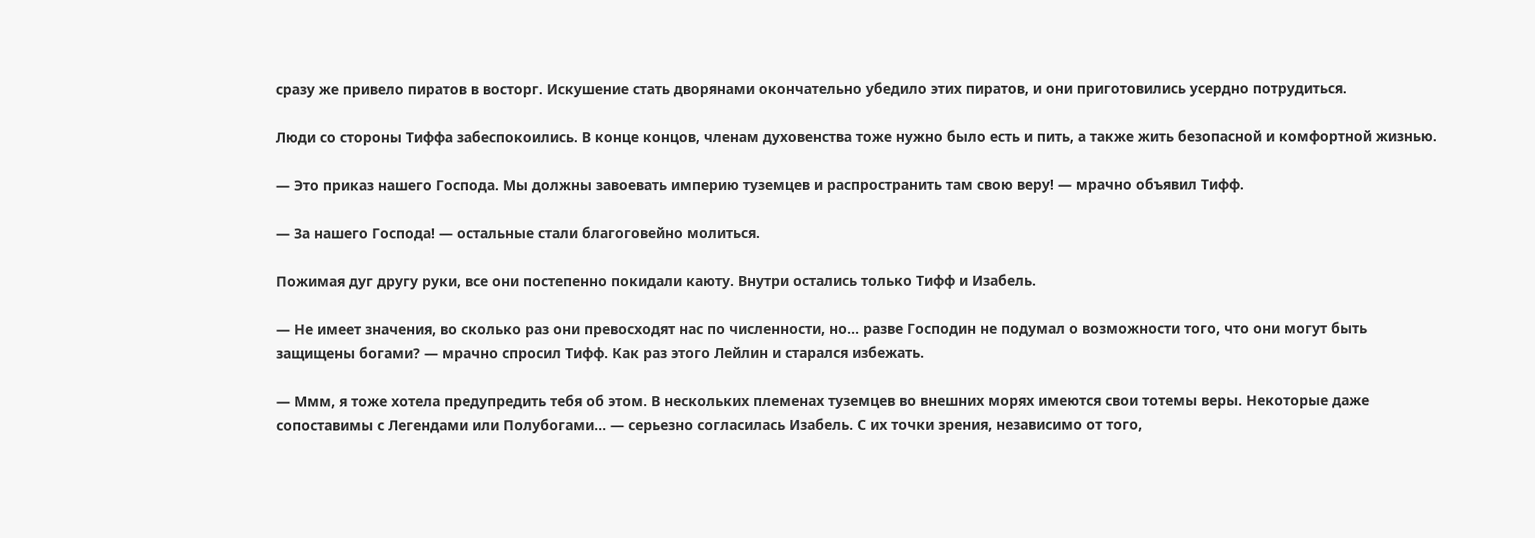сразу же привело пиратов в восторг. Искушение стать дворянами окончательно убедило этих пиратов, и они приготовились усердно потрудиться.

Люди со стороны Тиффа забеспокоились. В конце концов, членам духовенства тоже нужно было есть и пить, а также жить безопасной и комфортной жизнью.

— Это приказ нашего Господа. Мы должны завоевать империю туземцев и распространить там свою веру! — мрачно объявил Тифф.

— За нашего Господа! — остальные стали благоговейно молиться.

Пожимая дуг другу руки, все они постепенно покидали каюту. Внутри остались только Тифф и Изабель.

— Не имеет значения, во сколько раз они превосходят нас по численности, но... разве Господин не подумал о возможности того, что они могут быть защищены богами? — мрачно спросил Тифф. Как раз этого Лейлин и старался избежать.

— Ммм, я тоже хотела предупредить тебя об этом. В нескольких племенах туземцев во внешних морях имеются свои тотемы веры. Некоторые даже сопоставимы с Легендами или Полубогами... — серьезно согласилась Изабель. С их точки зрения, независимо от того,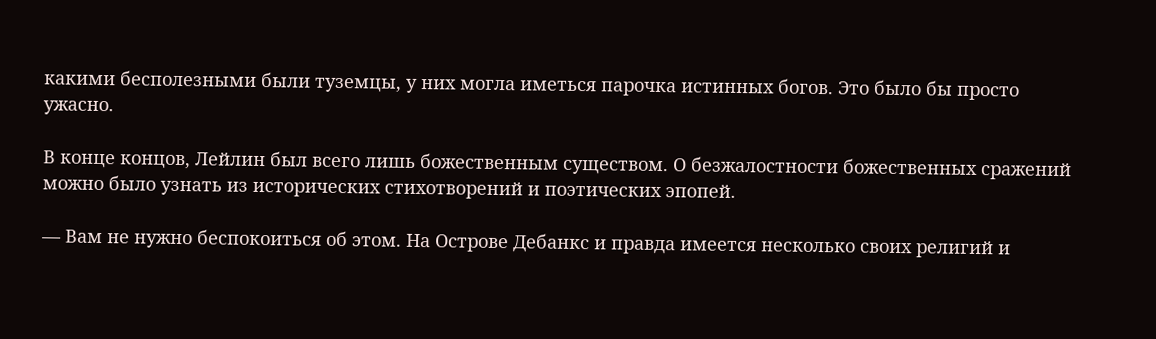какими бесполезными были туземцы, у них могла иметься парочка истинных богов. Это было бы просто ужасно.

В конце концов, Лейлин был всего лишь божественным существом. О безжалостности божественных сражений можно было узнать из исторических стихотворений и поэтических эпопей.

— Вам не нужно беспокоиться об этом. На Острове Дебанкс и правда имеется несколько своих религий и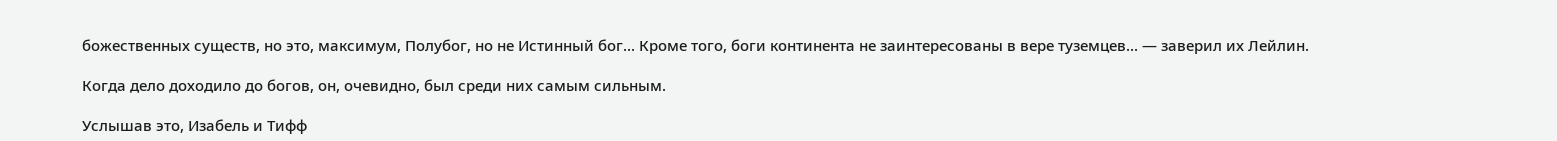божественных существ, но это, максимум, Полубог, но не Истинный бог... Кроме того, боги континента не заинтересованы в вере туземцев... — заверил их Лейлин.

Когда дело доходило до богов, он, очевидно, был среди них самым сильным.

Услышав это, Изабель и Тифф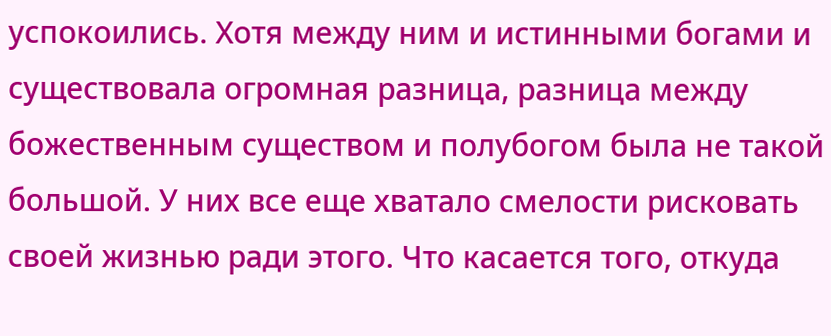успокоились. Хотя между ним и истинными богами и существовала огромная разница, разница между божественным существом и полубогом была не такой большой. У них все еще хватало смелости рисковать своей жизнью ради этого. Что касается того, откуда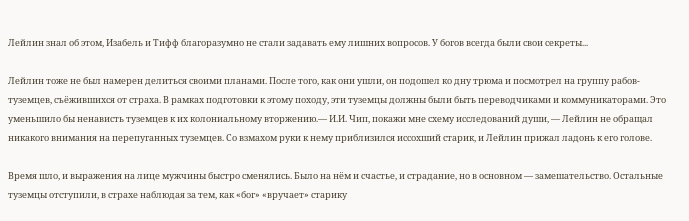Лейлин знал об этом, Изабель и Тифф благоразумно не стали задавать ему лишних вопросов. У богов всегда были свои секреты...

Лейлин тоже не был намерен делиться своими планами. После того, как они ушли, он подошел ко дну трюма и посмотрел на группу рабов-туземцев, съёжившихся от страха. В рамках подготовки к этому походу, эти туземцы должны были быть переводчиками и коммуникаторами. Это уменьшило бы ненависть туземцев к их колониальному вторжению.— И.И. Чип, покажи мне схему исследований души, — Лейлин не обращал никакого внимания на перепуганных туземцев. Со взмахом руки к нему приблизился иссохший старик, и Лейлин прижал ладонь к его голове.

Время шло, и выражения на лице мужчины быстро сменялись. Было на нём и счастье, и страдание, но в основном — замешательство. Остальные туземцы отступили, в страхе наблюдая за тем, как «бог» «вручает» старику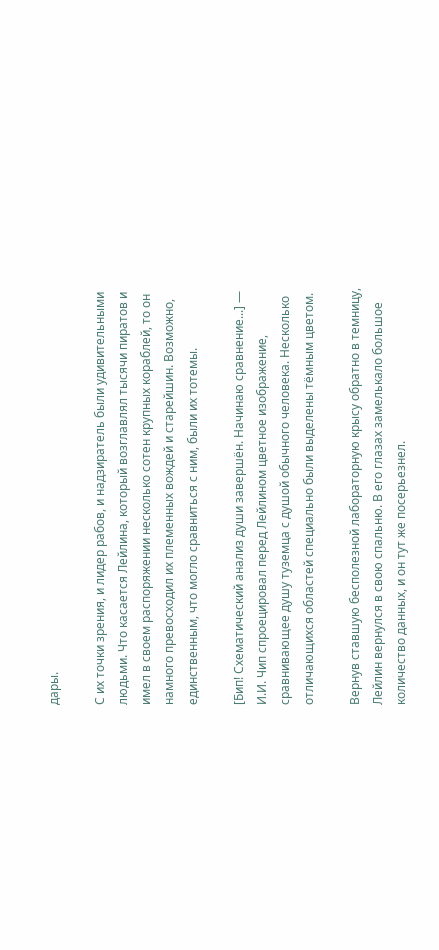дары.

С их точки зрения, и лидер рабов, и надзиратель были удивительными людьми. Что касается Лейлина, который возглавлял тысячи пиратов и имел в своем распоряжении несколько сотен крупных кораблей, то он намного превосходил их племенных вождей и старейшин. Возможно, единственным, что могло сравниться с ним, были их тотемы.

[Бип! Схематический анализ души завершён. Начинаю сравнение...] — И.И. Чип спроецировал перед Лейлином цветное изображение, сравнивающее душу туземца с душой обычного человека. Несколько отличающихся областей специально были выделены тёмным цветом.

Вернув ставшую бесполезной лабораторную крысу обратно в темницу, Лейлин вернулся в свою спальню. В его глазах замелькало большое количество данных, и он тут же посерьезнел.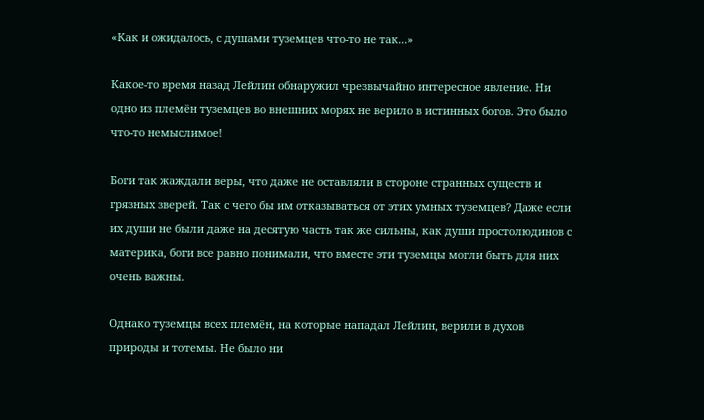«Как и ожидалось, с душами туземцев что-то не так...»

Какое-то время назад Лейлин обнаружил чрезвычайно интересное явление. Ни одно из племён туземцев во внешних морях не верило в истинных богов. Это было что-то немыслимое!

Боги так жаждали веры, что даже не оставляли в стороне странных существ и грязных зверей. Так с чего бы им отказываться от этих умных туземцев? Даже если их души не были даже на десятую часть так же сильны, как души простолюдинов с материка, боги все равно понимали, что вместе эти туземцы могли быть для них очень важны.

Однако туземцы всех племён, на которые нападал Лейлин, верили в духов природы и тотемы. Не было ни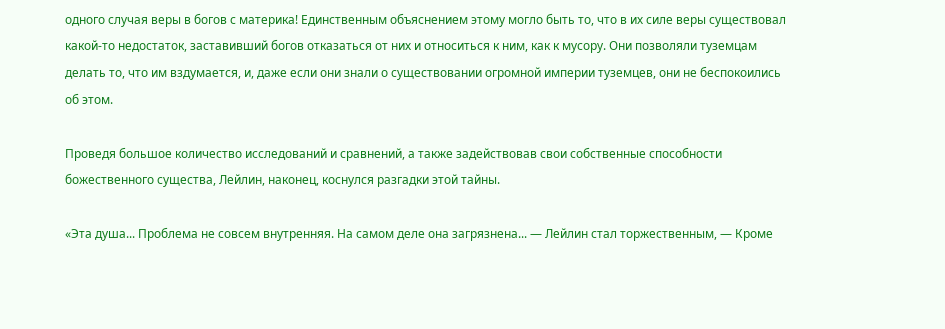одного случая веры в богов с материка! Единственным объяснением этому могло быть то, что в их силе веры существовал какой-то недостаток, заставивший богов отказаться от них и относиться к ним, как к мусору. Они позволяли туземцам делать то, что им вздумается, и, даже если они знали о существовании огромной империи туземцев, они не беспокоились об этом.

Проведя большое количество исследований и сравнений, а также задействовав свои собственные способности божественного существа, Лейлин, наконец, коснулся разгадки этой тайны.

«Эта душа... Проблема не совсем внутренняя. На самом деле она загрязнена... — Лейлин стал торжественным, — Кроме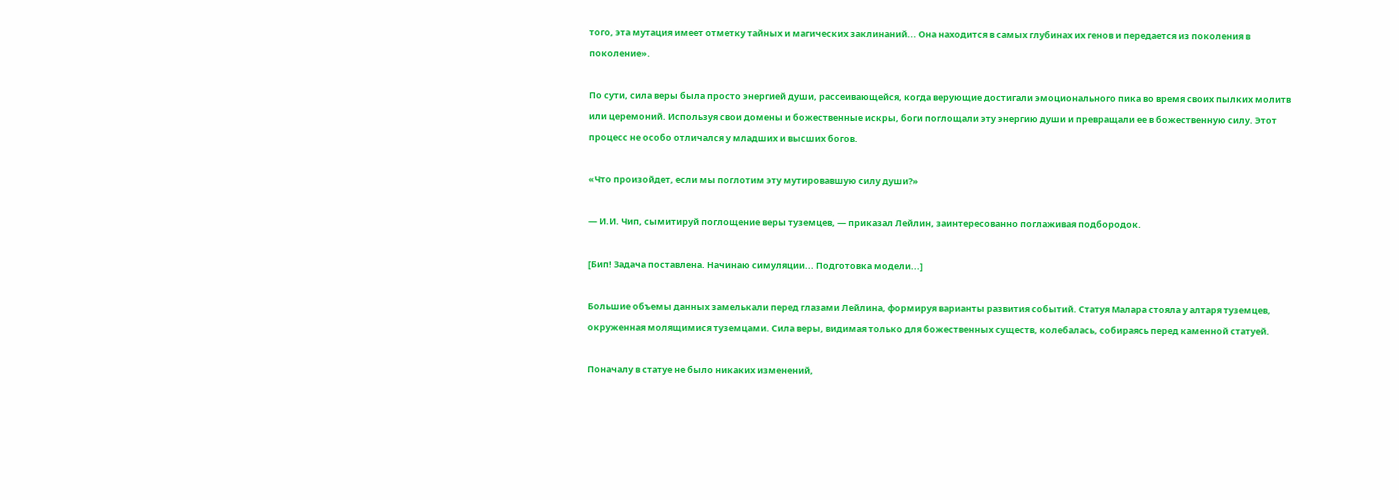того, эта мутация имеет отметку тайных и магических заклинаний... Она находится в самых глубинах их генов и передается из поколения в поколение».

По сути, сила веры была просто энергией души, рассеивающейся, когда верующие достигали эмоционального пика во время своих пылких молитв или церемоний. Используя свои домены и божественные искры, боги поглощали эту энергию души и превращали ее в божественную силу. Этот процесс не особо отличался у младших и высших богов.

«Что произойдет, если мы поглотим эту мутировавшую силу души?»

— И.И. Чип, сымитируй поглощение веры туземцев, — приказал Лейлин, заинтересованно поглаживая подбородок.

[Бип! Задача поставлена. Начинаю симуляции... Подготовка модели...]

Большие объемы данных замелькали перед глазами Лейлина, формируя варианты развития событий. Статуя Малара стояла у алтаря туземцев, окруженная молящимися туземцами. Сила веры, видимая только для божественных существ, колебалась, собираясь перед каменной статуей.

Поначалу в статуе не было никаких изменений,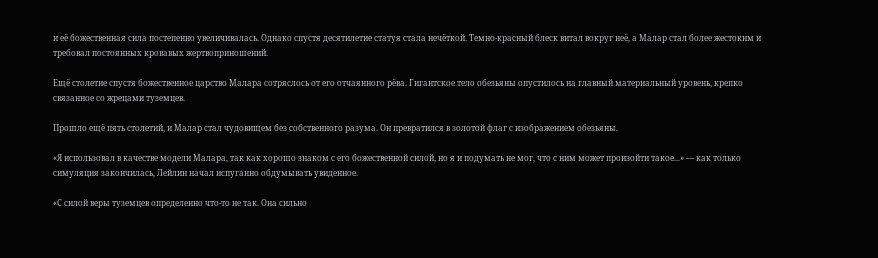и её божественная сила постепенно увеличивалась. Однако спустя десятилетие статуя стала нечёткой. Темно-красный блеск витал вокруг неё, а Малар стал более жестоким и требовал постоянных кровавых жертвоприношений.

Ещё столетие спустя божественное царство Малара сотряслось от его отчаянного рёва. Гигантское тело обезьяны опустилось на главный материальный уровень, крепко связанное со жрецами туземцев.

Прошло ещё пять столетий, и Малар стал чудовищем без собственного разума. Он превратился в золотой флаг с изображением обезьяны.

«Я использовал в качестве модели Малара, так как хорошо знаком с его божественной силой, но я и подумать не мог, что с ним может произойти такое...» — как только симуляция закончилась, Лейлин начал испуганно обдумывать увиденное.

«С силой веры туземцев определенно что-то не так. Она сильно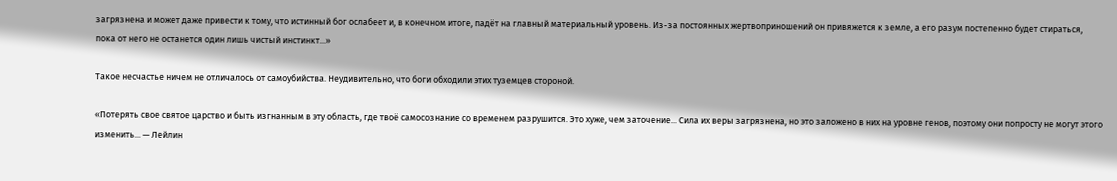загрязнена и может даже привести к тому, что истинный бог ослабеет и, в конечном итоге, падёт на главный материальный уровень. Из-за постоянных жертвоприношений он привяжется к земле, а его разум постепенно будет стираться, пока от него не останется один лишь чистый инстинкт...»

Такое несчастье ничем не отличалось от самоубийства. Неудивительно, что боги обходили этих туземцев стороной.

«Потерять свое святое царство и быть изгнанным в эту область, где твоё самосознание со временем разрушится. Это хуже, чем заточение... Сила их веры загрязнена, но это заложено в них на уровне генов, поэтому они попросту не могут этого изменить... — Лейлин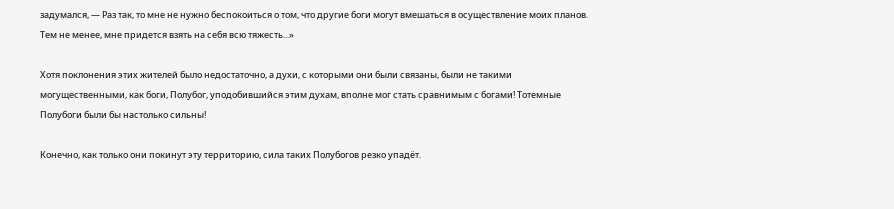задумался, — Раз так, то мне не нужно беспокоиться о том, что другие боги могут вмешаться в осуществление моих планов. Тем не менее, мне придется взять на себя всю тяжесть...»

Хотя поклонения этих жителей было недостаточно, а духи, с которыми они были связаны, были не такими могущественными, как боги, Полубог, уподобившийся этим духам, вполне мог стать сравнимым с богами! Тотемные Полубоги были бы настолько сильны!

Конечно, как только они покинут эту территорию, сила таких Полубогов резко упадёт.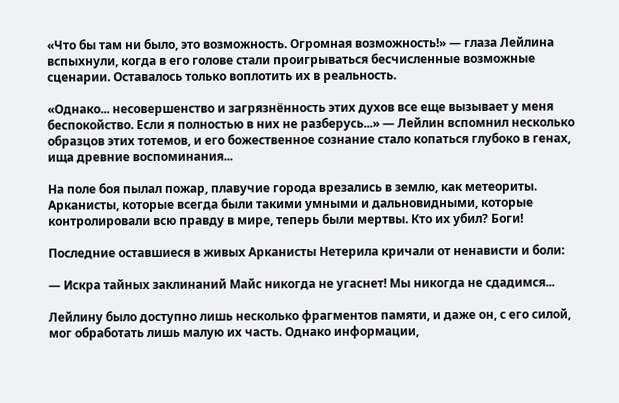«Что бы там ни было, это возможность. Огромная возможность!» — глаза Лейлина вспыхнули, когда в его голове стали проигрываться бесчисленные возможные сценарии. Оставалось только воплотить их в реальность.

«Однако... несовершенство и загрязнённость этих духов все еще вызывает у меня беспокойство. Если я полностью в них не разберусь...» — Лейлин вспомнил несколько образцов этих тотемов, и его божественное сознание стало копаться глубоко в генах, ища древние воспоминания...

На поле боя пылал пожар, плавучие города врезались в землю, как метеориты. Арканисты, которые всегда были такими умными и дальновидными, которые контролировали всю правду в мире, теперь были мертвы. Кто их убил? Боги!

Последние оставшиеся в живых Арканисты Нетерила кричали от ненависти и боли:

— Искра тайных заклинаний Майс никогда не угаснет! Мы никогда не сдадимся...

Лейлину было доступно лишь несколько фрагментов памяти, и даже он, с его силой, мог обработать лишь малую их часть. Однако информации,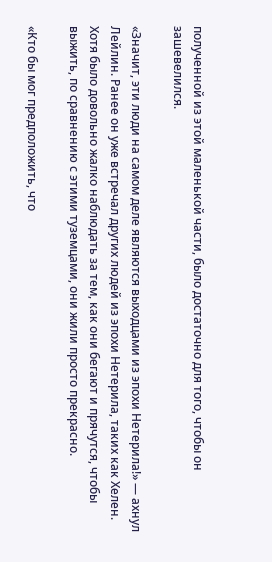полученной из этой маленькой части, было достаточно для того, чтобы он зашевелился.

«Значит, эти люди на самом деле являются выходцами из эпохи Нетерила!» — ахнул Лейлин. Ранее он уже встречал других людей из эпохи Нетерила, таких как Хелен. Хотя было довольно жалко наблюдать за тем, как они бегают и прячутся, чтобы выжить, по сравнению с этими туземцами, они жили просто прекрасно.

«Кто бы мог предположить, что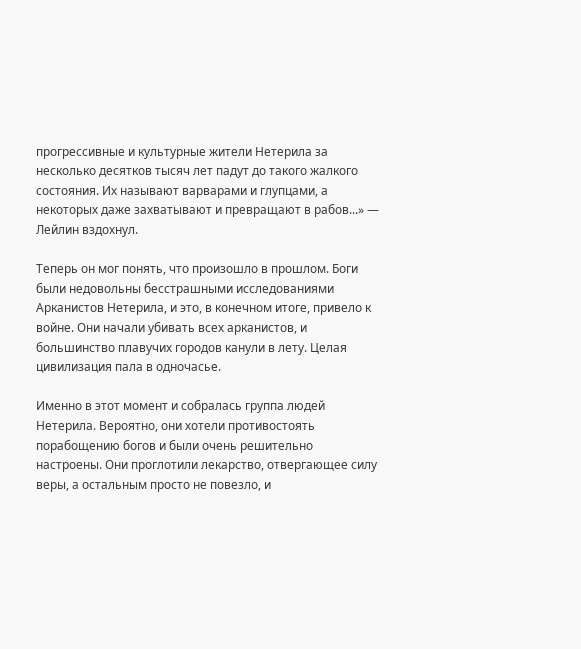прогрессивные и культурные жители Нетерила за несколько десятков тысяч лет падут до такого жалкого состояния. Их называют варварами и глупцами, а некоторых даже захватывают и превращают в рабов...» — Лейлин вздохнул.

Теперь он мог понять, что произошло в прошлом. Боги были недовольны бесстрашными исследованиями Арканистов Нетерила, и это, в конечном итоге, привело к войне. Они начали убивать всех арканистов, и большинство плавучих городов канули в лету. Целая цивилизация пала в одночасье.

Именно в этот момент и собралась группа людей Нетерила. Вероятно, они хотели противостоять порабощению богов и были очень решительно настроены. Они проглотили лекарство, отвергающее силу веры, а остальным просто не повезло, и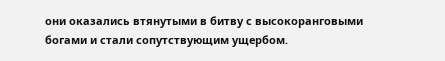они оказались втянутыми в битву с высокоранговыми богами и стали сопутствующим ущербом.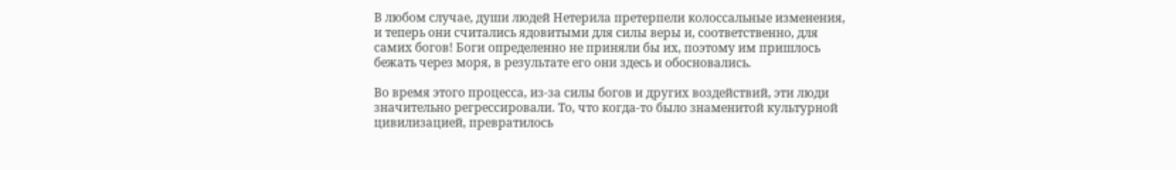В любом случае, души людей Нетерила претерпели колоссальные изменения, и теперь они считались ядовитыми для силы веры и, соответственно, для самих богов! Боги определенно не приняли бы их, поэтому им пришлось бежать через моря, в результате его они здесь и обосновались.

Во время этого процесса, из-за силы богов и других воздействий, эти люди значительно регрессировали. То, что когда-то было знаменитой культурной цивилизацией, превратилось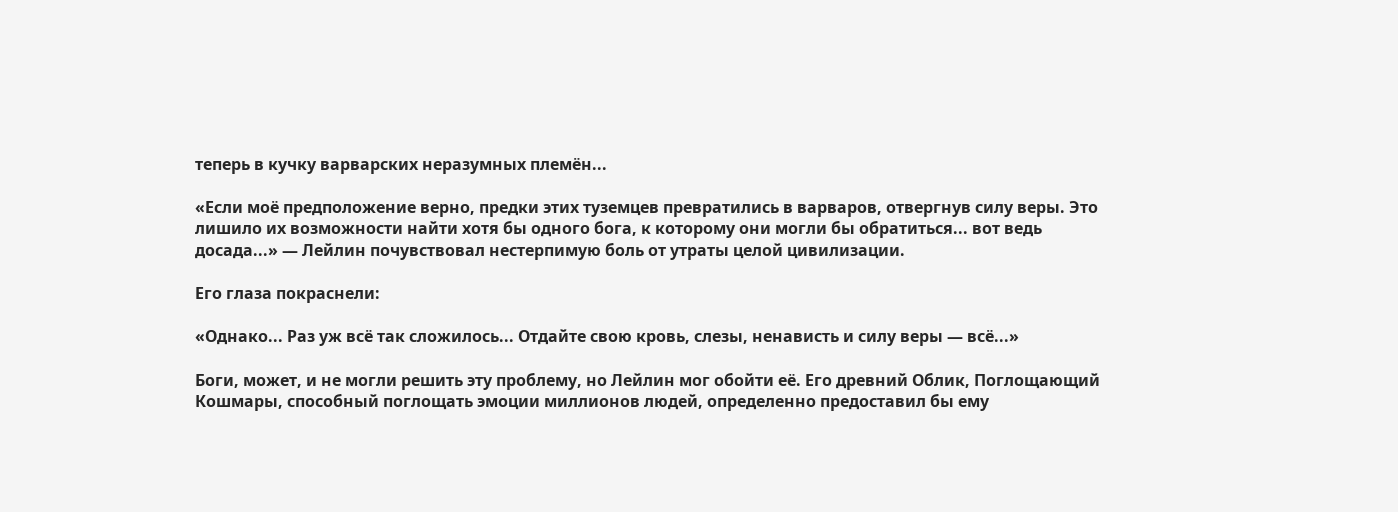теперь в кучку варварских неразумных племён...

«Если моё предположение верно, предки этих туземцев превратились в варваров, отвергнув силу веры. Это лишило их возможности найти хотя бы одного бога, к которому они могли бы обратиться... вот ведь досада...» — Лейлин почувствовал нестерпимую боль от утраты целой цивилизации.

Его глаза покраснели:

«Однако... Раз уж всё так сложилось... Отдайте свою кровь, слезы, ненависть и силу веры — всё...»

Боги, может, и не могли решить эту проблему, но Лейлин мог обойти её. Его древний Облик, Поглощающий Кошмары, способный поглощать эмоции миллионов людей, определенно предоставил бы ему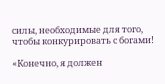силы, необходимые для того, чтобы конкурировать с богами!

«Конечно, я должен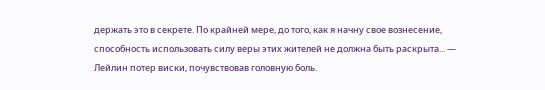держать это в секрете. По крайней мере, до того, как я начну свое вознесение, способность использовать силу веры этих жителей не должна быть раскрыта... — Лейлин потер виски, почувствовав головную боль.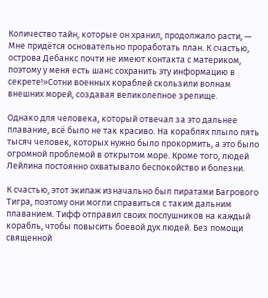Количество тайн, которые он хранил, продолжало расти, — Мне придётся основательно проработать план. К счастью, острова Дебанкс почти не имеют контакта с материком, поэтому у меня есть шанс сохранить эту информацию в секрете!»Сотни военных кораблей скользили волнам внешних морей, создавая великолепное зрелище.

Однако для человека, который отвечал за это дальнее плавание, всё было не так красиво. На кораблях плыло пять тысяч человек, которых нужно было прокормить, а это было огромной проблемой в открытом море. Кроме того, людей Лейлина постоянно охватывало беспокойство и болезни.

К счастью, этот экипаж изначально был пиратами Багрового Тигра, поэтому они могли справиться с таким дальним плаванием. Тифф отправил своих послушников на каждый корабль, чтобы повысить боевой дух людей. Без помощи священной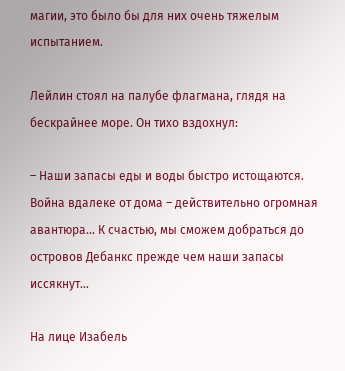магии, это было бы для них очень тяжелым испытанием.

Лейлин стоял на палубе флагмана, глядя на бескрайнее море. Он тихо вздохнул:

– Наши запасы еды и воды быстро истощаются. Война вдалеке от дома – действительно огромная авантюра... К счастью, мы сможем добраться до островов Дебанкс прежде чем наши запасы иссякнут...

На лице Изабель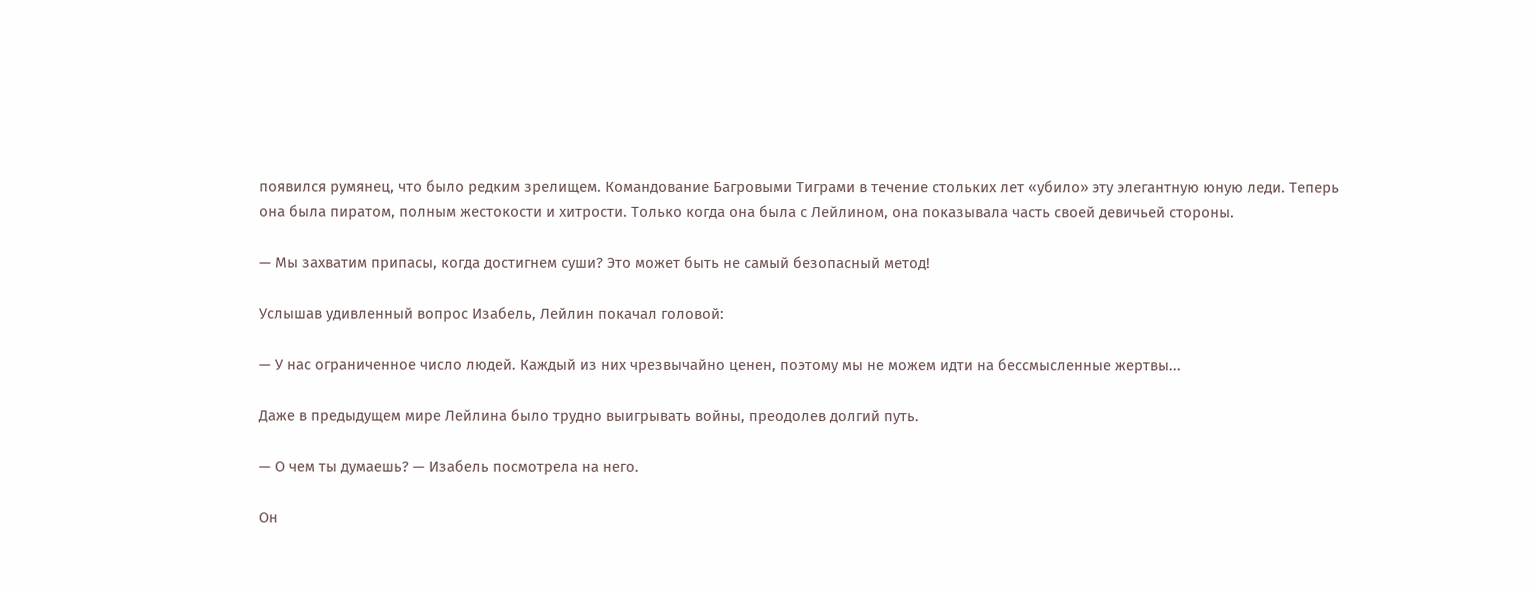появился румянец, что было редким зрелищем. Командование Багровыми Тиграми в течение стольких лет «убило» эту элегантную юную леди. Теперь она была пиратом, полным жестокости и хитрости. Только когда она была с Лейлином, она показывала часть своей девичьей стороны.

— Мы захватим припасы, когда достигнем суши? Это может быть не самый безопасный метод!

Услышав удивленный вопрос Изабель, Лейлин покачал головой:

— У нас ограниченное число людей. Каждый из них чрезвычайно ценен, поэтому мы не можем идти на бессмысленные жертвы...

Даже в предыдущем мире Лейлина было трудно выигрывать войны, преодолев долгий путь.

— О чем ты думаешь? — Изабель посмотрела на него.

Он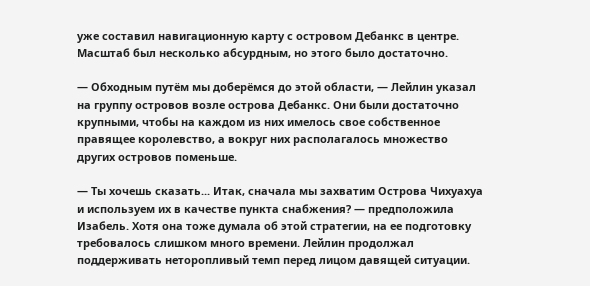уже составил навигационную карту с островом Дебанкс в центре. Масштаб был несколько абсурдным, но этого было достаточно.

— Обходным путём мы доберёмся до этой области, — Лейлин указал на группу островов возле острова Дебанкс. Они были достаточно крупными, чтобы на каждом из них имелось свое собственное правящее королевство, а вокруг них располагалось множество других островов поменьше.

— Ты хочешь сказать... Итак, сначала мы захватим Острова Чихуахуа и используем их в качестве пункта снабжения? — предположила Изабель. Хотя она тоже думала об этой стратегии, на ее подготовку требовалось слишком много времени. Лейлин продолжал поддерживать неторопливый темп перед лицом давящей ситуации.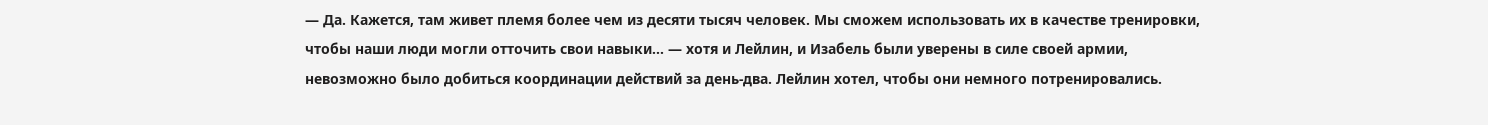— Да. Кажется, там живет племя более чем из десяти тысяч человек. Мы сможем использовать их в качестве тренировки, чтобы наши люди могли отточить свои навыки... — хотя и Лейлин, и Изабель были уверены в силе своей армии, невозможно было добиться координации действий за день-два. Лейлин хотел, чтобы они немного потренировались.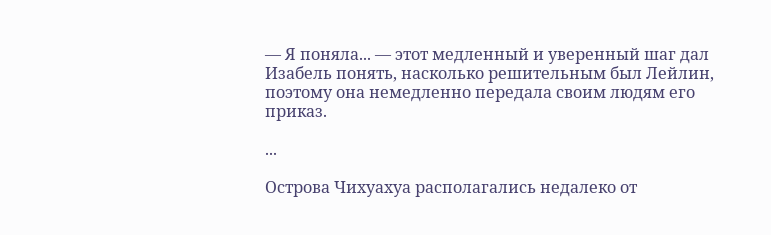— Я поняла... — этот медленный и уверенный шаг дал Изабель понять, насколько решительным был Лейлин, поэтому она немедленно передала своим людям его приказ.

...

Острова Чихуахуа располагались недалеко от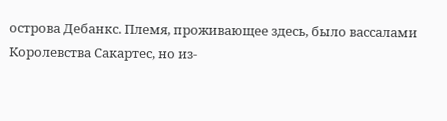острова Дебанкс. Племя, проживающее здесь, было вассалами Королевства Сакартес, но из-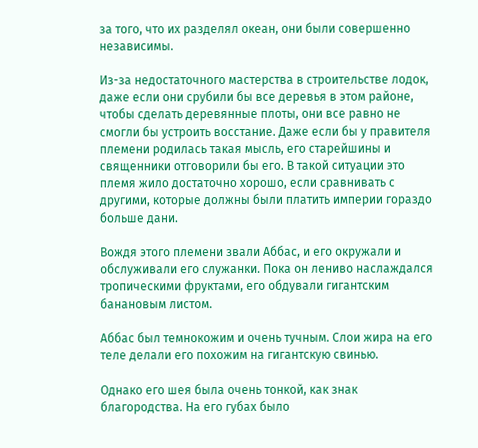за того, что их разделял океан, они были совершенно независимы.

Из-за недостаточного мастерства в строительстве лодок, даже если они срубили бы все деревья в этом районе, чтобы сделать деревянные плоты, они все равно не смогли бы устроить восстание. Даже если бы у правителя племени родилась такая мысль, его старейшины и священники отговорили бы его. В такой ситуации это племя жило достаточно хорошо, если сравнивать с другими, которые должны были платить империи гораздо больше дани.

Вождя этого племени звали Аббас, и его окружали и обслуживали его служанки. Пока он лениво наслаждался тропическими фруктами, его обдували гигантским банановым листом.

Аббас был темнокожим и очень тучным. Слои жира на его теле делали его похожим на гигантскую свинью.

Однако его шея была очень тонкой, как знак благородства. На его губах было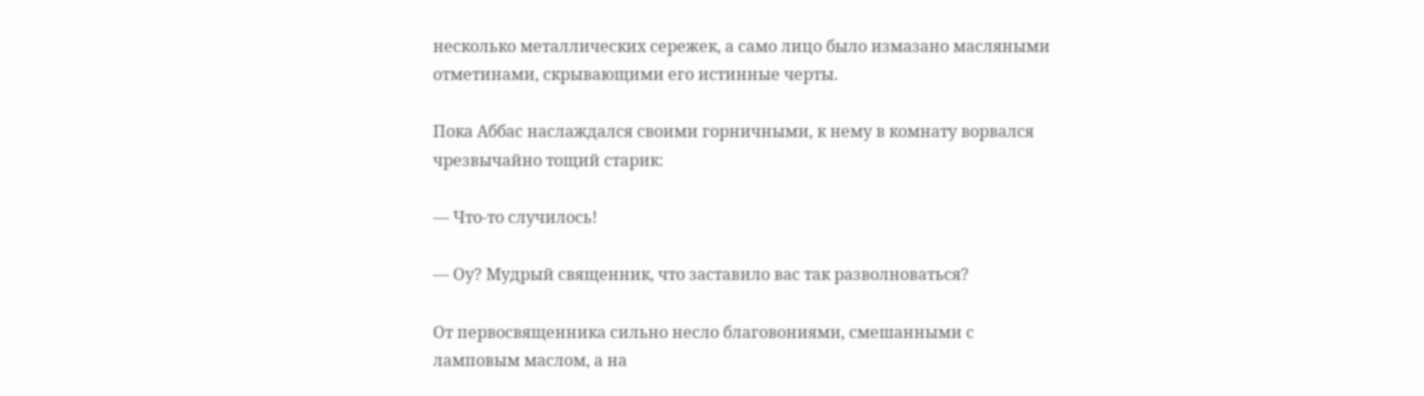несколько металлических сережек, а само лицо было измазано масляными отметинами, скрывающими его истинные черты.

Пока Аббас наслаждался своими горничными, к нему в комнату ворвался чрезвычайно тощий старик:

— Что-то случилось!

— Оу? Мудрый священник, что заставило вас так разволноваться?

От первосвященника сильно несло благовониями, смешанными с ламповым маслом, а на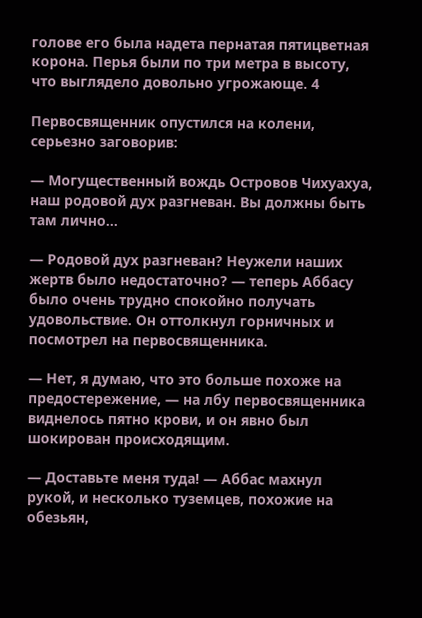голове его была надета пернатая пятицветная корона. Перья были по три метра в высоту, что выглядело довольно угрожающе. 4

Первосвященник опустился на колени, серьезно заговорив:

— Могущественный вождь Островов Чихуахуа, наш родовой дух разгневан. Вы должны быть там лично...

— Родовой дух разгневан? Неужели наших жертв было недостаточно? — теперь Аббасу было очень трудно спокойно получать удовольствие. Он оттолкнул горничных и посмотрел на первосвященника.

— Нет, я думаю, что это больше похоже на предостережение, — на лбу первосвященника виднелось пятно крови, и он явно был шокирован происходящим.

— Доставьте меня туда! — Аббас махнул рукой, и несколько туземцев, похожие на обезьян,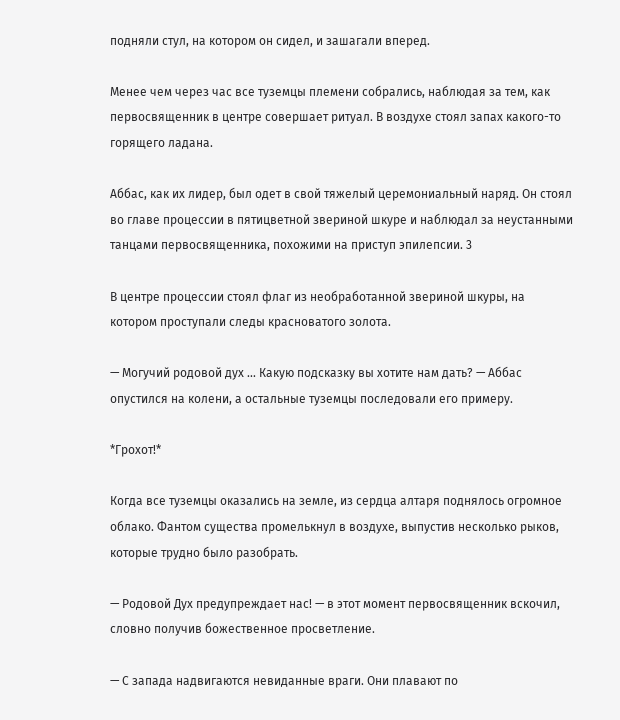подняли стул, на котором он сидел, и зашагали вперед.

Менее чем через час все туземцы племени собрались, наблюдая за тем, как первосвященник в центре совершает ритуал. В воздухе стоял запах какого-то горящего ладана.

Аббас, как их лидер, был одет в свой тяжелый церемониальный наряд. Он стоял во главе процессии в пятицветной звериной шкуре и наблюдал за неустанными танцами первосвященника, похожими на приступ эпилепсии. 3

В центре процессии стоял флаг из необработанной звериной шкуры, на котором проступали следы красноватого золота.

— Могучий родовой дух ... Какую подсказку вы хотите нам дать? — Аббас опустился на колени, а остальные туземцы последовали его примеру.

*Грохот!*

Когда все туземцы оказались на земле, из сердца алтаря поднялось огромное облако. Фантом существа промелькнул в воздухе, выпустив несколько рыков, которые трудно было разобрать.

— Родовой Дух предупреждает нас! — в этот момент первосвященник вскочил, словно получив божественное просветление.

— С запада надвигаются невиданные враги. Они плавают по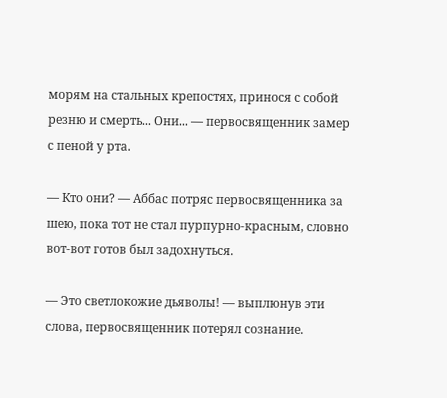морям на стальных крепостях, принося с собой резню и смерть... Они... — первосвященник замер с пеной у рта.

— Кто они? — Аббас потряс первосвященника за шею, пока тот не стал пурпурно-красным, словно вот-вот готов был задохнуться.

— Это светлокожие дьяволы! — выплюнув эти слова, первосвященник потерял сознание.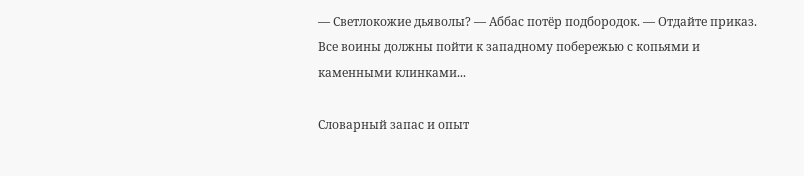— Светлокожие дьяволы? — Аббас потёр подбородок. — Отдайте приказ. Все воины должны пойти к западному побережью с копьями и каменными клинками...

Словарный запас и опыт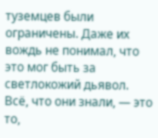туземцев были ограничены. Даже их вождь не понимал, что это мог быть за светлокожий дьявол. Всё, что они знали, — это то,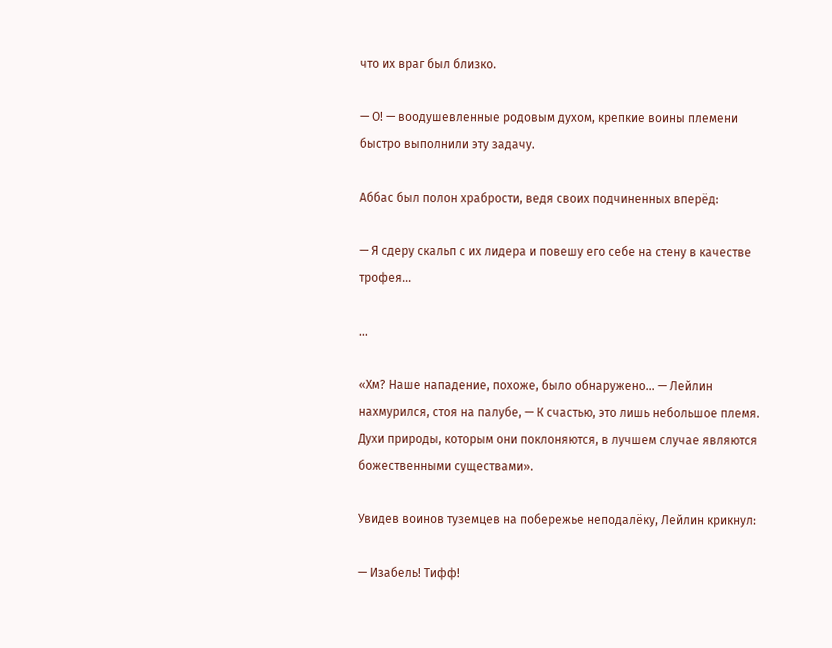что их враг был близко.

— О! — воодушевленные родовым духом, крепкие воины племени быстро выполнили эту задачу.

Аббас был полон храбрости, ведя своих подчиненных вперёд:

— Я сдеру скальп с их лидера и повешу его себе на стену в качестве трофея...

...

«Хм? Наше нападение, похоже, было обнаружено... — Лейлин нахмурился, стоя на палубе, — К счастью, это лишь небольшое племя. Духи природы, которым они поклоняются, в лучшем случае являются божественными существами».

Увидев воинов туземцев на побережье неподалёку, Лейлин крикнул:

— Изабель! Тифф!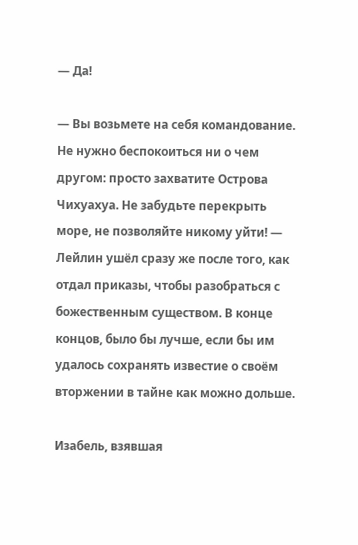— Да!

— Вы возьмете на себя командование. Не нужно беспокоиться ни о чем другом: просто захватите Острова Чихуахуа. Не забудьте перекрыть море, не позволяйте никому уйти! — Лейлин ушёл сразу же после того, как отдал приказы, чтобы разобраться с божественным существом. В конце концов, было бы лучше, если бы им удалось сохранять известие о своём вторжении в тайне как можно дольше.

Изабель, взявшая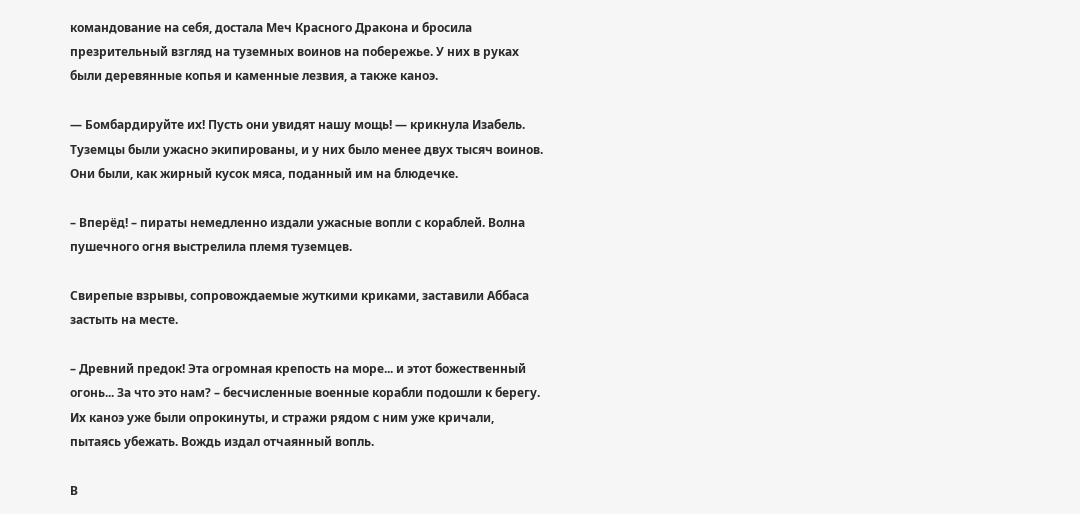командование на себя, достала Меч Красного Дракона и бросила презрительный взгляд на туземных воинов на побережье. У них в руках были деревянные копья и каменные лезвия, а также каноэ.

— Бомбардируйте их! Пусть они увидят нашу мощь! — крикнула Изабель. Туземцы были ужасно экипированы, и у них было менее двух тысяч воинов. Они были, как жирный кусок мяса, поданный им на блюдечке.

– Вперёд! – пираты немедленно издали ужасные вопли с кораблей. Волна пушечного огня выстрелила племя туземцев.

Свирепые взрывы, сопровождаемые жуткими криками, заставили Аббаса застыть на месте.

– Древний предок! Эта огромная крепость на море... и этот божественный огонь... За что это нам? – бесчисленные военные корабли подошли к берегу. Их каноэ уже были опрокинуты, и стражи рядом с ним уже кричали, пытаясь убежать. Вождь издал отчаянный вопль.

В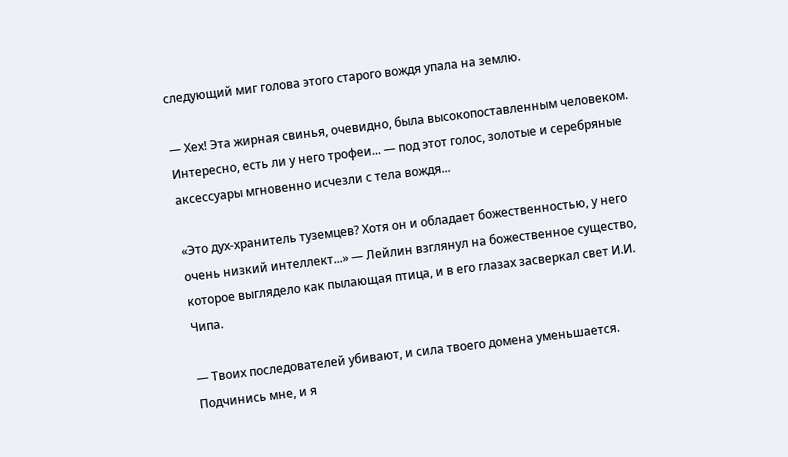следующий миг голова этого старого вождя упала на землю.

— Хех! Эта жирная свинья, очевидно, была высокопоставленным человеком. Интересно, есть ли у него трофеи... — под этот голос, золотые и серебряные аксессуары мгновенно исчезли с тела вождя...

«Это дух-хранитель туземцев? Хотя он и обладает божественностью, у него очень низкий интеллект...» — Лейлин взглянул на божественное существо, которое выглядело как пылающая птица, и в его глазах засверкал свет И.И. Чипа.

— Твоих последователей убивают, и сила твоего домена уменьшается. Подчинись мне, и я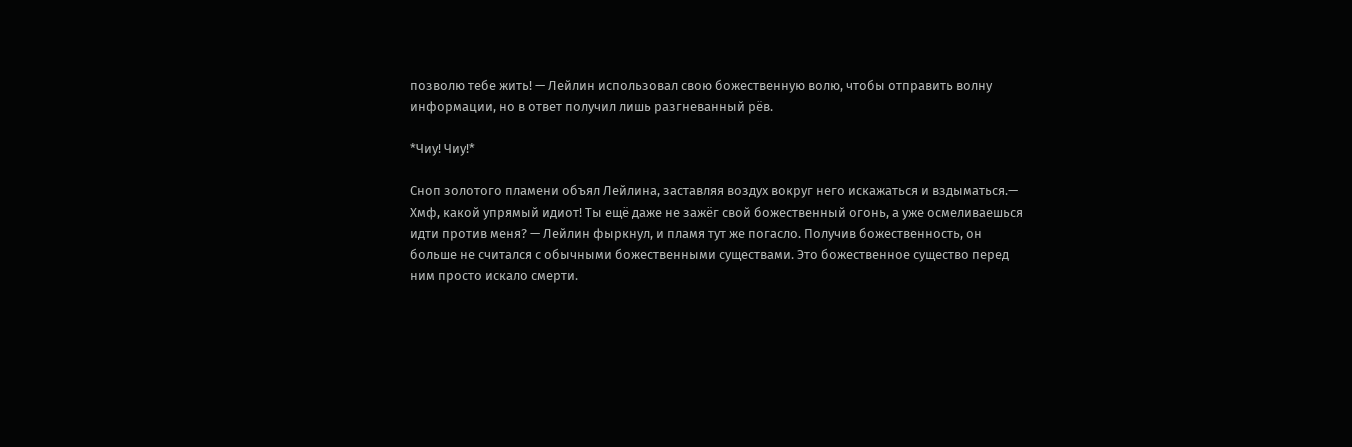позволю тебе жить! — Лейлин использовал свою божественную волю, чтобы отправить волну информации, но в ответ получил лишь разгневанный рёв.

*Чиу! Чиу!*

Сноп золотого пламени объял Лейлина, заставляя воздух вокруг него искажаться и вздыматься.— Хмф, какой упрямый идиот! Ты ещё даже не зажёг свой божественный огонь, а уже осмеливаешься идти против меня? — Лейлин фыркнул, и пламя тут же погасло. Получив божественность, он больше не считался с обычными божественными существами. Это божественное существо перед ним просто искало смерти.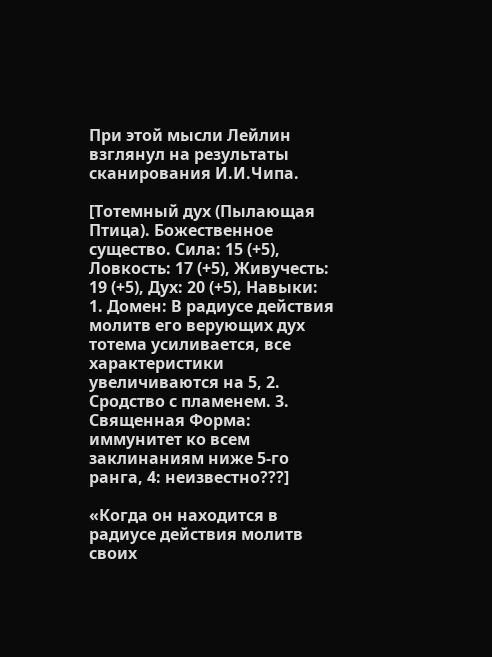При этой мысли Лейлин взглянул на результаты сканирования И.И.Чипа.

[Тотемный дух (Пылающая Птица). Божественное существо. Сила: 15 (+5), Ловкость: 17 (+5), Живучесть: 19 (+5), Дух: 20 (+5), Навыки: 1. Домен: В радиусе действия молитв его верующих дух тотема усиливается, все характеристики увеличиваются на 5, 2. Сродство с пламенем. 3. Священная Форма: иммунитет ко всем заклинаниям ниже 5-го ранга, 4: неизвестно???]

«Когда он находится в радиусе действия молитв своих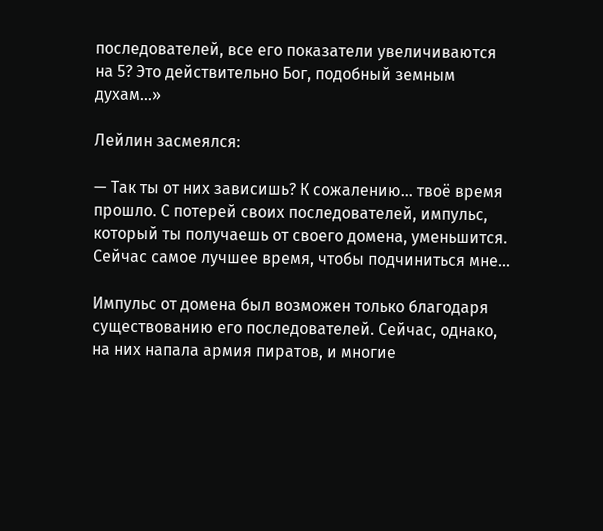последователей, все его показатели увеличиваются на 5? Это действительно Бог, подобный земным духам...»

Лейлин засмеялся:

— Так ты от них зависишь? К сожалению... твоё время прошло. С потерей своих последователей, импульс, который ты получаешь от своего домена, уменьшится. Сейчас самое лучшее время, чтобы подчиниться мне...

Импульс от домена был возможен только благодаря существованию его последователей. Сейчас, однако, на них напала армия пиратов, и многие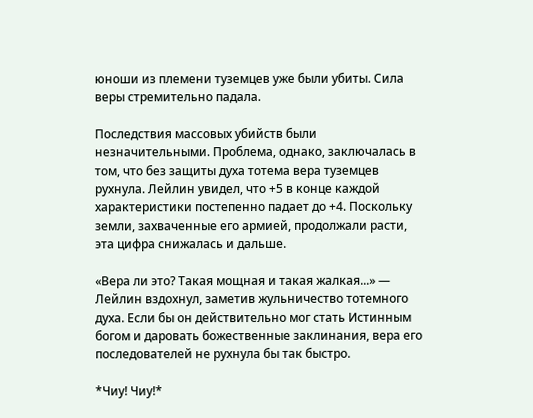юноши из племени туземцев уже были убиты. Сила веры стремительно падала.

Последствия массовых убийств были незначительными. Проблема, однако, заключалась в том, что без защиты духа тотема вера туземцев рухнула. Лейлин увидел, что +5 в конце каждой характеристики постепенно падает до +4. Поскольку земли, захваченные его армией, продолжали расти, эта цифра снижалась и дальше.

«Вера ли это? Такая мощная и такая жалкая...» — Лейлин вздохнул, заметив жульничество тотемного духа. Если бы он действительно мог стать Истинным богом и даровать божественные заклинания, вера его последователей не рухнула бы так быстро.

*Чиу! Чиу!*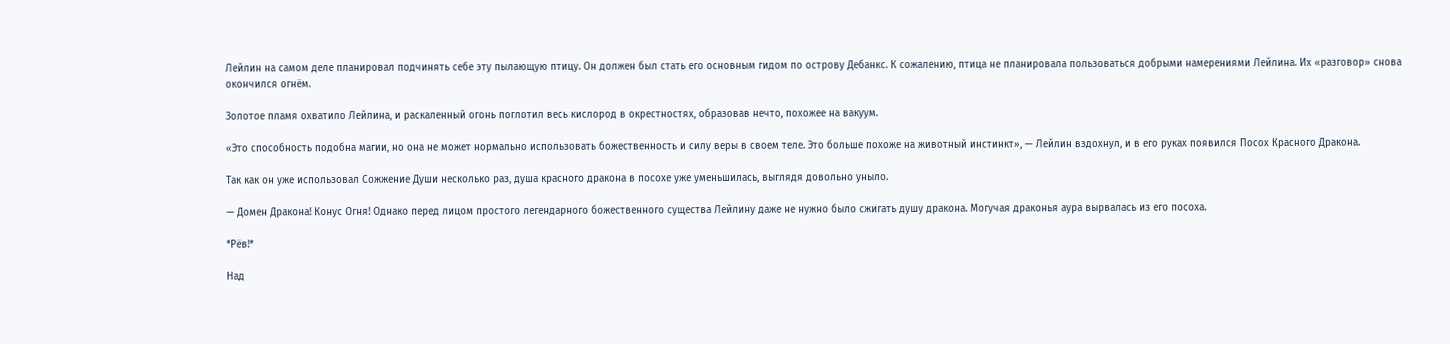Лейлин на самом деле планировал подчинять себе эту пылающую птицу. Он должен был стать его основным гидом по острову Дебанкс. К сожалению, птица не планировала пользоваться добрыми намерениями Лейлина. Их «разговор» снова окончился огнём.

Золотое пламя охватило Лейлина, и раскаленный огонь поглотил весь кислород в окрестностях, образовав нечто, похожее на вакуум.

«Это способность подобна магии, но она не может нормально использовать божественность и силу веры в своем теле. Это больше похоже на животный инстинкт», — Лейлин вздохнул, и в его руках появился Посох Красного Дракона.

Так как он уже использовал Сожжение Души несколько раз, душа красного дракона в посохе уже уменьшилась, выглядя довольно уныло.

— Домен Дракона! Конус Огня! Однако перед лицом простого легендарного божественного существа Лейлину даже не нужно было сжигать душу дракона. Могучая драконья аура вырвалась из его посоха.

*Рёв!*

Над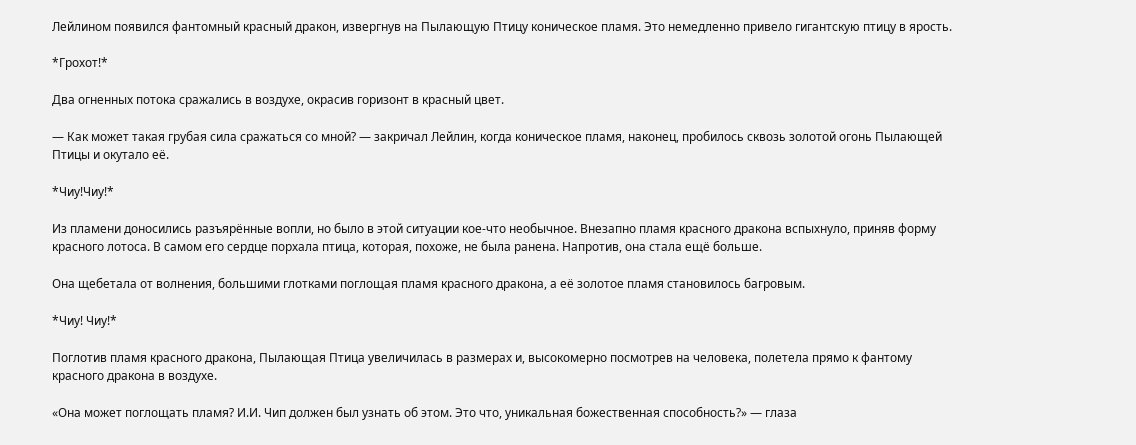Лейлином появился фантомный красный дракон, извергнув на Пылающую Птицу коническое пламя. Это немедленно привело гигантскую птицу в ярость.

*Грохот!*

Два огненных потока сражались в воздухе, окрасив горизонт в красный цвет.

— Как может такая грубая сила сражаться со мной? — закричал Лейлин, когда коническое пламя, наконец, пробилось сквозь золотой огонь Пылающей Птицы и окутало её.

*Чиу!Чиу!*

Из пламени доносились разъярённые вопли, но было в этой ситуации кое-что необычное. Внезапно пламя красного дракона вспыхнуло, приняв форму красного лотоса. В самом его сердце порхала птица, которая, похоже, не была ранена. Напротив, она стала ещё больше.

Она щебетала от волнения, большими глотками поглощая пламя красного дракона, а её золотое пламя становилось багровым.

*Чиу! Чиу!*

Поглотив пламя красного дракона, Пылающая Птица увеличилась в размерах и, высокомерно посмотрев на человека, полетела прямо к фантому красного дракона в воздухе.

«Она может поглощать пламя? И.И. Чип должен был узнать об этом. Это что, уникальная божественная способность?» — глаза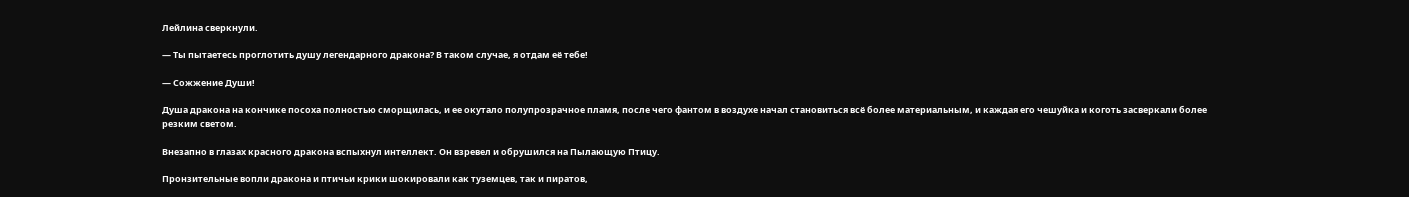Лейлина сверкнули.

— Ты пытаетесь проглотить душу легендарного дракона? В таком случае, я отдам её тебе!

— Сожжение Души!

Душа дракона на кончике посоха полностью сморщилась, и ее окутало полупрозрачное пламя, после чего фантом в воздухе начал становиться всё более материальным, и каждая его чешуйка и коготь засверкали более резким светом.

Внезапно в глазах красного дракона вспыхнул интеллект. Он взревел и обрушился на Пылающую Птицу.

Пронзительные вопли дракона и птичьи крики шокировали как туземцев, так и пиратов,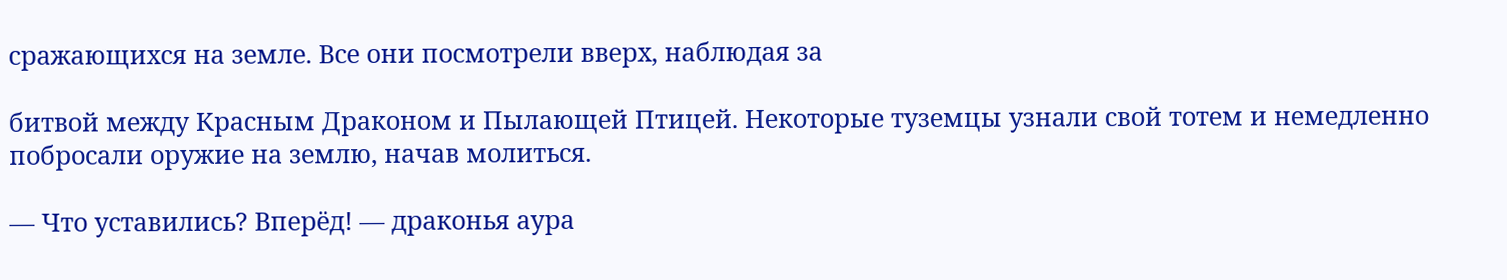сражающихся на земле. Все они посмотрели вверх, наблюдая за

битвой между Красным Драконом и Пылающей Птицей. Некоторые туземцы узнали свой тотем и немедленно побросали оружие на землю, начав молиться.

— Что уставились? Вперёд! — драконья аура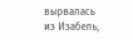вырвалась из Изабель,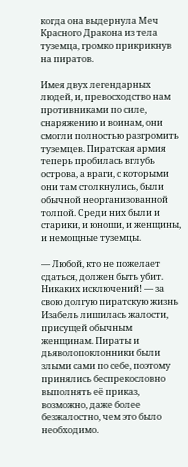когда она выдернула Меч Красного Дракона из тела туземца, громко прикрикнув на пиратов.

Имея двух легендарных людей, и, превосходство нам противниками по силе, снаряжению и воинам, они смогли полностью разгромить туземцев. Пиратская армия теперь пробилась вглубь острова, а враги, с которыми они там столкнулись, были обычной неорганизованной толпой. Среди них были и старики, и юноши, и женщины, и немощные туземцы.

— Любой, кто не пожелает сдаться, должен быть убит. Никаких исключений! — за свою долгую пиратскую жизнь Изабель лишилась жалости, присущей обычным женщинам. Пираты и дьяволопоклонники были злыми сами по себе, поэтому принялись беспрекословно выполнять её приказ, возможно, даже более безжалостно, чем это было необходимо.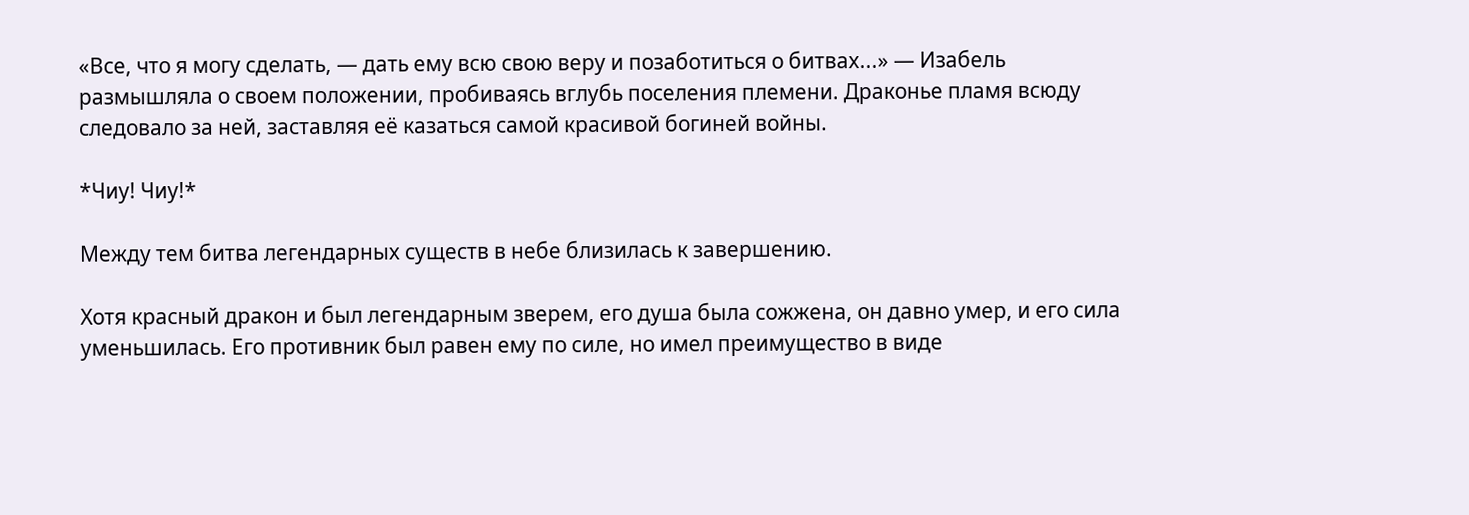«Все, что я могу сделать, — дать ему всю свою веру и позаботиться о битвах...» — Изабель размышляла о своем положении, пробиваясь вглубь поселения племени. Драконье пламя всюду следовало за ней, заставляя её казаться самой красивой богиней войны.

*Чиу! Чиу!*

Между тем битва легендарных существ в небе близилась к завершению.

Хотя красный дракон и был легендарным зверем, его душа была сожжена, он давно умер, и его сила уменьшилась. Его противник был равен ему по силе, но имел преимущество в виде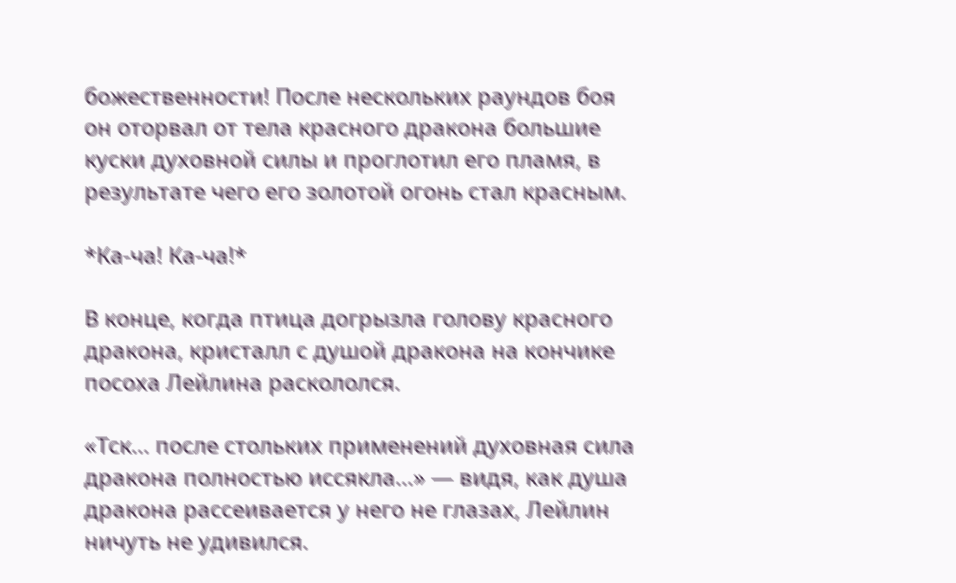божественности! После нескольких раундов боя он оторвал от тела красного дракона большие куски духовной силы и проглотил его пламя, в результате чего его золотой огонь стал красным.

*Ка-ча! Ка-ча!*

В конце, когда птица догрызла голову красного дракона, кристалл с душой дракона на кончике посоха Лейлина раскололся.

«Тск... после стольких применений духовная сила дракона полностью иссякла...» — видя, как душа дракона рассеивается у него не глазах, Лейлин ничуть не удивился.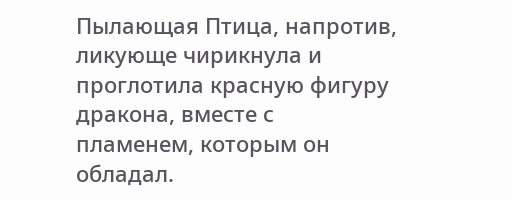Пылающая Птица, напротив, ликующе чирикнула и проглотила красную фигуру дракона, вместе с пламенем, которым он обладал.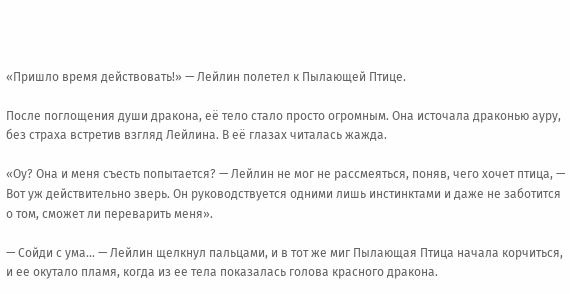«Пришло время действовать!» — Лейлин полетел к Пылающей Птице.

После поглощения души дракона, её тело стало просто огромным. Она источала драконью ауру, без страха встретив взгляд Лейлина. В её глазах читалась жажда.

«Оу? Она и меня съесть попытается? — Лейлин не мог не рассмеяться, поняв, чего хочет птица, — Вот уж действительно зверь. Он руководствуется одними лишь инстинктами и даже не заботится о том, сможет ли переварить меня».

— Сойди с ума... — Лейлин щелкнул пальцами, и в тот же миг Пылающая Птица начала корчиться, и ее окутало пламя, когда из ее тела показалась голова красного дракона.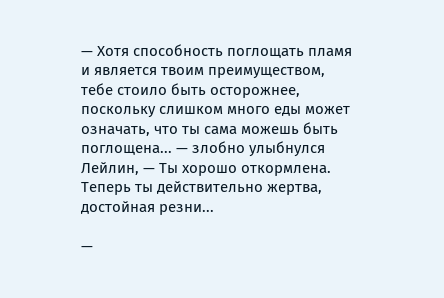— Хотя способность поглощать пламя и является твоим преимуществом, тебе стоило быть осторожнее, поскольку слишком много еды может означать, что ты сама можешь быть поглощена... — злобно улыбнулся Лейлин, — Ты хорошо откормлена. Теперь ты действительно жертва, достойная резни...

—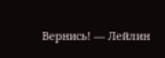Вернись! — Лейлин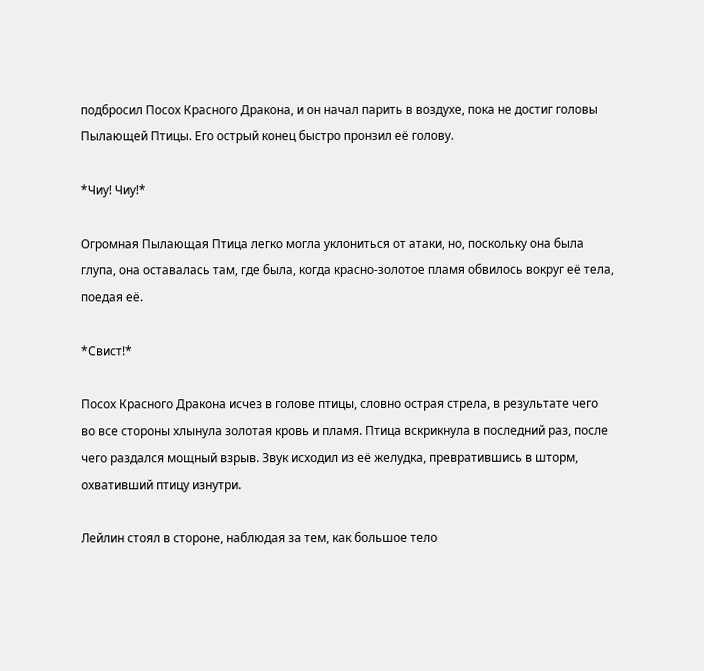подбросил Посох Красного Дракона, и он начал парить в воздухе, пока не достиг головы Пылающей Птицы. Его острый конец быстро пронзил её голову.

*Чиу! Чиу!*

Огромная Пылающая Птица легко могла уклониться от атаки, но, поскольку она была глупа, она оставалась там, где была, когда красно-золотое пламя обвилось вокруг её тела, поедая её.

*Свист!*

Посох Красного Дракона исчез в голове птицы, словно острая стрела, в результате чего во все стороны хлынула золотая кровь и пламя. Птица вскрикнула в последний раз, после чего раздался мощный взрыв. Звук исходил из её желудка, превратившись в шторм, охвативший птицу изнутри.

Лейлин стоял в стороне, наблюдая за тем, как большое тело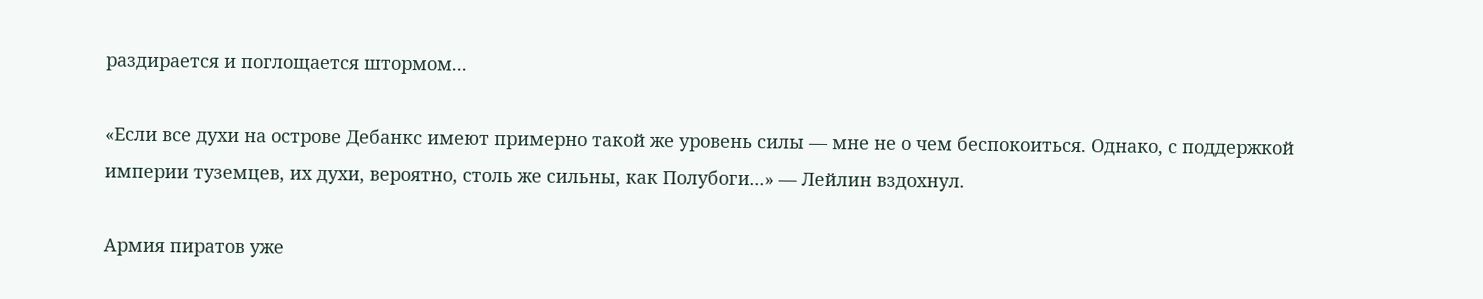раздирается и поглощается штормом...

«Если все духи на острове Дебанкс имеют примерно такой же уровень силы — мне не о чем беспокоиться. Однако, с поддержкой империи туземцев, их духи, вероятно, столь же сильны, как Полубоги...» — Лейлин вздохнул.

Армия пиратов уже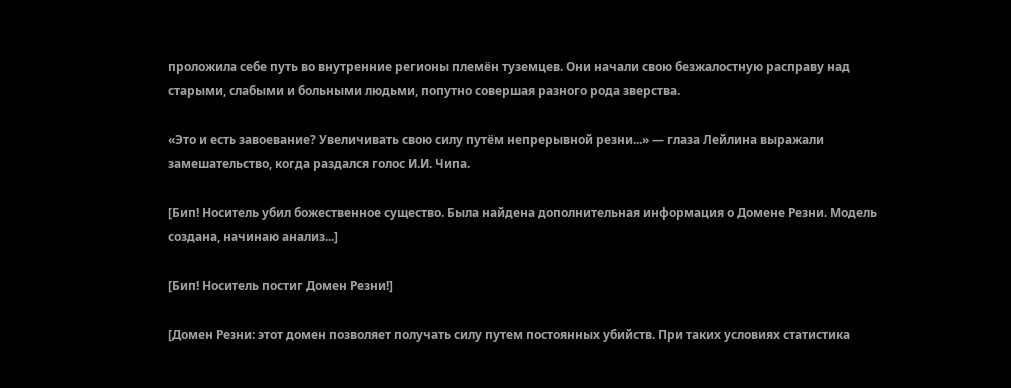проложила себе путь во внутренние регионы племён туземцев. Они начали свою безжалостную расправу над старыми, слабыми и больными людьми, попутно совершая разного рода зверства.

«Это и есть завоевание? Увеличивать свою силу путём непрерывной резни...» — глаза Лейлина выражали замешательство, когда раздался голос И.И. Чипа.

[Бип! Носитель убил божественное существо. Была найдена дополнительная информация о Домене Резни. Модель создана, начинаю анализ...]

[Бип! Носитель постиг Домен Резни!]

[Домен Резни: этот домен позволяет получать силу путем постоянных убийств. При таких условиях статистика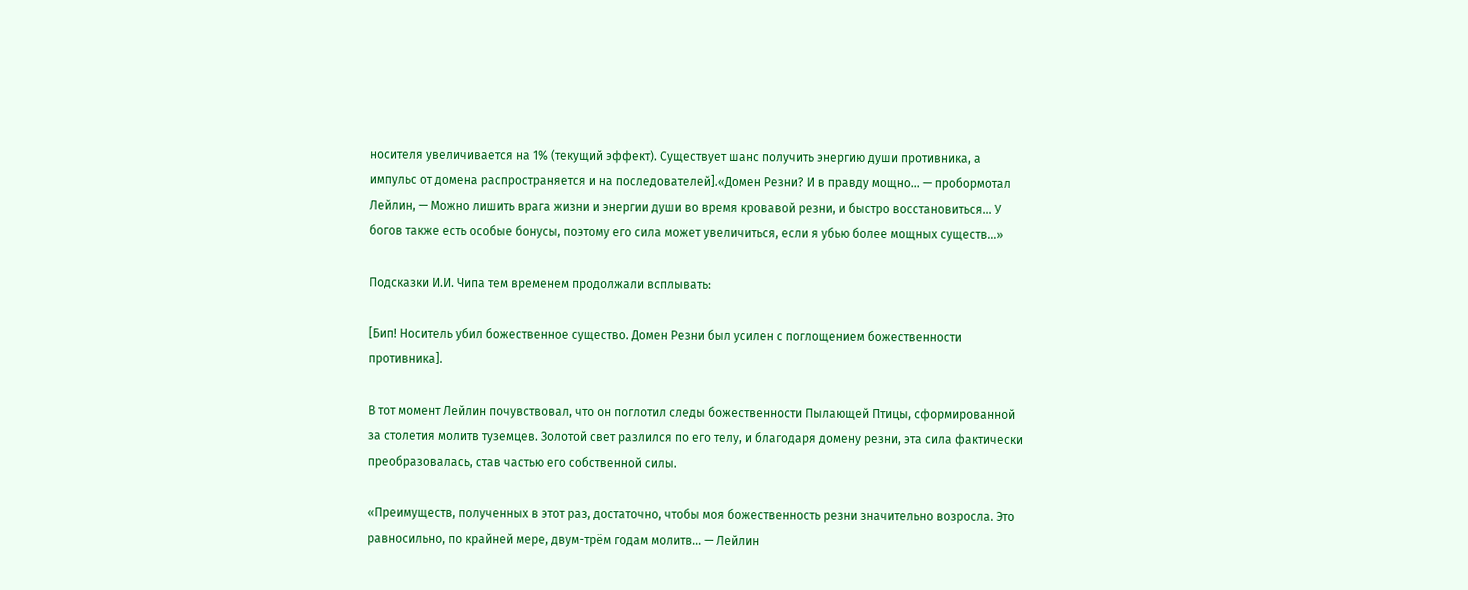носителя увеличивается на 1% (текущий эффект). Существует шанс получить энергию души противника, а импульс от домена распространяется и на последователей].«Домен Резни? И в правду мощно... — пробормотал Лейлин, — Можно лишить врага жизни и энергии души во время кровавой резни, и быстро восстановиться... У богов также есть особые бонусы, поэтому его сила может увеличиться, если я убью более мощных существ...»

Подсказки И.И. Чипа тем временем продолжали всплывать:

[Бип! Носитель убил божественное существо. Домен Резни был усилен с поглощением божественности противника].

В тот момент Лейлин почувствовал, что он поглотил следы божественности Пылающей Птицы, сформированной за столетия молитв туземцев. Золотой свет разлился по его телу, и благодаря домену резни, эта сила фактически преобразовалась, став частью его собственной силы.

«Преимуществ, полученных в этот раз, достаточно, чтобы моя божественность резни значительно возросла. Это равносильно, по крайней мере, двум-трём годам молитв... — Лейлин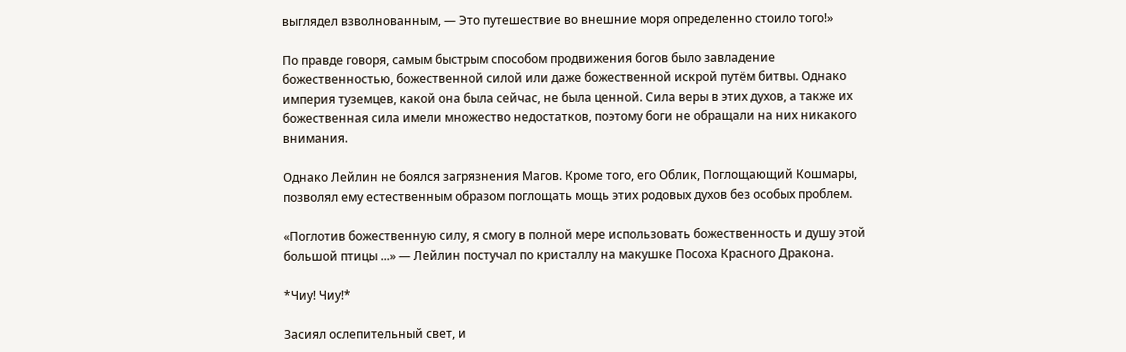выглядел взволнованным, — Это путешествие во внешние моря определенно стоило того!»

По правде говоря, самым быстрым способом продвижения богов было завладение божественностью, божественной силой или даже божественной искрой путём битвы. Однако империя туземцев, какой она была сейчас, не была ценной. Сила веры в этих духов, а также их божественная сила имели множество недостатков, поэтому боги не обращали на них никакого внимания.

Однако Лейлин не боялся загрязнения Магов. Кроме того, его Облик, Поглощающий Кошмары, позволял ему естественным образом поглощать мощь этих родовых духов без особых проблем.

«Поглотив божественную силу, я смогу в полной мере использовать божественность и душу этой большой птицы ...» — Лейлин постучал по кристаллу на макушке Посоха Красного Дракона.

*Чиу! Чиу!*

Засиял ослепительный свет, и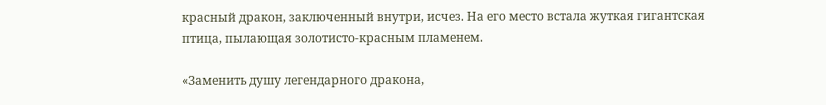красный дракон, заключенный внутри, исчез. На его место встала жуткая гигантская птица, пылающая золотисто-красным пламенем.

«Заменить душу легендарного дракона,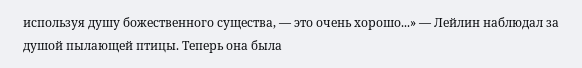используя душу божественного существа, — это очень хорошо...» — Лейлин наблюдал за душой пылающей птицы. Теперь она была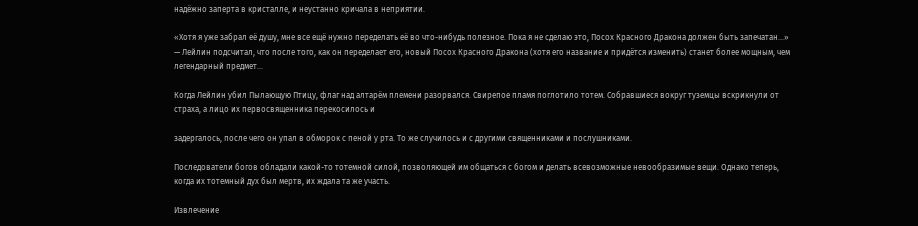надёжно заперта в кристалле, и неустанно кричала в неприятии.

«Хотя я уже забрал её душу, мне все ещё нужно переделать её во что-нибудь полезное. Пока я не сделаю это, Посох Красного Дракона должен быть запечатан...» — Лейлин подсчитал, что после того, как он переделает его, новый Посох Красного Дракона (хотя его название и придётся изменить) станет более мощным, чем легендарный предмет...

Когда Лейлин убил Пылающую Птицу, флаг над алтарём племени разорвался. Свирепое пламя поглотило тотем. Собравшиеся вокруг туземцы вскрикнули от страха, а лицо их первосвященника перекосилось и

задергалось, после чего он упал в обморок с пеной у рта. То же случилось и с другими священниками и послушниками.

Последователи богов обладали какой-то тотемной силой, позволяющей им общаться с богом и делать всевозможные невообразимые вещи. Однако теперь, когда их тотемный дух был мертв, их ждала та же участь.

Извлечение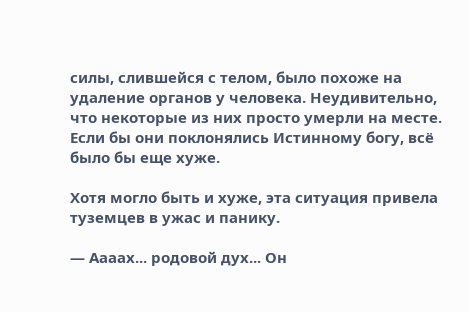силы, слившейся с телом, было похоже на удаление органов у человека. Неудивительно, что некоторые из них просто умерли на месте. Если бы они поклонялись Истинному богу, всё было бы еще хуже.

Хотя могло быть и хуже, эта ситуация привела туземцев в ужас и панику.

— Аааах... родовой дух... Он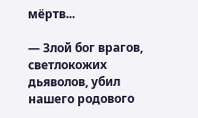мёртв...

— Злой бог врагов, светлокожих дьяволов, убил нашего родового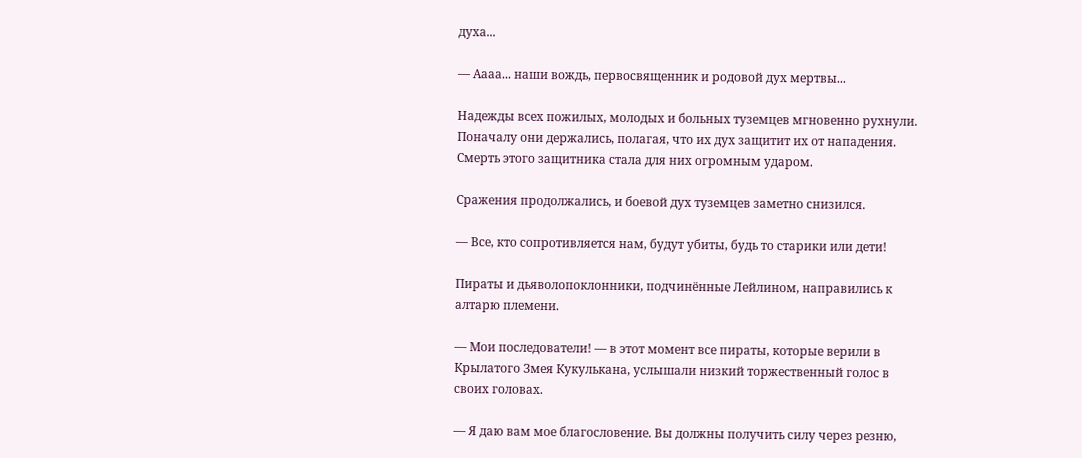духа...

— Аааа... наши вождь, первосвященник и родовой дух мертвы...

Надежды всех пожилых, молодых и больных туземцев мгновенно рухнули. Поначалу они держались, полагая, что их дух защитит их от нападения. Смерть этого защитника стала для них огромным ударом.

Сражения продолжались, и боевой дух туземцев заметно снизился.

— Все, кто сопротивляется нам, будут убиты, будь то старики или дети!

Пираты и дьяволопоклонники, подчинённые Лейлином, направились к алтарю племени.

— Мои последователи! — в этот момент все пираты, которые верили в Крылатого Змея Кукулькана, услышали низкий торжественный голос в своих головах.

— Я даю вам мое благословение. Вы должны получить силу через резню,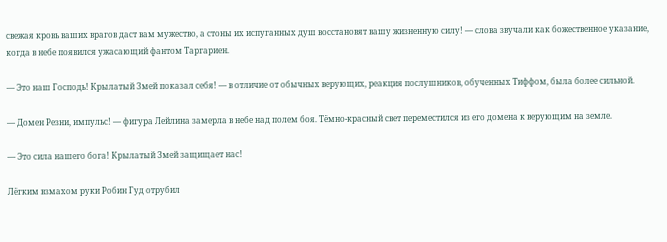свежая кровь ваших врагов даст вам мужество, а стоны их испуганных душ восстановят вашу жизненную силу! — слова звучали как божественное указание, когда в небе появился ужасающий фантом Таргариен.

— Это наш Господь! Крылатый Змей показал себя! — в отличие от обычных верующих, реакция послушников, обученных Тиффом, была более сильной.

— Домен Резни, импульс! — фигура Лейлина замерла в небе над полем боя. Тёмно-красный свет переместился из его домена к верующим на земле.

— Это сила нашего бога! Крылатый Змей защищает нас!

Лёгким взмахом руки Робин Гуд отрубил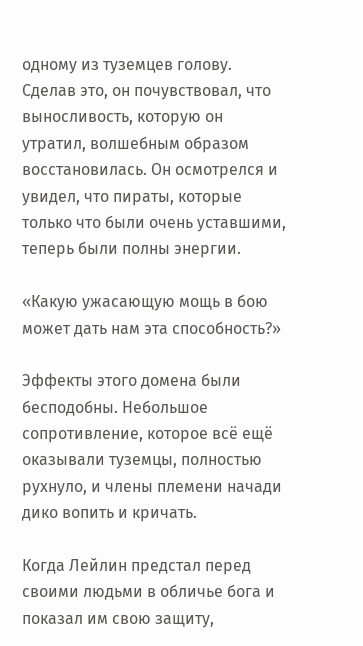одному из туземцев голову. Сделав это, он почувствовал, что выносливость, которую он утратил, волшебным образом восстановилась. Он осмотрелся и увидел, что пираты, которые только что были очень уставшими, теперь были полны энергии.

«Какую ужасающую мощь в бою может дать нам эта способность?»

Эффекты этого домена были бесподобны. Небольшое сопротивление, которое всё ещё оказывали туземцы, полностью рухнуло, и члены племени начади дико вопить и кричать.

Когда Лейлин предстал перед своими людьми в обличье бога и показал им свою защиту,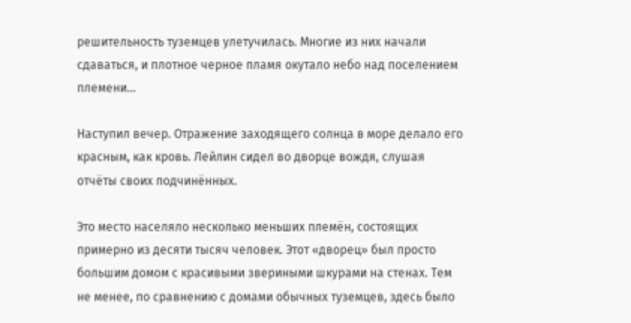решительность туземцев улетучилась. Многие из них начали сдаваться, и плотное черное пламя окутало небо над поселением племени...

Наступил вечер. Отражение заходящего солнца в море делало его красным, как кровь. Лейлин сидел во дворце вождя, слушая отчёты своих подчинённых.

Это место населяло несколько меньших племён, состоящих примерно из десяти тысяч человек. Этот «дворец» был просто большим домом с красивыми звериными шкурами на стенах. Тем не менее, по сравнению с домами обычных туземцев, здесь было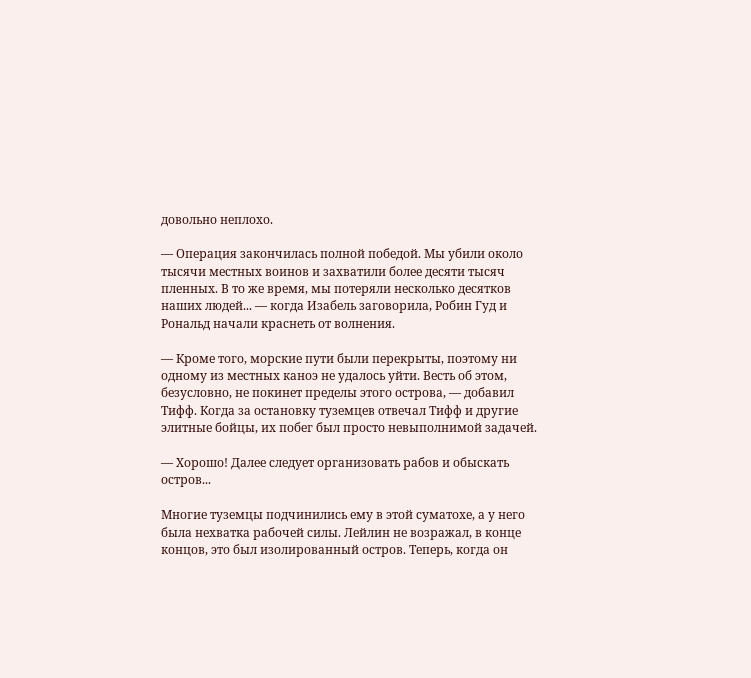довольно неплохо.

— Операция закончилась полной победой. Мы убили около тысячи местных воинов и захватили более десяти тысяч пленных. В то же время, мы потеряли несколько десятков наших людей... — когда Изабель заговорила, Робин Гуд и Рональд начали краснеть от волнения.

— Кроме того, морские пути были перекрыты, поэтому ни одному из местных каноэ не удалось уйти. Весть об этом, безусловно, не покинет пределы этого острова, — добавил Тифф. Когда за остановку туземцев отвечал Тифф и другие элитные бойцы, их побег был просто невыполнимой задачей.

— Хорошо! Далее следует организовать рабов и обыскать остров...

Многие туземцы подчинились ему в этой суматохе, а у него была нехватка рабочей силы. Лейлин не возражал, в конце концов, это был изолированный остров. Теперь, когда он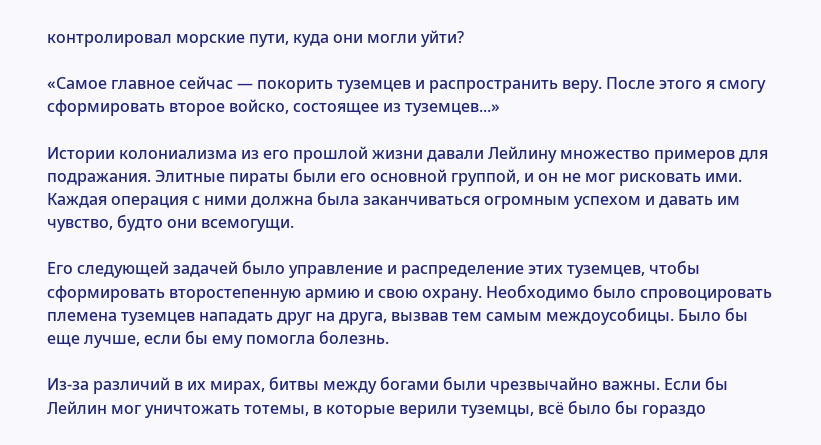контролировал морские пути, куда они могли уйти?

«Самое главное сейчас — покорить туземцев и распространить веру. После этого я смогу сформировать второе войско, состоящее из туземцев...»

Истории колониализма из его прошлой жизни давали Лейлину множество примеров для подражания. Элитные пираты были его основной группой, и он не мог рисковать ими. Каждая операция с ними должна была заканчиваться огромным успехом и давать им чувство, будто они всемогущи.

Его следующей задачей было управление и распределение этих туземцев, чтобы сформировать второстепенную армию и свою охрану. Необходимо было спровоцировать племена туземцев нападать друг на друга, вызвав тем самым междоусобицы. Было бы еще лучше, если бы ему помогла болезнь.

Из-за различий в их мирах, битвы между богами были чрезвычайно важны. Если бы Лейлин мог уничтожать тотемы, в которые верили туземцы, всё было бы гораздо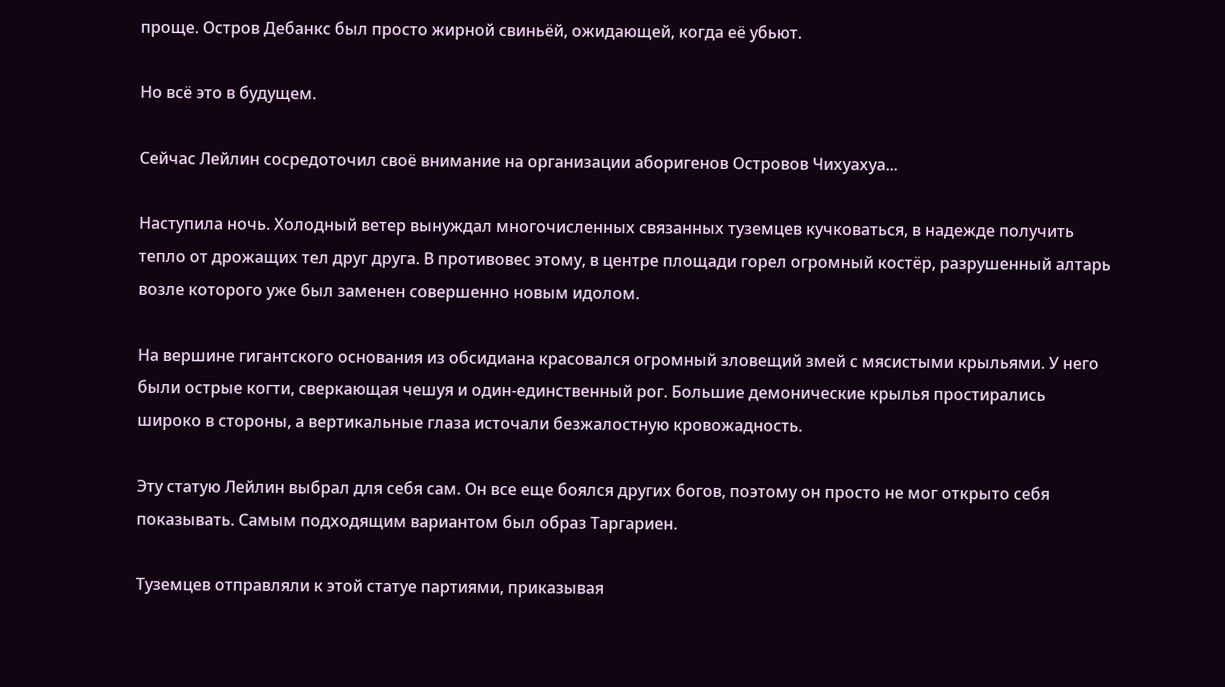проще. Остров Дебанкс был просто жирной свиньёй, ожидающей, когда её убьют.

Но всё это в будущем.

Сейчас Лейлин сосредоточил своё внимание на организации аборигенов Островов Чихуахуа...

Наступила ночь. Холодный ветер вынуждал многочисленных связанных туземцев кучковаться, в надежде получить тепло от дрожащих тел друг друга. В противовес этому, в центре площади горел огромный костёр, разрушенный алтарь возле которого уже был заменен совершенно новым идолом.

На вершине гигантского основания из обсидиана красовался огромный зловещий змей с мясистыми крыльями. У него были острые когти, сверкающая чешуя и один-единственный рог. Большие демонические крылья простирались широко в стороны, а вертикальные глаза источали безжалостную кровожадность.

Эту статую Лейлин выбрал для себя сам. Он все еще боялся других богов, поэтому он просто не мог открыто себя показывать. Самым подходящим вариантом был образ Таргариен.

Туземцев отправляли к этой статуе партиями, приказывая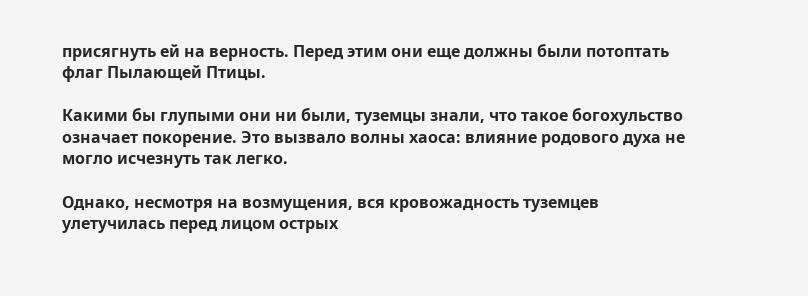присягнуть ей на верность. Перед этим они еще должны были потоптать флаг Пылающей Птицы.

Какими бы глупыми они ни были, туземцы знали, что такое богохульство означает покорение. Это вызвало волны хаоса: влияние родового духа не могло исчезнуть так легко.

Однако, несмотря на возмущения, вся кровожадность туземцев улетучилась перед лицом острых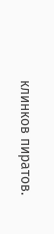клинков пиратов.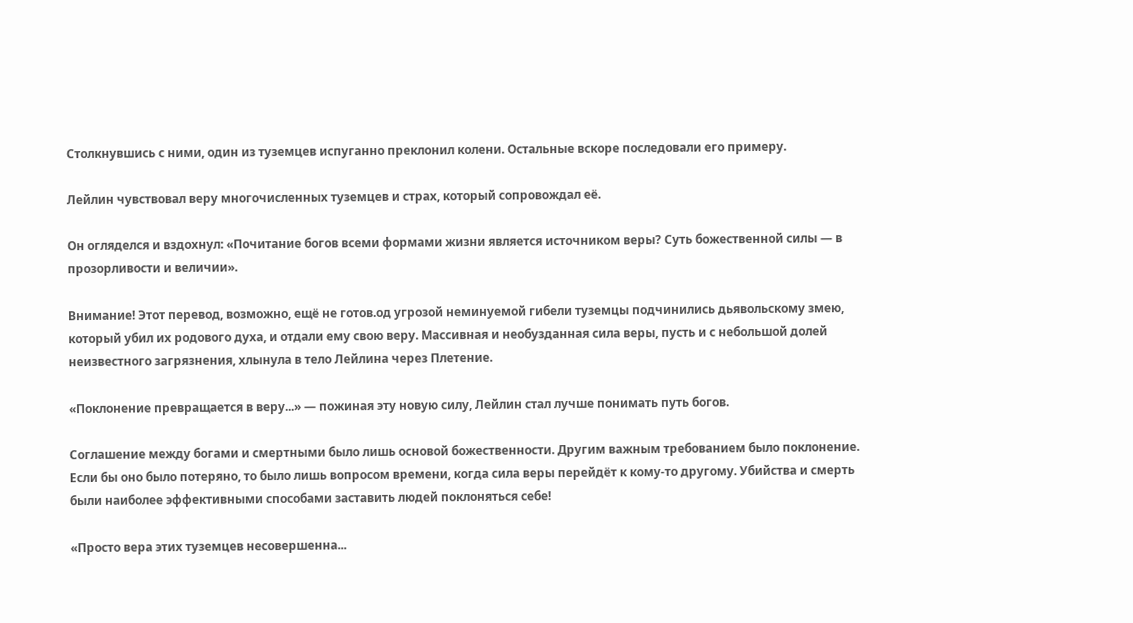Столкнувшись с ними, один из туземцев испуганно преклонил колени. Остальные вскоре последовали его примеру.

Лейлин чувствовал веру многочисленных туземцев и страх, который сопровождал её.

Он огляделся и вздохнул: «Почитание богов всеми формами жизни является источником веры? Суть божественной силы — в прозорливости и величии».

Внимание! Этот перевод, возможно, ещё не готов.од угрозой неминуемой гибели туземцы подчинились дьявольскому змею, который убил их родового духа, и отдали ему свою веру. Массивная и необузданная сила веры, пусть и с небольшой долей неизвестного загрязнения, хлынула в тело Лейлина через Плетение.

«Поклонение превращается в веру...» — пожиная эту новую силу, Лейлин стал лучше понимать путь богов.

Соглашение между богами и смертными было лишь основой божественности. Другим важным требованием было поклонение. Если бы оно было потеряно, то было лишь вопросом времени, когда сила веры перейдёт к кому-то другому. Убийства и смерть были наиболее эффективными способами заставить людей поклоняться себе!

«Просто вера этих туземцев несовершенна...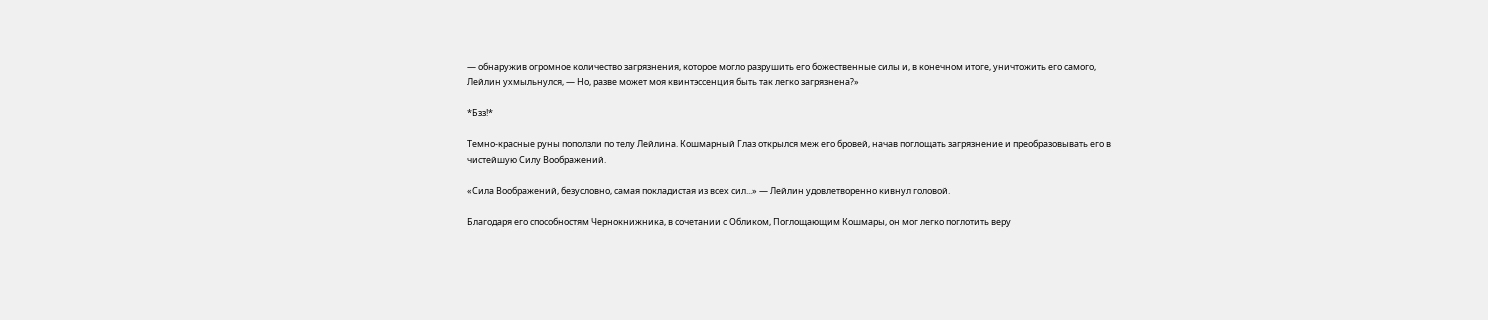— обнаружив огромное количество загрязнения, которое могло разрушить его божественные силы и, в конечном итоге, уничтожить его самого, Лейлин ухмыльнулся, — Но, разве может моя квинтэссенция быть так легко загрязнена?»

*Бзз!*

Темно-красные руны поползли по телу Лейлина. Кошмарный Глаз открылся меж его бровей, начав поглощать загрязнение и преобразовывать его в чистейшую Силу Воображений.

«Сила Воображений, безусловно, самая покладистая из всех сил...» — Лейлин удовлетворенно кивнул головой.

Благодаря его способностям Чернокнижника, в сочетании с Обликом, Поглощающим Кошмары, он мог легко поглотить веру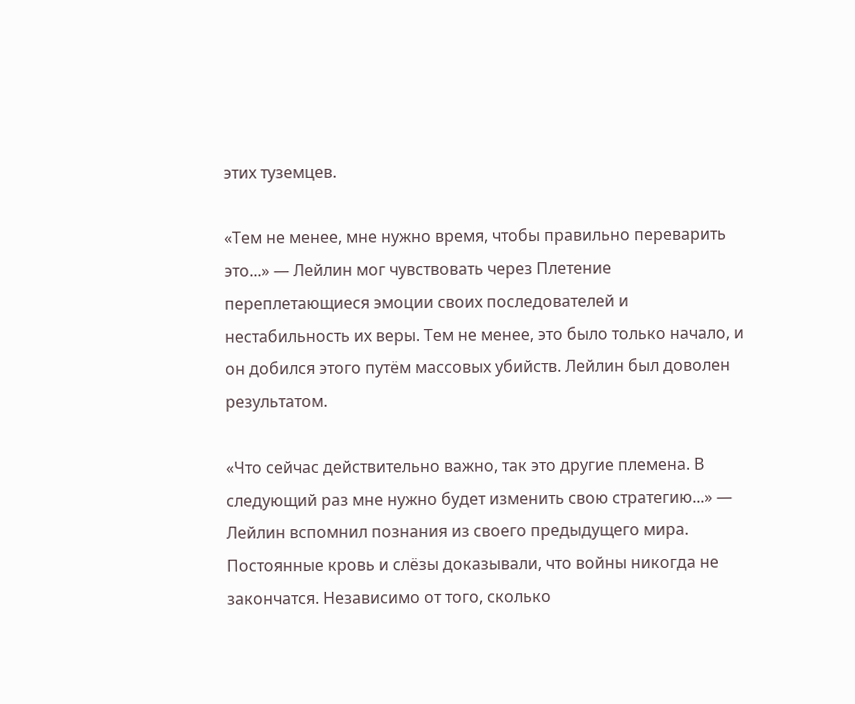этих туземцев.

«Тем не менее, мне нужно время, чтобы правильно переварить это...» — Лейлин мог чувствовать через Плетение переплетающиеся эмоции своих последователей и нестабильность их веры. Тем не менее, это было только начало, и он добился этого путём массовых убийств. Лейлин был доволен результатом.

«Что сейчас действительно важно, так это другие племена. В следующий раз мне нужно будет изменить свою стратегию...» — Лейлин вспомнил познания из своего предыдущего мира. Постоянные кровь и слёзы доказывали, что войны никогда не закончатся. Независимо от того, сколько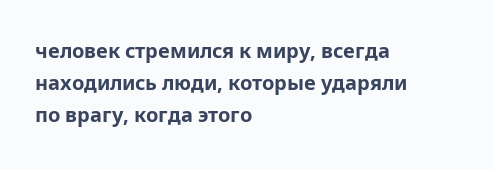человек стремился к миру, всегда находились люди, которые ударяли по врагу, когда этого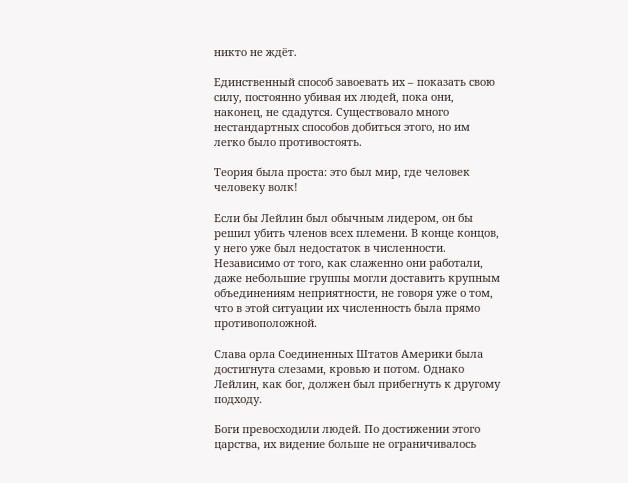никто не ждёт.

Единственный способ завоевать их – показать свою силу, постоянно убивая их людей, пока они, наконец, не сдадутся. Существовало много нестандартных способов добиться этого, но им легко было противостоять.

Теория была проста: это был мир, где человек человеку волк!

Если бы Лейлин был обычным лидером, он бы решил убить членов всех племени. В конце концов, у него уже был недостаток в численности. Независимо от того, как слаженно они работали, даже небольшие группы могли доставить крупным объединениям неприятности, не говоря уже о том, что в этой ситуации их численность была прямо противоположной.

Слава орла Соединенных Штатов Америки была достигнута слезами, кровью и потом. Однако Лейлин, как бог, должен был прибегнуть к другому подходу.

Боги превосходили людей. По достижении этого царства, их видение больше не ограничивалось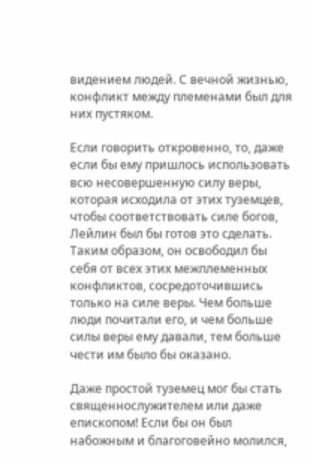видением людей. С вечной жизнью, конфликт между племенами был для них пустяком.

Если говорить откровенно, то, даже если бы ему пришлось использовать всю несовершенную силу веры, которая исходила от этих туземцев, чтобы соответствовать силе богов, Лейлин был бы готов это сделать. Таким образом, он освободил бы себя от всех этих межплеменных конфликтов, сосредоточившись только на силе веры. Чем больше люди почитали его, и чем больше силы веры ему давали, тем больше чести им было бы оказано.

Даже простой туземец мог бы стать священнослужителем или даже епископом! Если бы он был набожным и благоговейно молился,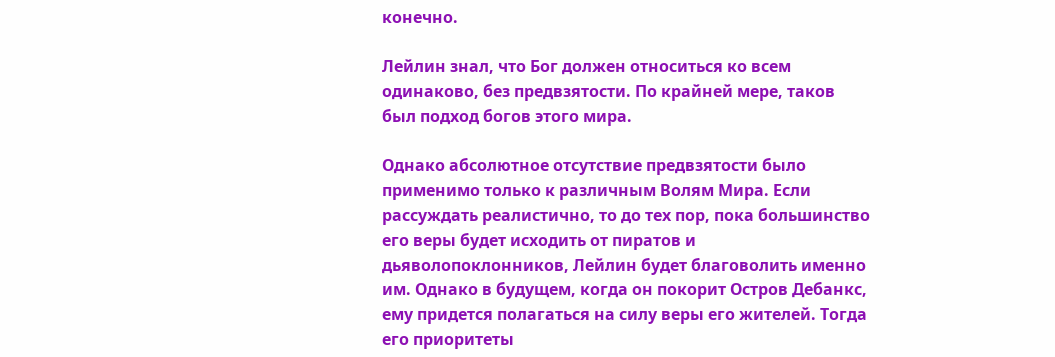конечно.

Лейлин знал, что Бог должен относиться ко всем одинаково, без предвзятости. По крайней мере, таков был подход богов этого мира.

Однако абсолютное отсутствие предвзятости было применимо только к различным Волям Мира. Если рассуждать реалистично, то до тех пор, пока большинство его веры будет исходить от пиратов и дьяволопоклонников, Лейлин будет благоволить именно им. Однако в будущем, когда он покорит Остров Дебанкс, ему придется полагаться на силу веры его жителей. Тогда его приоритеты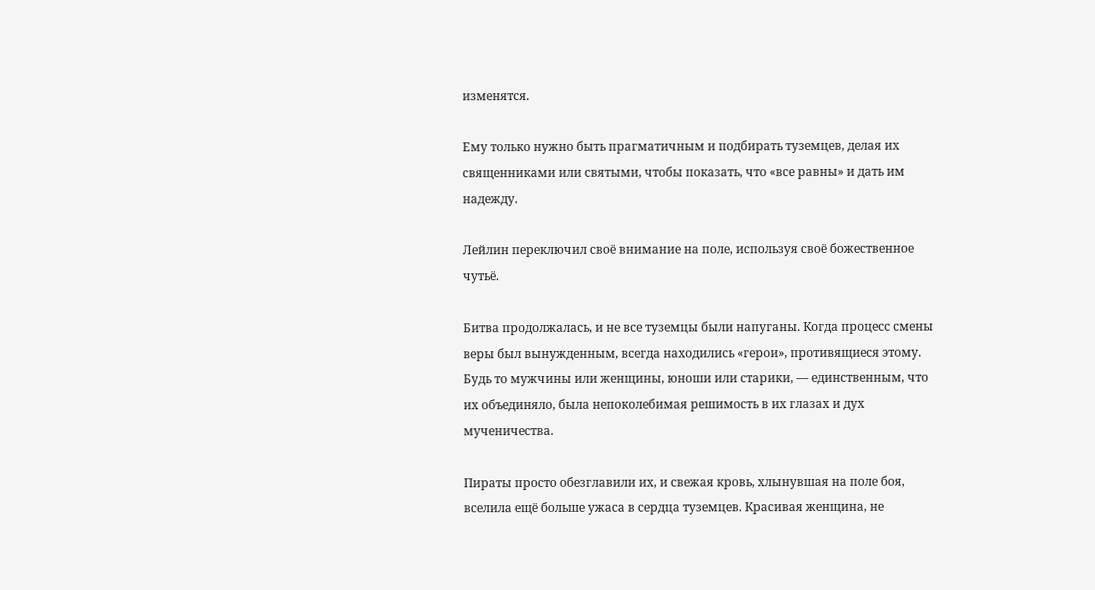изменятся.

Ему только нужно быть прагматичным и подбирать туземцев, делая их священниками или святыми, чтобы показать, что «все равны» и дать им надежду.

Лейлин переключил своё внимание на поле, используя своё божественное чутьё.

Битва продолжалась, и не все туземцы были напуганы. Когда процесс смены веры был вынужденным, всегда находились «герои», противящиеся этому. Будь то мужчины или женщины, юноши или старики, — единственным, что их объединяло, была непоколебимая решимость в их глазах и дух мученичества.

Пираты просто обезглавили их, и свежая кровь, хлынувшая на поле боя, вселила ещё больше ужаса в сердца туземцев. Красивая женщина, не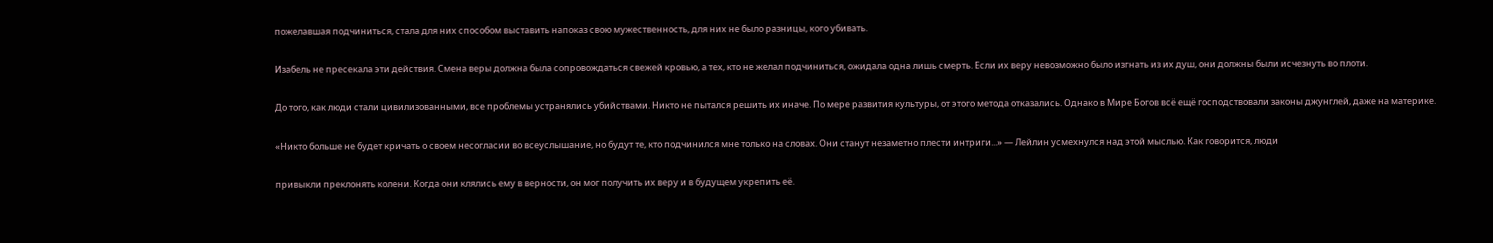пожелавшая подчиниться, стала для них способом выставить напоказ свою мужественность, для них не было разницы, кого убивать.

Изабель не пресекала эти действия. Смена веры должна была сопровождаться свежей кровью, а тех, кто не желал подчиниться, ожидала одна лишь смерть. Если их веру невозможно было изгнать из их душ, они должны были исчезнуть во плоти.

До того, как люди стали цивилизованными, все проблемы устранялись убийствами. Никто не пытался решить их иначе. По мере развития культуры, от этого метода отказались. Однако в Мире Богов всё ещё господствовали законы джунглей, даже на материке.

«Никто больше не будет кричать о своем несогласии во всеуслышание, но будут те, кто подчинился мне только на словах. Они станут незаметно плести интриги...» — Лейлин усмехнулся над этой мыслью. Как говорится, люди

привыкли преклонять колени. Когда они клялись ему в верности, он мог получить их веру и в будущем укрепить её.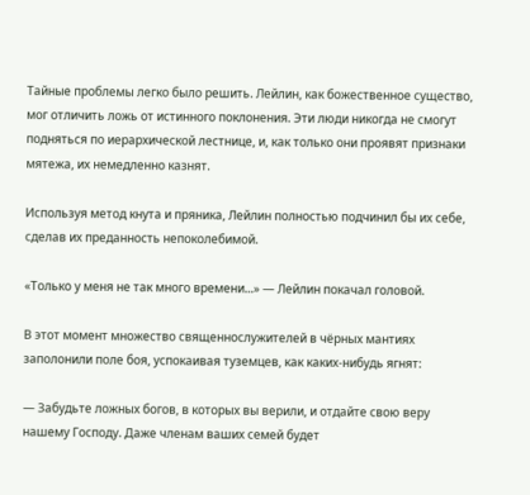Тайные проблемы легко было решить. Лейлин, как божественное существо, мог отличить ложь от истинного поклонения. Эти люди никогда не смогут подняться по иерархической лестнице, и, как только они проявят признаки мятежа, их немедленно казнят.

Используя метод кнута и пряника, Лейлин полностью подчинил бы их себе, сделав их преданность непоколебимой.

«Только у меня не так много времени...» — Лейлин покачал головой.

В этот момент множество священнослужителей в чёрных мантиях заполонили поле боя, успокаивая туземцев, как каких-нибудь ягнят:

— Забудьте ложных богов, в которых вы верили, и отдайте свою веру нашему Господу. Даже членам ваших семей будет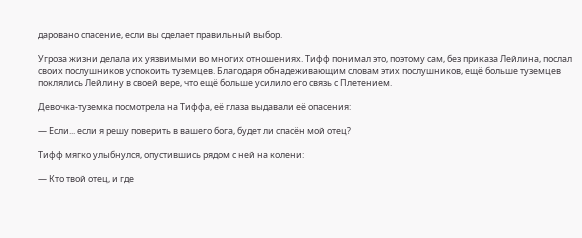даровано спасение, если вы сделает правильный выбор.

Угроза жизни делала их уязвимыми во многих отношениях. Тифф понимал это, поэтому сам, без приказа Лейлина, послал своих послушников успокоить туземцев. Благодаря обнадеживающим словам этих послушников, ещё больше туземцев поклялись Лейлину в своей вере, что ещё больше усилило его связь с Плетением.

Девочка-туземка посмотрела на Тиффа, её глаза выдавали её опасения:

— Если... если я решу поверить в вашего бога, будет ли спасён мой отец?

Тифф мягко улыбнулся, опустившись рядом с ней на колени:

— Кто твой отец, и где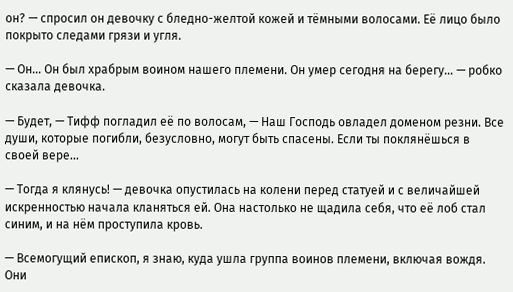он? — спросил он девочку с бледно-желтой кожей и тёмными волосами. Её лицо было покрыто следами грязи и угля.

— Он... Он был храбрым воином нашего племени. Он умер сегодня на берегу... — робко сказала девочка.

— Будет, — Тифф погладил её по волосам, — Наш Господь овладел доменом резни. Все души, которые погибли, безусловно, могут быть спасены. Если ты поклянёшься в своей вере...

— Тогда я клянусь! — девочка опустилась на колени перед статуей и с величайшей искренностью начала кланяться ей. Она настолько не щадила себя, что её лоб стал синим, и на нём проступила кровь.

— Всемогущий епископ, я знаю, куда ушла группа воинов племени, включая вождя. Они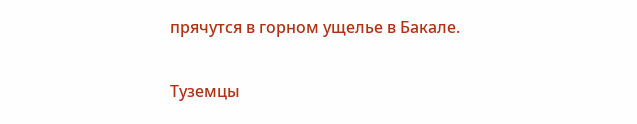прячутся в горном ущелье в Бакале.

Туземцы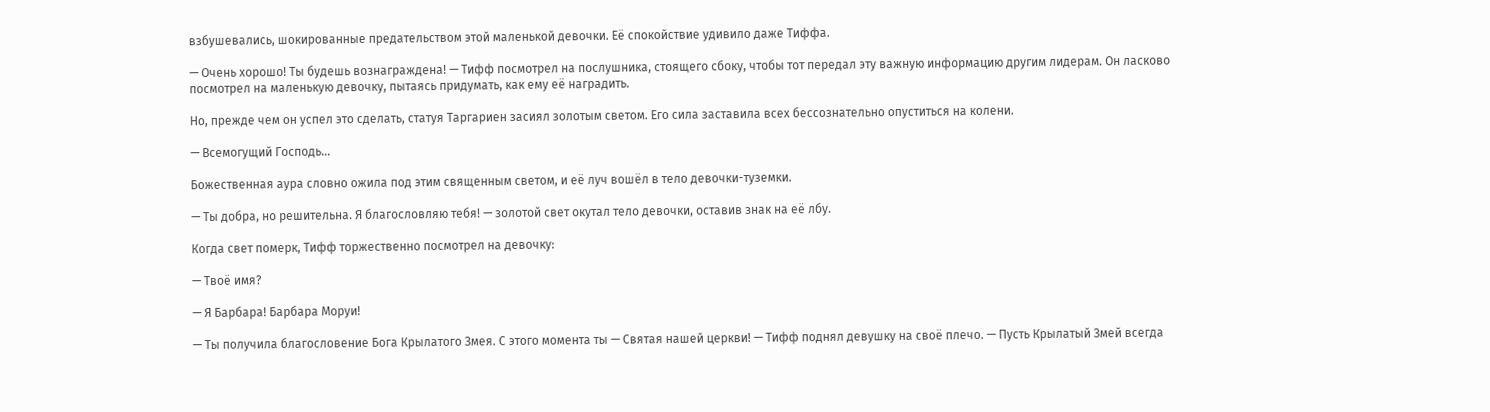взбушевались, шокированные предательством этой маленькой девочки. Её спокойствие удивило даже Тиффа.

— Очень хорошо! Ты будешь вознаграждена! — Тифф посмотрел на послушника, стоящего сбоку, чтобы тот передал эту важную информацию другим лидерам. Он ласково посмотрел на маленькую девочку, пытаясь придумать, как ему её наградить.

Но, прежде чем он успел это сделать, статуя Таргариен засиял золотым светом. Его сила заставила всех бессознательно опуститься на колени.

— Всемогущий Господь...

Божественная аура словно ожила под этим священным светом, и её луч вошёл в тело девочки-туземки.

— Ты добра, но решительна. Я благословляю тебя! — золотой свет окутал тело девочки, оставив знак на её лбу.

Когда свет померк, Тифф торжественно посмотрел на девочку:

— Твоё имя?

— Я Барбара! Барбара Моруи!

— Ты получила благословение Бога Крылатого Змея. С этого момента ты — Святая нашей церкви! — Тифф поднял девушку на своё плечо. — Пусть Крылатый Змей всегда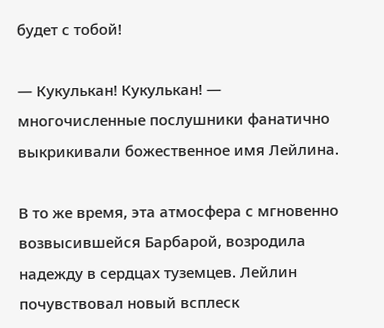будет с тобой!

— Кукулькан! Кукулькан! — многочисленные послушники фанатично выкрикивали божественное имя Лейлина.

В то же время, эта атмосфера с мгновенно возвысившейся Барбарой, возродила надежду в сердцах туземцев. Лейлин почувствовал новый всплеск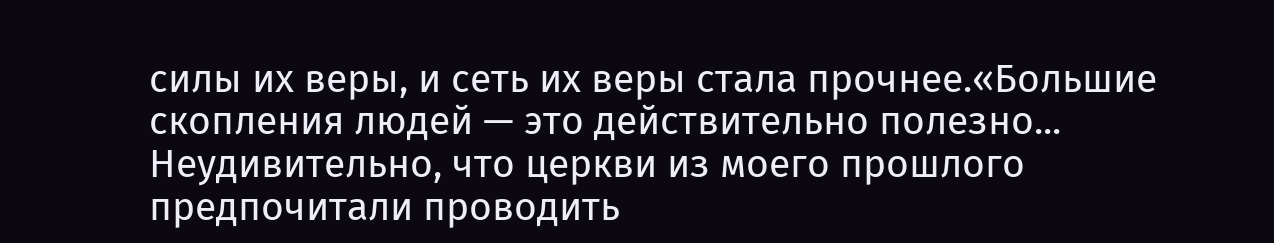силы их веры, и сеть их веры стала прочнее.«Большие скопления людей — это действительно полезно... Неудивительно, что церкви из моего прошлого предпочитали проводить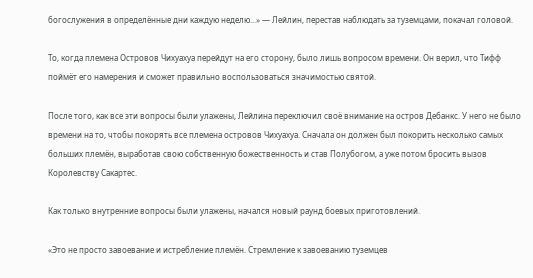богослужения в определённые дни каждую неделю...» — Лейлин, перестав наблюдать за туземцами, покачал головой.

То, когда племена Островов Чихуахуа перейдут на его сторону, было лишь вопросом времени. Он верил, что Тифф поймёт его намерения и сможет правильно воспользоваться значимостью святой.

После того, как все эти вопросы были улажены, Лейлина переключил своё внимание на остров Дебанкс. У него не было времени на то, чтобы покорять все племена островов Чихуахуа. Сначала он должен был покорить несколько самых больших племён, выработав свою собственную божественность и став Полубогом, а уже потом бросить вызов Королевству Сакартес.

Как только внутренние вопросы были улажены, начался новый раунд боевых приготовлений.

«Это не просто завоевание и истребление племён. Стремление к завоеванию туземцев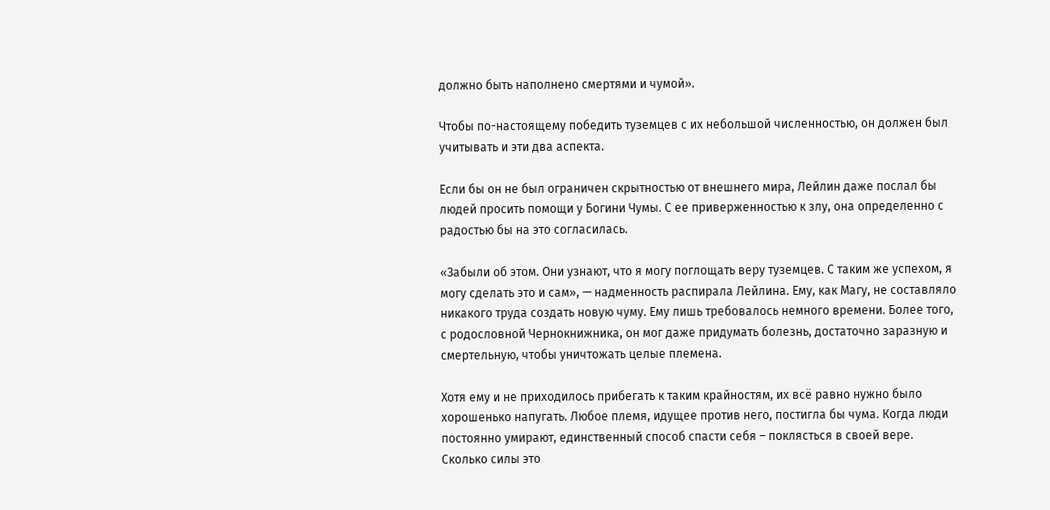должно быть наполнено смертями и чумой».

Чтобы по-настоящему победить туземцев с их небольшой численностью, он должен был учитывать и эти два аспекта.

Если бы он не был ограничен скрытностью от внешнего мира, Лейлин даже послал бы людей просить помощи у Богини Чумы. С ее приверженностью к злу, она определенно с радостью бы на это согласилась.

«Забыли об этом. Они узнают, что я могу поглощать веру туземцев. С таким же успехом, я могу сделать это и сам», — надменность распирала Лейлина. Ему, как Магу, не составляло никакого труда создать новую чуму. Ему лишь требовалось немного времени. Более того, с родословной Чернокнижника, он мог даже придумать болезнь, достаточно заразную и смертельную, чтобы уничтожать целые племена.

Хотя ему и не приходилось прибегать к таким крайностям, их всё равно нужно было хорошенько напугать. Любое племя, идущее против него, постигла бы чума. Когда люди постоянно умирают, единственный способ спасти себя – поклясться в своей вере. Сколько силы это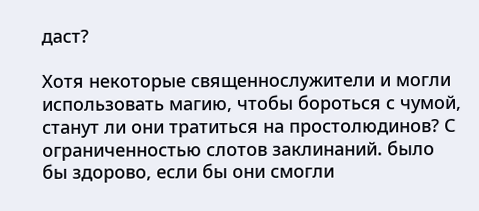даст?

Хотя некоторые священнослужители и могли использовать магию, чтобы бороться с чумой, станут ли они тратиться на простолюдинов? С ограниченностью слотов заклинаний. было бы здорово, если бы они смогли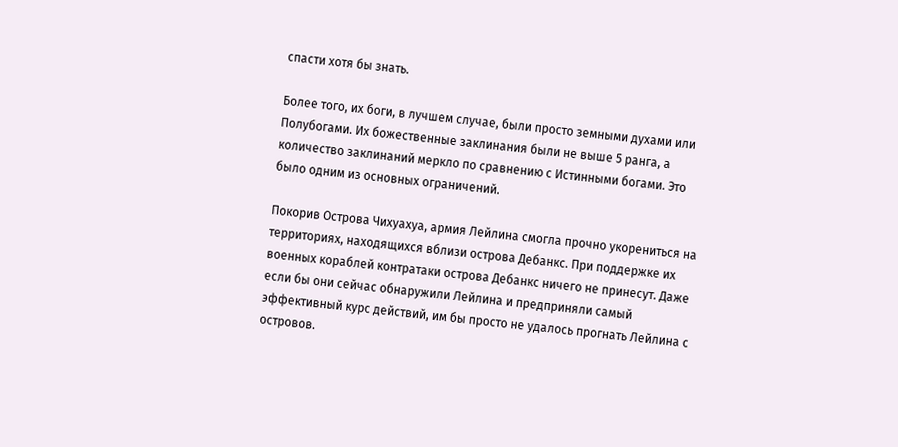спасти хотя бы знать.

Более того, их боги, в лучшем случае, были просто земными духами или Полубогами. Их божественные заклинания были не выше 5 ранга, а количество заклинаний меркло по сравнению с Истинными богами. Это было одним из основных ограничений.

Покорив Острова Чихуахуа, армия Лейлина смогла прочно укорениться на территориях, находящихся вблизи острова Дебанкс. При поддержке их военных кораблей контратаки острова Дебанкс ничего не принесут. Даже если бы они сейчас обнаружили Лейлина и предприняли самый эффективный курс действий, им бы просто не удалось прогнать Лейлина с островов.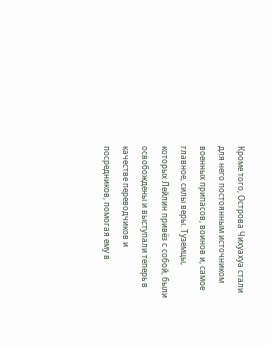Кроме того, Острова Чихуахуа стали для него постоянным источником военных припасов, воинов и, самое главное, силы веры. Туземцы, которых Лейлин привёз с собой, были освобождены и выступали теперь в качестве переводчиков и посредников, помогая ему в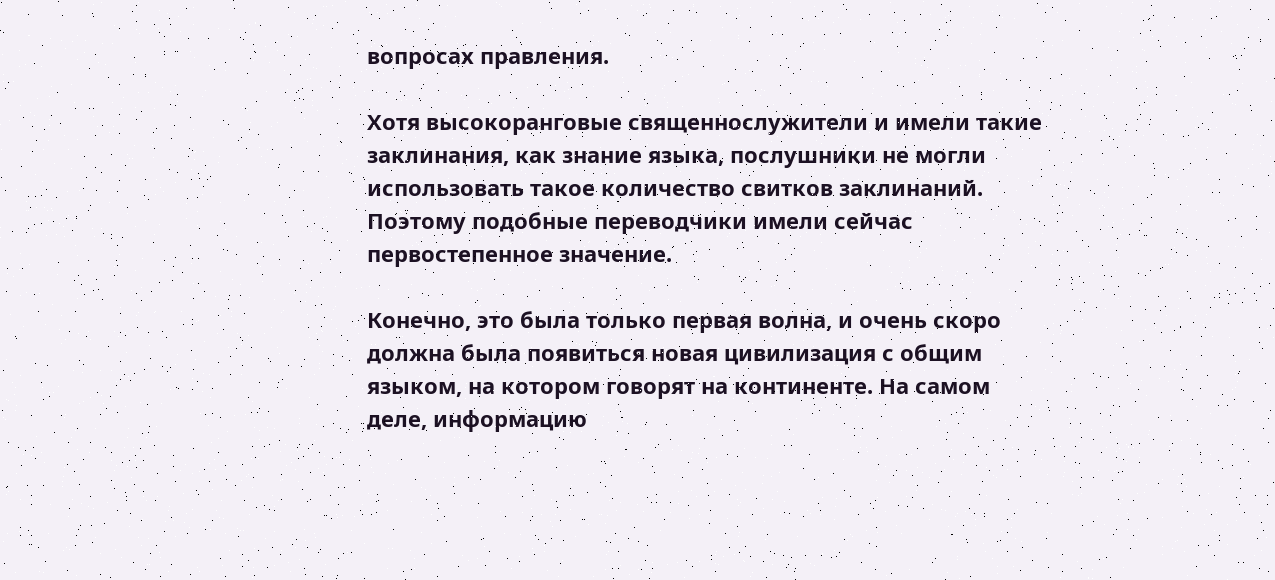вопросах правления.

Хотя высокоранговые священнослужители и имели такие заклинания, как знание языка, послушники не могли использовать такое количество свитков заклинаний. Поэтому подобные переводчики имели сейчас первостепенное значение.

Конечно, это была только первая волна, и очень скоро должна была появиться новая цивилизация с общим языком, на котором говорят на континенте. На самом деле, информацию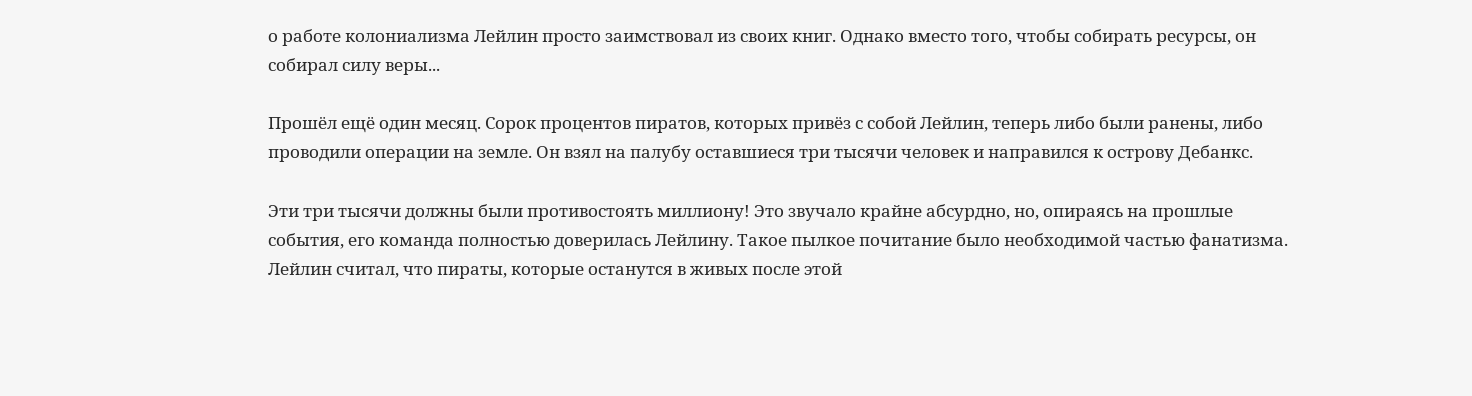о работе колониализма Лейлин просто заимствовал из своих книг. Однако вместо того, чтобы собирать ресурсы, он собирал силу веры...

Прошёл ещё один месяц. Сорок процентов пиратов, которых привёз с собой Лейлин, теперь либо были ранены, либо проводили операции на земле. Он взял на палубу оставшиеся три тысячи человек и направился к острову Дебанкс.

Эти три тысячи должны были противостоять миллиону! Это звучало крайне абсурдно, но, опираясь на прошлые события, его команда полностью доверилась Лейлину. Такое пылкое почитание было необходимой частью фанатизма. Лейлин считал, что пираты, которые останутся в живых после этой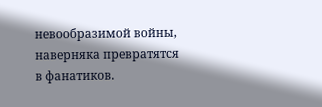невообразимой войны, наверняка превратятся в фанатиков.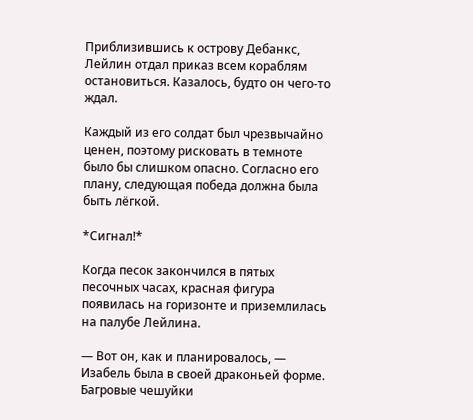Приблизившись к острову Дебанкс, Лейлин отдал приказ всем кораблям остановиться. Казалось, будто он чего-то ждал.

Каждый из его солдат был чрезвычайно ценен, поэтому рисковать в темноте было бы слишком опасно. Согласно его плану, следующая победа должна была быть лёгкой.

*Сигнал!*

Когда песок закончился в пятых песочных часах, красная фигура появилась на горизонте и приземлилась на палубе Лейлина.

— Вот он, как и планировалось, — Изабель была в своей драконьей форме. Багровые чешуйки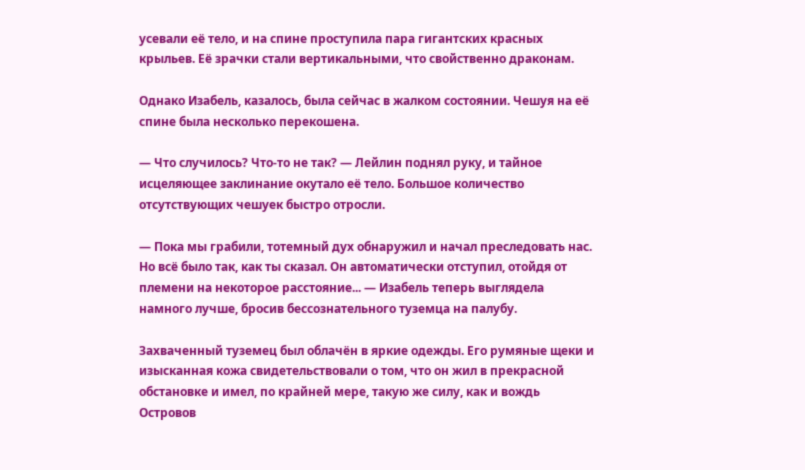усевали её тело, и на спине проступила пара гигантских красных крыльев. Её зрачки стали вертикальными, что свойственно драконам.

Однако Изабель, казалось, была сейчас в жалком состоянии. Чешуя на её спине была несколько перекошена.

— Что случилось? Что-то не так? — Лейлин поднял руку, и тайное исцеляющее заклинание окутало её тело. Большое количество отсутствующих чешуек быстро отросли.

— Пока мы грабили, тотемный дух обнаружил и начал преследовать нас. Но всё было так, как ты сказал. Он автоматически отступил, отойдя от племени на некоторое расстояние... — Изабель теперь выглядела намного лучше, бросив бессознательного туземца на палубу.

Захваченный туземец был облачён в яркие одежды. Его румяные щеки и изысканная кожа свидетельствовали о том, что он жил в прекрасной обстановке и имел, по крайней мере, такую же силу, как и вождь Островов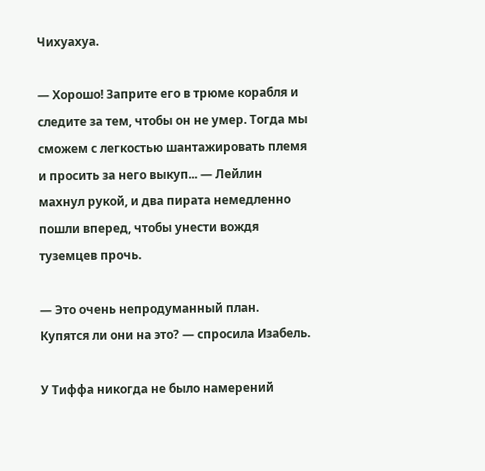Чихуахуа.

— Хорошо! Заприте его в трюме корабля и следите за тем, чтобы он не умер. Тогда мы сможем с легкостью шантажировать племя и просить за него выкуп... — Лейлин махнул рукой, и два пирата немедленно пошли вперед, чтобы унести вождя туземцев прочь.

— Это очень непродуманный план. Купятся ли они на это? — спросила Изабель.

У Тиффа никогда не было намерений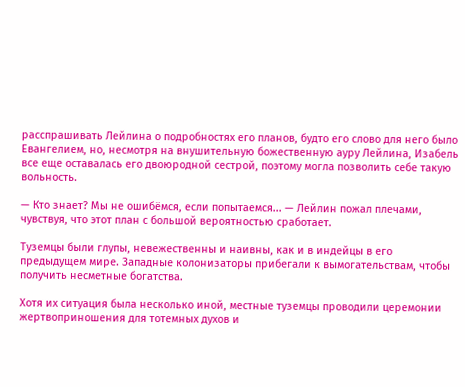расспрашивать Лейлина о подробностях его планов, будто его слово для него было Евангелием, но, несмотря на внушительную божественную ауру Лейлина, Изабель все еще оставалась его двоюродной сестрой, поэтому могла позволить себе такую вольность.

— Кто знает? Мы не ошибёмся, если попытаемся... — Лейлин пожал плечами, чувствуя, что этот план с большой вероятностью сработает.

Туземцы были глупы, невежественны и наивны, как и в индейцы в его предыдущем мире. Западные колонизаторы прибегали к вымогательствам, чтобы получить несметные богатства.

Хотя их ситуация была несколько иной, местные туземцы проводили церемонии жертвоприношения для тотемных духов и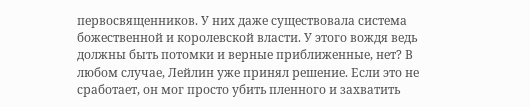первосвященников. У них даже существовала система божественной и королевской власти. У этого вождя ведь должны быть потомки и верные приближенные, нет? В любом случае, Лейлин уже принял решение. Если это не сработает, он мог просто убить пленного и захватить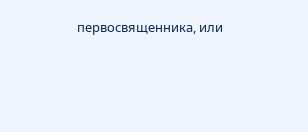первосвященника, или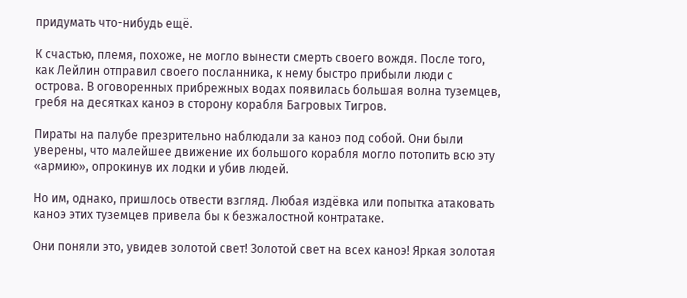придумать что-нибудь ещё.

К счастью, племя, похоже, не могло вынести смерть своего вождя. После того, как Лейлин отправил своего посланника, к нему быстро прибыли люди с острова. В оговоренных прибрежных водах появилась большая волна туземцев, гребя на десятках каноэ в сторону корабля Багровых Тигров.

Пираты на палубе презрительно наблюдали за каноэ под собой. Они были уверены, что малейшее движение их большого корабля могло потопить всю эту «армию», опрокинув их лодки и убив людей.

Но им, однако, пришлось отвести взгляд. Любая издёвка или попытка атаковать каноэ этих туземцев привела бы к безжалостной контратаке.

Они поняли это, увидев золотой свет! Золотой свет на всех каноэ! Яркая золотая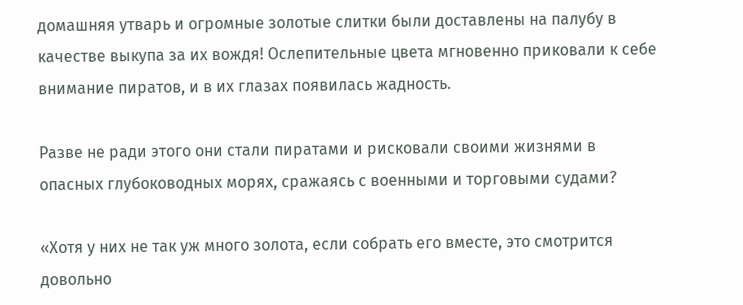домашняя утварь и огромные золотые слитки были доставлены на палубу в качестве выкупа за их вождя! Ослепительные цвета мгновенно приковали к себе внимание пиратов, и в их глазах появилась жадность.

Разве не ради этого они стали пиратами и рисковали своими жизнями в опасных глубоководных морях, сражаясь с военными и торговыми судами?

«Хотя у них не так уж много золота, если собрать его вместе, это смотрится довольно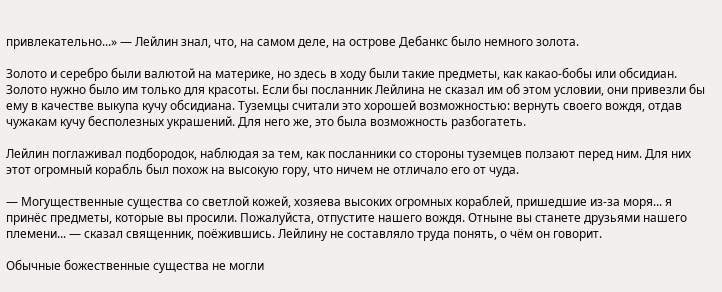привлекательно...» — Лейлин знал, что, на самом деле, на острове Дебанкс было немного золота.

Золото и серебро были валютой на материке, но здесь в ходу были такие предметы, как какао-бобы или обсидиан. Золото нужно было им только для красоты. Если бы посланник Лейлина не сказал им об этом условии, они привезли бы ему в качестве выкупа кучу обсидиана. Туземцы считали это хорошей возможностью: вернуть своего вождя, отдав чужакам кучу бесполезных украшений. Для него же, это была возможность разбогатеть.

Лейлин поглаживал подбородок, наблюдая за тем, как посланники со стороны туземцев ползают перед ним. Для них этот огромный корабль был похож на высокую гору, что ничем не отличало его от чуда.

— Могущественные существа со светлой кожей, хозяева высоких огромных кораблей, пришедшие из-за моря... я принёс предметы, которые вы просили. Пожалуйста, отпустите нашего вождя. Отныне вы станете друзьями нашего племени... — сказал священник, поёжившись. Лейлину не составляло труда понять, о чём он говорит.

Обычные божественные существа не могли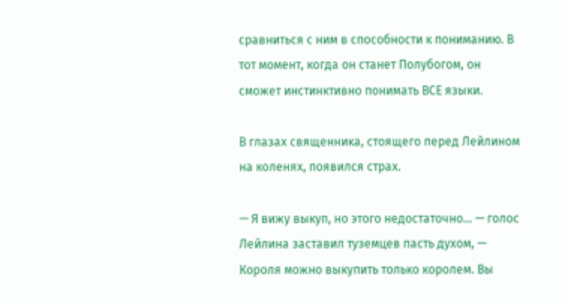сравниться с ним в способности к пониманию. В тот момент, когда он станет Полубогом, он сможет инстинктивно понимать ВСЕ языки.

В глазах священника, стоящего перед Лейлином на коленях, появился страх.

— Я вижу выкуп, но этого недостаточно... — голос Лейлина заставил туземцев пасть духом, — Короля можно выкупить только королем. Вы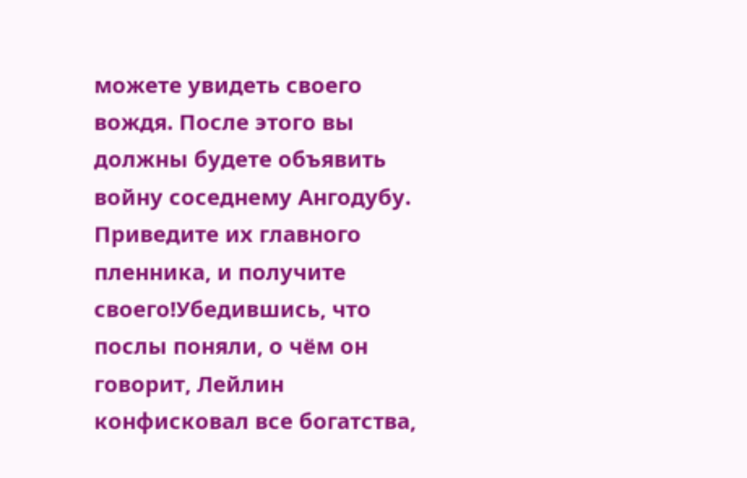можете увидеть своего вождя. После этого вы должны будете объявить войну соседнему Ангодубу. Приведите их главного пленника, и получите своего!Убедившись, что послы поняли, о чём он говорит, Лейлин конфисковал все богатства,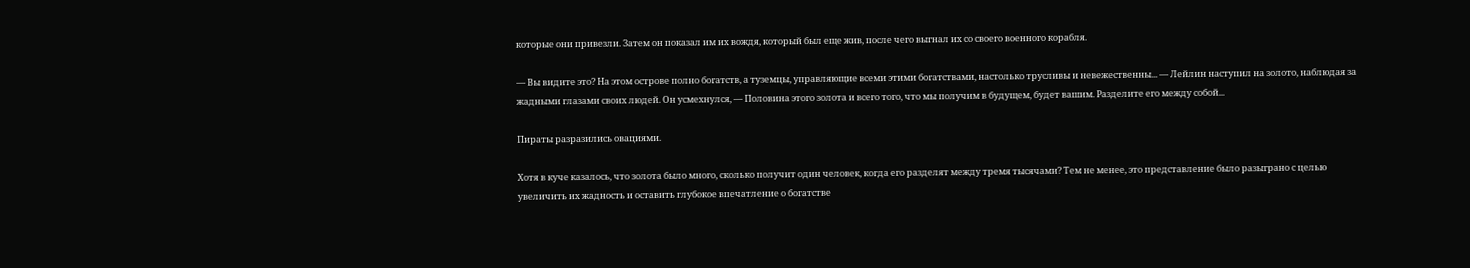которые они привезли. Затем он показал им их вождя, который был еще жив, после чего выгнал их со своего военного корабля.

— Вы видите это? На этом острове полно богатств, а туземцы, управляющие всеми этими богатствами, настолько трусливы и невежественны... — Лейлин наступил на золото, наблюдая за жадными глазами своих людей. Он усмехнулся, — Половина этого золота и всего того, что мы получим в будущем, будет вашим. Разделите его между собой...

Пираты разразились овациями.

Хотя в куче казалось, что золота было много, сколько получит один человек, когда его разделят между тремя тысячами? Тем не менее, это представление было разыграно с целью увеличить их жадность и оставить глубокое впечатление о богатстве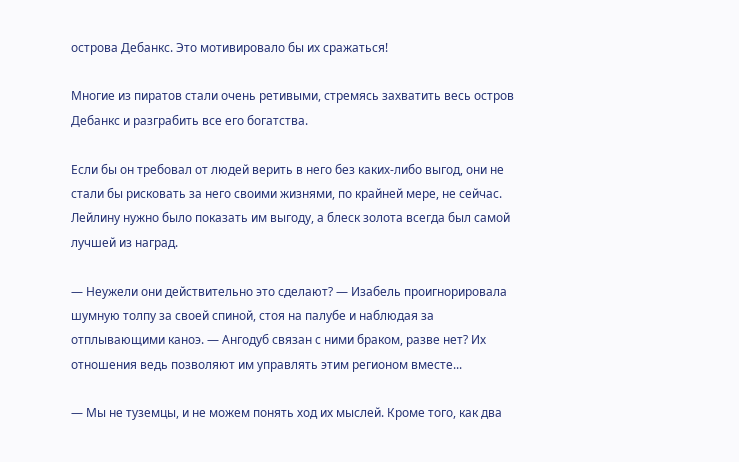острова Дебанкс. Это мотивировало бы их сражаться!

Многие из пиратов стали очень ретивыми, стремясь захватить весь остров Дебанкс и разграбить все его богатства.

Если бы он требовал от людей верить в него без каких-либо выгод, они не стали бы рисковать за него своими жизнями, по крайней мере, не сейчас. Лейлину нужно было показать им выгоду, а блеск золота всегда был самой лучшей из наград.

— Неужели они действительно это сделают? — Изабель проигнорировала шумную толпу за своей спиной, стоя на палубе и наблюдая за отплывающими каноэ. — Ангодуб связан с ними браком, разве нет? Их отношения ведь позволяют им управлять этим регионом вместе...

— Мы не туземцы, и не можем понять ход их мыслей. Кроме того, как два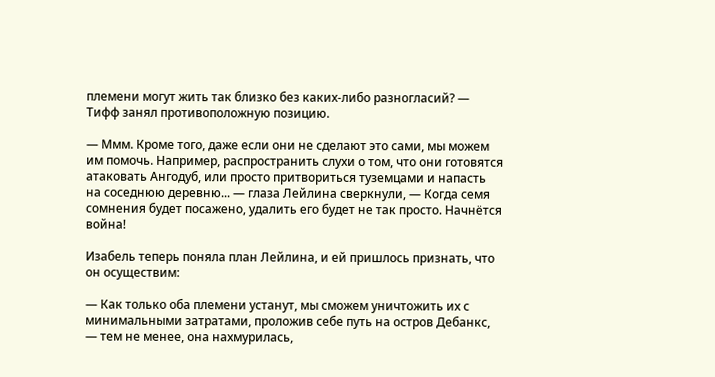племени могут жить так близко без каких-либо разногласий? — Тифф занял противоположную позицию.

— Ммм. Кроме того, даже если они не сделают это сами, мы можем им помочь. Например, распространить слухи о том, что они готовятся атаковать Ангодуб, или просто притвориться туземцами и напасть на соседнюю деревню... — глаза Лейлина сверкнули, — Когда семя сомнения будет посажено, удалить его будет не так просто. Начнётся война!

Изабель теперь поняла план Лейлина, и ей пришлось признать, что он осуществим:

— Как только оба племени устанут, мы сможем уничтожить их с минимальными затратами, проложив себе путь на остров Дебанкс, — тем не менее, она нахмурилась,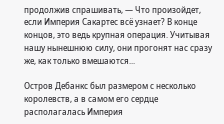продолжив спрашивать, — Что произойдет, если Империя Сакартес всё узнает? В конце концов, это ведь крупная операция. Учитывая нашу нынешнюю силу, они прогонят нас сразу же, как только вмешаются...

Остров Дебанкс был размером с несколько королевств, а в самом его сердце располагалась Империя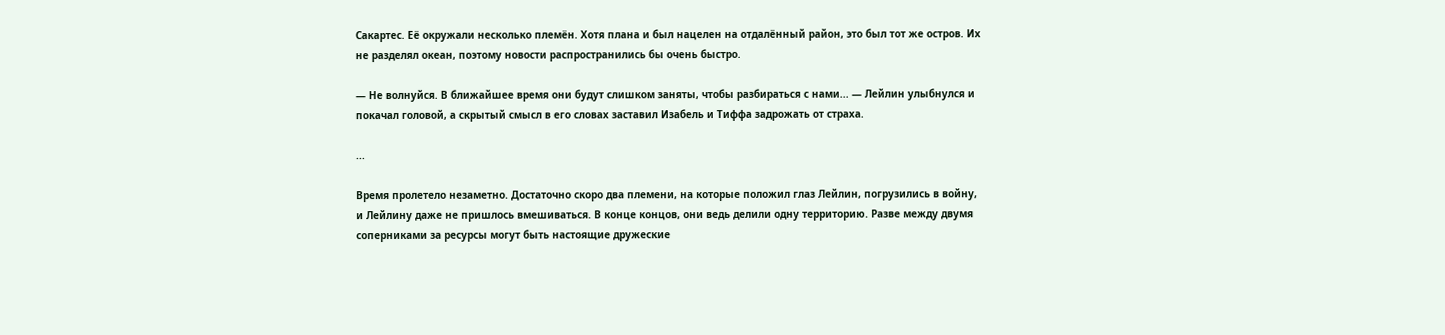Сакартес. Её окружали несколько племён. Хотя плана и был нацелен на отдалённый район, это был тот же остров. Их не разделял океан, поэтому новости распространились бы очень быстро.

— Не волнуйся. В ближайшее время они будут слишком заняты, чтобы разбираться с нами... — Лейлин улыбнулся и покачал головой, а скрытый смысл в его словах заставил Изабель и Тиффа задрожать от страха.

...

Время пролетело незаметно. Достаточно скоро два племени, на которые положил глаз Лейлин, погрузились в войну, и Лейлину даже не пришлось вмешиваться. В конце концов, они ведь делили одну территорию. Разве между двумя соперниками за ресурсы могут быть настоящие дружеские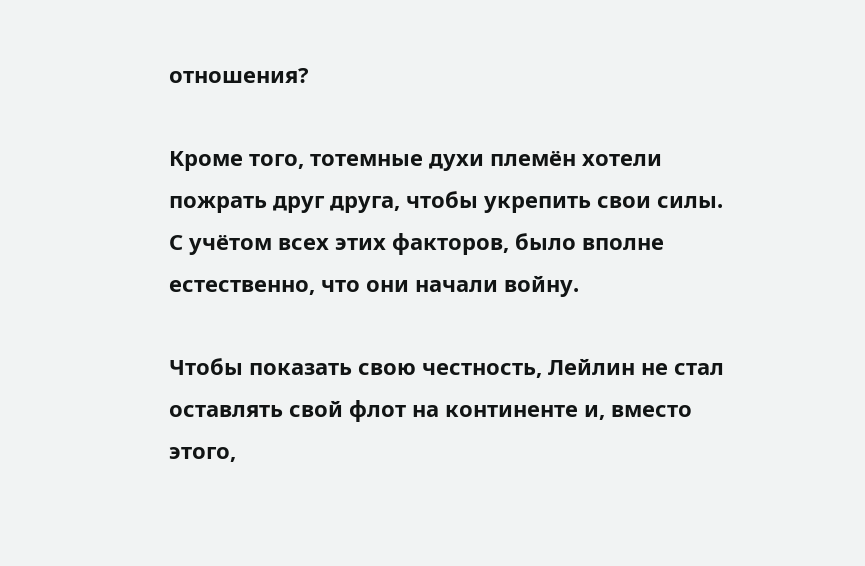отношения?

Кроме того, тотемные духи племён хотели пожрать друг друга, чтобы укрепить свои силы. С учётом всех этих факторов, было вполне естественно, что они начали войну.

Чтобы показать свою честность, Лейлин не стал оставлять свой флот на континенте и, вместо этого,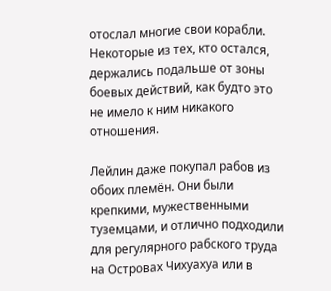отослал многие свои корабли. Некоторые из тех, кто остался, держались подальше от зоны боевых действий, как будто это не имело к ним никакого отношения.

Лейлин даже покупал рабов из обоих племён. Они были крепкими, мужественными туземцами, и отлично подходили для регулярного рабского труда на Островах Чихуахуа или в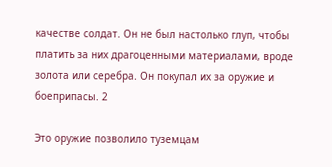качестве солдат. Он не был настолько глуп, чтобы платить за них драгоценными материалами, вроде золота или серебра. Он покупал их за оружие и боеприпасы. 2

Это оружие позволило туземцам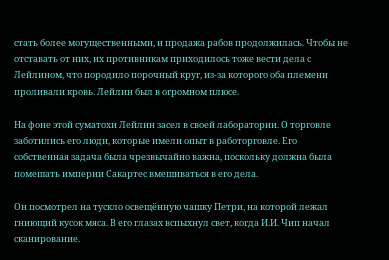стать более могущественными, и продажа рабов продолжилась. Чтобы не отставать от них, их противникам приходилось тоже вести дела с Лейлином, что породило порочный круг, из-за которого оба племени проливали кровь. Лейлин был в огромном плюсе.

На фоне этой суматохи Лейлин засел в своей лаборатории. О торговле заботились его люди, которые имели опыт в работорговле. Его собственная задача была чрезвычайно важна, поскольку должна была помешать империи Сакартес вмешиваться в его дела.

Он посмотрел на тускло освещённую чашку Петри, на которой лежал гниющий кусок мяса. В его глазах вспыхнул свет, когда И.И. Чип начал сканирование.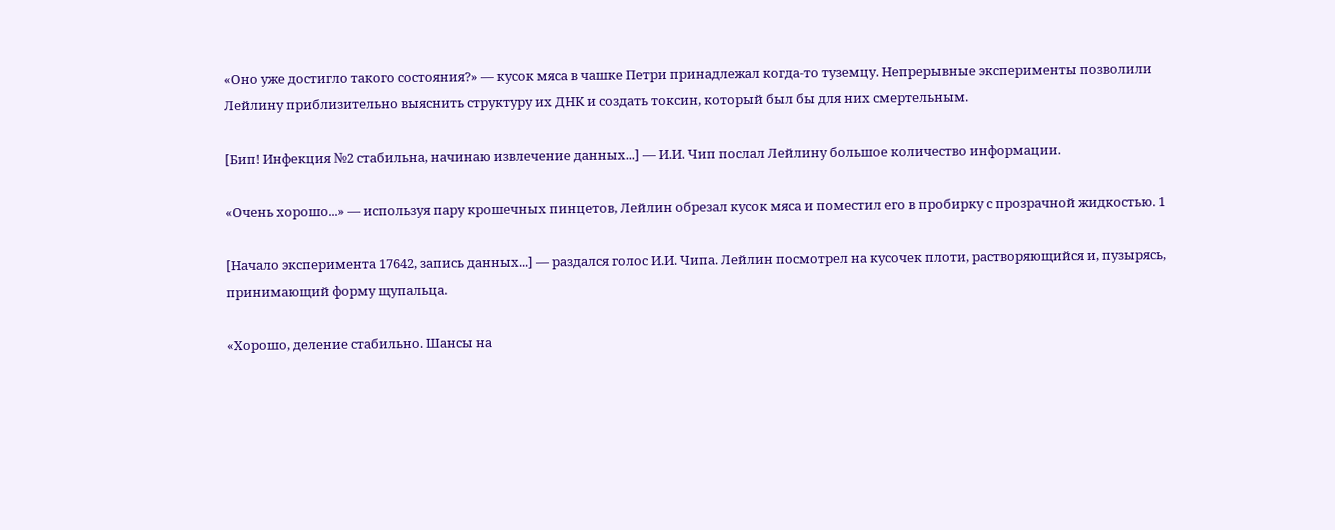«Оно уже достигло такого состояния?» — кусок мяса в чашке Петри принадлежал когда-то туземцу. Непрерывные эксперименты позволили Лейлину приблизительно выяснить структуру их ДНК и создать токсин, который был бы для них смертельным.

[Бип! Инфекция №2 стабильна, начинаю извлечение данных...] — И.И. Чип послал Лейлину большое количество информации.

«Очень хорошо...» — используя пару крошечных пинцетов, Лейлин обрезал кусок мяса и поместил его в пробирку с прозрачной жидкостью. 1

[Начало эксперимента 17642, запись данных...] — раздался голос И.И. Чипа. Лейлин посмотрел на кусочек плоти, растворяющийся и, пузырясь, принимающий форму щупальца.

«Хорошо, деление стабильно. Шансы на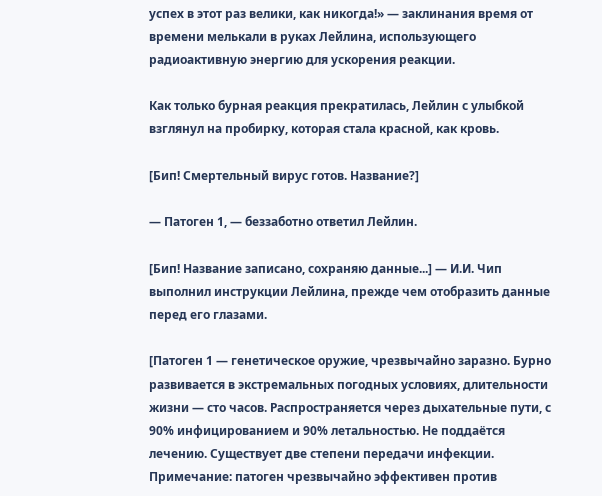успех в этот раз велики, как никогда!» — заклинания время от времени мелькали в руках Лейлина, использующего радиоактивную энергию для ускорения реакции.

Как только бурная реакция прекратилась, Лейлин с улыбкой взглянул на пробирку, которая стала красной, как кровь.

[Бип! Смертельный вирус готов. Название?]

— Патоген 1, — беззаботно ответил Лейлин.

[Бип! Название записано, сохраняю данные...] — И.И. Чип выполнил инструкции Лейлина, прежде чем отобразить данные перед его глазами.

[Патоген 1 — генетическое оружие, чрезвычайно заразно. Бурно развивается в экстремальных погодных условиях, длительности жизни — сто часов. Распространяется через дыхательные пути, с 90% инфицированием и 90% летальностью. Не поддаётся лечению. Существует две степени передачи инфекции. Примечание: патоген чрезвычайно эффективен против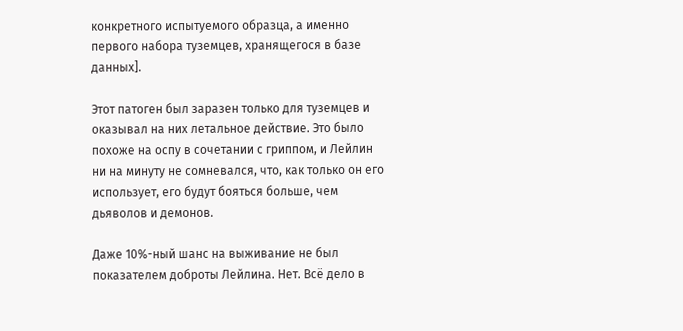конкретного испытуемого образца, а именно первого набора туземцев, хранящегося в базе данных].

Этот патоген был заразен только для туземцев и оказывал на них летальное действие. Это было похоже на оспу в сочетании с гриппом, и Лейлин ни на минуту не сомневался, что, как только он его использует, его будут бояться больше, чем дьяволов и демонов.

Даже 10%-ный шанс на выживание не был показателем доброты Лейлина. Нет. Всё дело в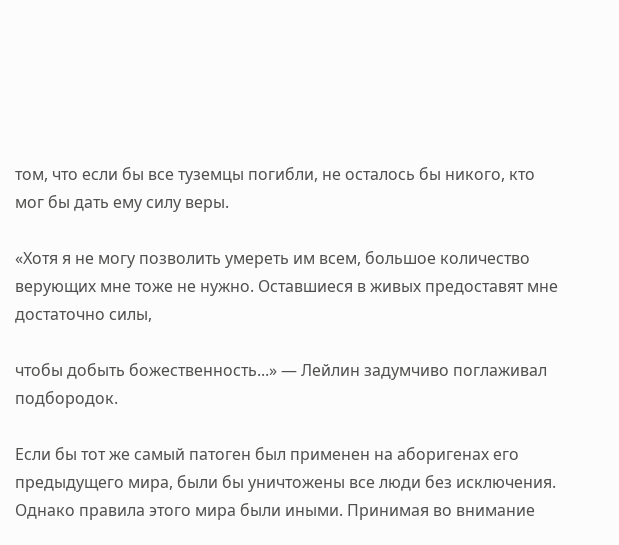том, что если бы все туземцы погибли, не осталось бы никого, кто мог бы дать ему силу веры.

«Хотя я не могу позволить умереть им всем, большое количество верующих мне тоже не нужно. Оставшиеся в живых предоставят мне достаточно силы,

чтобы добыть божественность...» — Лейлин задумчиво поглаживал подбородок.

Если бы тот же самый патоген был применен на аборигенах его предыдущего мира, были бы уничтожены все люди без исключения. Однако правила этого мира были иными. Принимая во внимание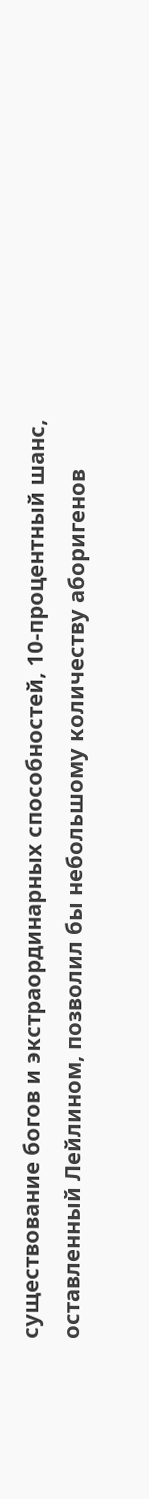существование богов и экстраординарных способностей, 10-процентный шанс, оставленный Лейлином, позволил бы небольшому количеству аборигенов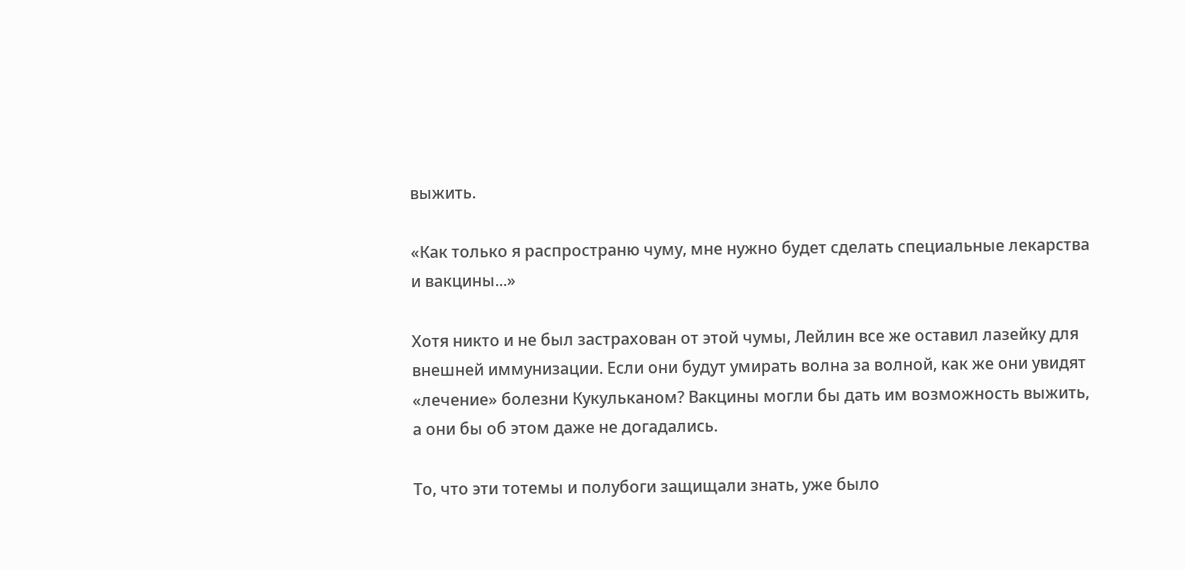выжить.

«Как только я распространю чуму, мне нужно будет сделать специальные лекарства и вакцины...»

Хотя никто и не был застрахован от этой чумы, Лейлин все же оставил лазейку для внешней иммунизации. Если они будут умирать волна за волной, как же они увидят «лечение» болезни Кукульканом? Вакцины могли бы дать им возможность выжить, а они бы об этом даже не догадались.

То, что эти тотемы и полубоги защищали знать, уже было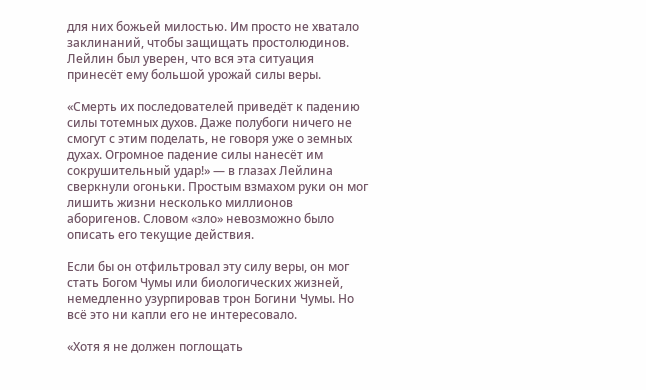для них божьей милостью. Им просто не хватало заклинаний, чтобы защищать простолюдинов. Лейлин был уверен, что вся эта ситуация принесёт ему большой урожай силы веры.

«Смерть их последователей приведёт к падению силы тотемных духов. Даже полубоги ничего не смогут с этим поделать, не говоря уже о земных духах. Огромное падение силы нанесёт им сокрушительный удар!» — в глазах Лейлина сверкнули огоньки. Простым взмахом руки он мог лишить жизни несколько миллионов аборигенов. Словом «зло» невозможно было описать его текущие действия.

Если бы он отфильтровал эту силу веры, он мог стать Богом Чумы или биологических жизней, немедленно узурпировав трон Богини Чумы. Но всё это ни капли его не интересовало.

«Хотя я не должен поглощать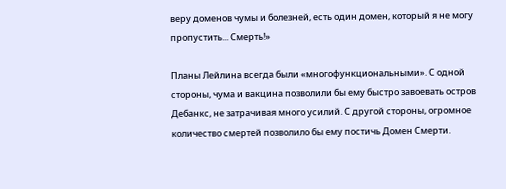веру доменов чумы и болезней, есть один домен, который я не могу пропустить... Смерть!»

Планы Лейлина всегда были «многофункциональными». С одной стороны, чума и вакцина позволили бы ему быстро завоевать остров Дебанкс, не затрачивая много усилий. С другой стороны, огромное количество смертей позволило бы ему постичь Домен Смерти.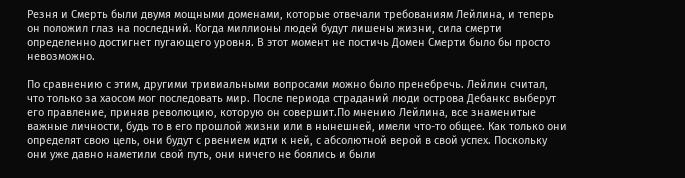Резня и Смерть были двумя мощными доменами, которые отвечали требованиям Лейлина, и теперь он положил глаз на последний. Когда миллионы людей будут лишены жизни, сила смерти определенно достигнет пугающего уровня. В этот момент не постичь Домен Смерти было бы просто невозможно.

По сравнению с этим, другими тривиальными вопросами можно было пренебречь. Лейлин считал, что только за хаосом мог последовать мир. После периода страданий люди острова Дебанкс выберут его правление, приняв революцию, которую он совершит.По мнению Лейлина, все знаменитые важные личности, будь то в его прошлой жизни или в нынешней, имели что-то общее. Как только они определят свою цель, они будут с рвением идти к ней, с абсолютной верой в свой успех. Поскольку они уже давно наметили свой путь, они ничего не боялись и были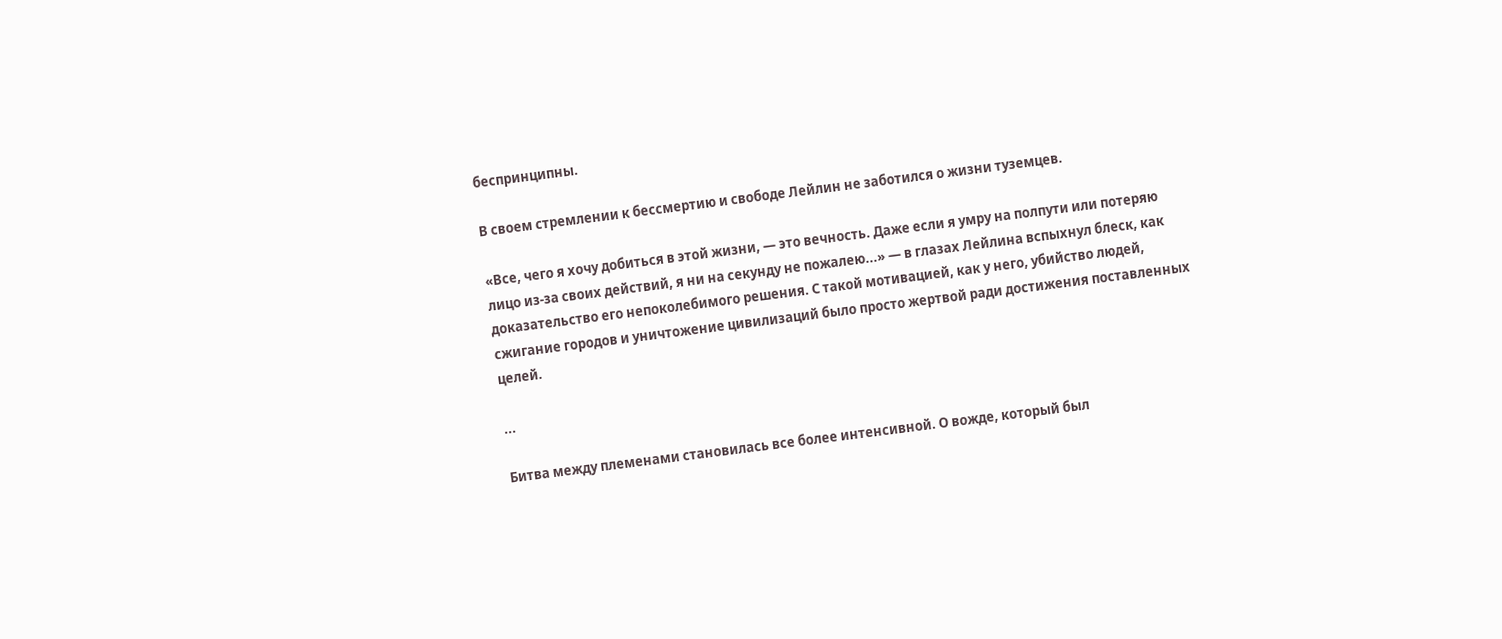беспринципны.

В своем стремлении к бессмертию и свободе Лейлин не заботился о жизни туземцев.

«Все, чего я хочу добиться в этой жизни, — это вечность. Даже если я умру на полпути или потеряю лицо из-за своих действий, я ни на секунду не пожалею...» — в глазах Лейлина вспыхнул блеск, как доказательство его непоколебимого решения. С такой мотивацией, как у него, убийство людей, сжигание городов и уничтожение цивилизаций было просто жертвой ради достижения поставленных целей.

...

Битва между племенами становилась все более интенсивной. О вожде, который был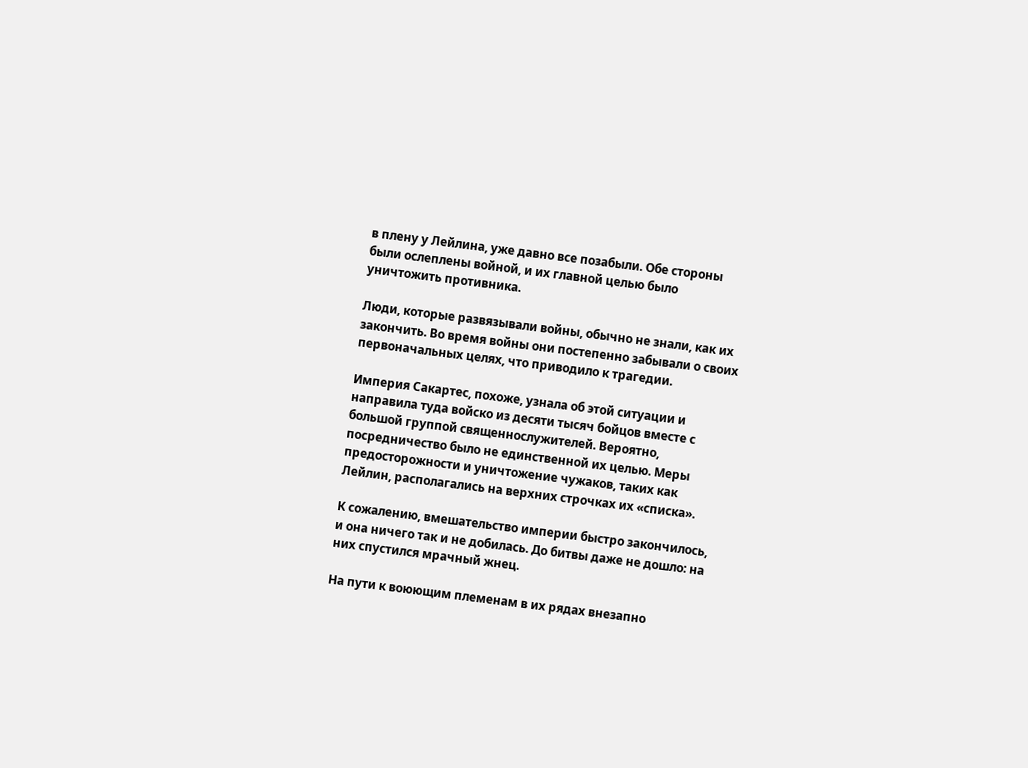в плену у Лейлина, уже давно все позабыли. Обе стороны были ослеплены войной, и их главной целью было уничтожить противника.

Люди, которые развязывали войны, обычно не знали, как их закончить. Во время войны они постепенно забывали о своих первоначальных целях, что приводило к трагедии.

Империя Сакартес, похоже, узнала об этой ситуации и направила туда войско из десяти тысяч бойцов вместе с большой группой священнослужителей. Вероятно, посредничество было не единственной их целью. Меры предосторожности и уничтожение чужаков, таких как Лейлин, располагались на верхних строчках их «списка».

К сожалению, вмешательство империи быстро закончилось, и она ничего так и не добилась. До битвы даже не дошло: на них спустился мрачный жнец.

На пути к воюющим племенам в их рядах внезапно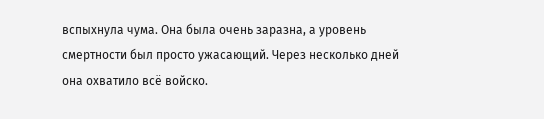вспыхнула чума. Она была очень заразна, а уровень смертности был просто ужасающий. Через несколько дней она охватило всё войско.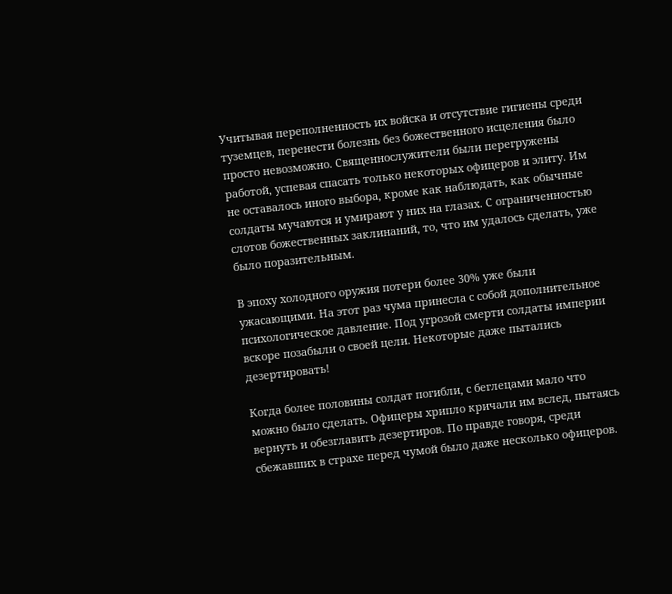Учитывая переполненность их войска и отсутствие гигиены среди туземцев, перенести болезнь без божественного исцеления было просто невозможно. Священнослужители были перегружены работой, успевая спасать только некоторых офицеров и элиту. Им не оставалось иного выбора, кроме как наблюдать, как обычные солдаты мучаются и умирают у них на глазах. С ограниченностью слотов божественных заклинаний, то, что им удалось сделать, уже было поразительным.

В эпоху холодного оружия потери более 30% уже были ужасающими. На этот раз чума принесла с собой дополнительное психологическое давление. Под угрозой смерти солдаты империи вскоре позабыли о своей цели. Некоторые даже пытались дезертировать!

Когда более половины солдат погибли, с беглецами мало что можно было сделать. Офицеры хрипло кричали им вслед, пытаясь вернуть и обезглавить дезертиров. По правде говоря, среди сбежавших в страхе перед чумой было даже несколько офицеров.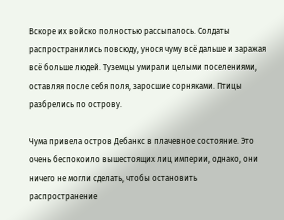Вскоре их войско полностью рассыпалось. Солдаты распространились повсюду, унося чуму всё дальше и заражая всё больше людей. Туземцы умирали целыми поселениями, оставляя после себя поля, заросшие сорняками. Птицы разбрелись по острову.

Чума привела остров Дебанкс в плачевное состояние. Это очень беспокоило вышестоящих лиц империи, однако, они ничего не могли сделать, чтобы остановить распространение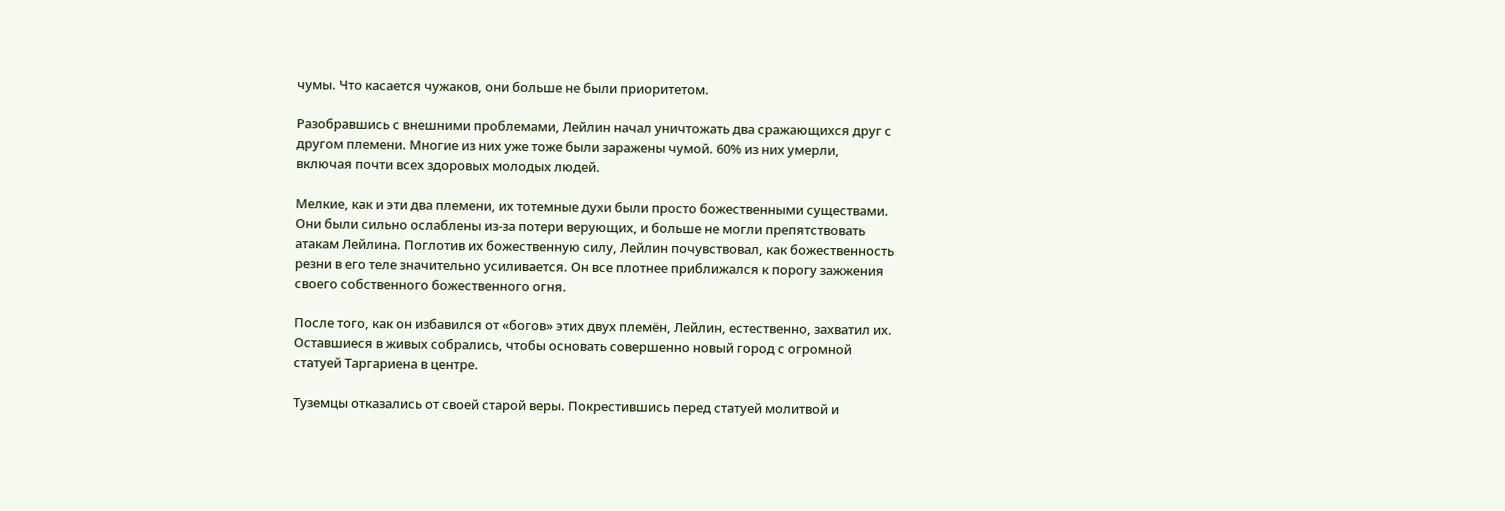чумы. Что касается чужаков, они больше не были приоритетом.

Разобравшись с внешними проблемами, Лейлин начал уничтожать два сражающихся друг с другом племени. Многие из них уже тоже были заражены чумой. 60% из них умерли, включая почти всех здоровых молодых людей.

Мелкие, как и эти два племени, их тотемные духи были просто божественными существами. Они были сильно ослаблены из-за потери верующих, и больше не могли препятствовать атакам Лейлина. Поглотив их божественную силу, Лейлин почувствовал, как божественность резни в его теле значительно усиливается. Он все плотнее приближался к порогу зажжения своего собственного божественного огня.

После того, как он избавился от «богов» этих двух племён, Лейлин, естественно, захватил их. Оставшиеся в живых собрались, чтобы основать совершенно новый город с огромной статуей Таргариена в центре.

Туземцы отказались от своей старой веры. Покрестившись перед статуей молитвой и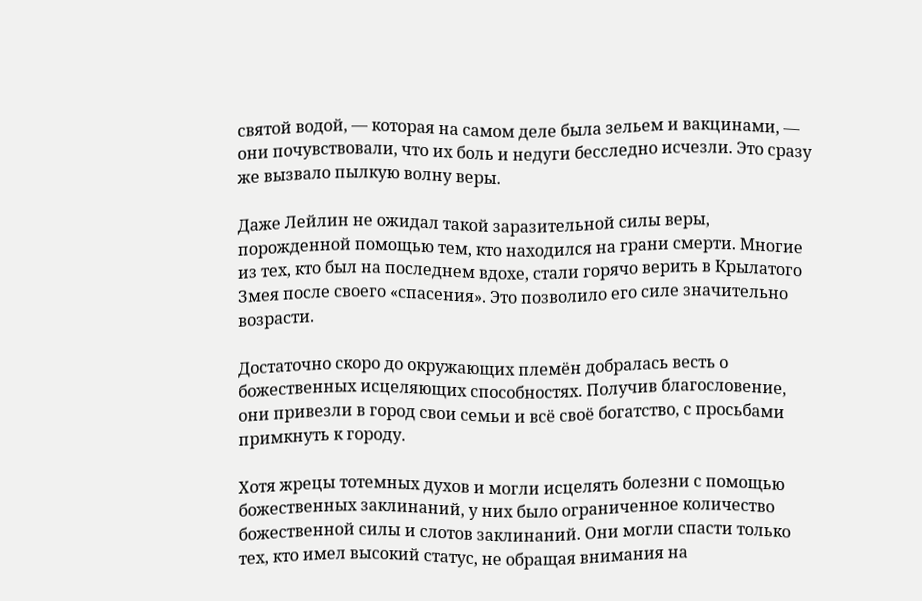святой водой, — которая на самом деле была зельем и вакцинами, — они почувствовали, что их боль и недуги бесследно исчезли. Это сразу же вызвало пылкую волну веры.

Даже Лейлин не ожидал такой заразительной силы веры, порожденной помощью тем, кто находился на грани смерти. Многие из тех, кто был на последнем вдохе, стали горячо верить в Крылатого Змея после своего «спасения». Это позволило его силе значительно возрасти.

Достаточно скоро до окружающих племён добралась весть о божественных исцеляющих способностях. Получив благословение, они привезли в город свои семьи и всё своё богатство, с просьбами примкнуть к городу.

Хотя жрецы тотемных духов и могли исцелять болезни с помощью божественных заклинаний, у них было ограниченное количество божественной силы и слотов заклинаний. Они могли спасти только тех, кто имел высокий статус, не обращая внимания на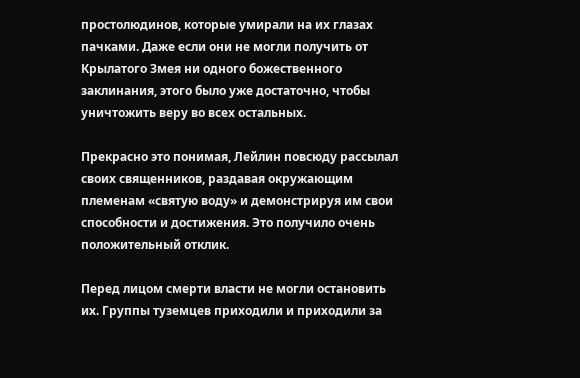простолюдинов, которые умирали на их глазах пачками. Даже если они не могли получить от Крылатого Змея ни одного божественного заклинания, этого было уже достаточно, чтобы уничтожить веру во всех остальных.

Прекрасно это понимая, Лейлин повсюду рассылал своих священников, раздавая окружающим племенам «святую воду» и демонстрируя им свои способности и достижения. Это получило очень положительный отклик.

Перед лицом смерти власти не могли остановить их. Группы туземцев приходили и приходили за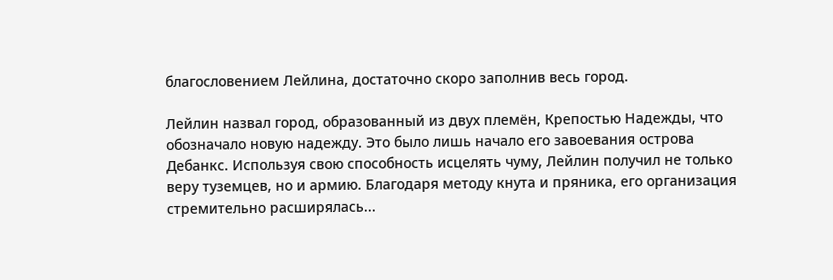благословением Лейлина, достаточно скоро заполнив весь город.

Лейлин назвал город, образованный из двух племён, Крепостью Надежды, что обозначало новую надежду. Это было лишь начало его завоевания острова Дебанкс. Используя свою способность исцелять чуму, Лейлин получил не только веру туземцев, но и армию. Благодаря методу кнута и пряника, его организация стремительно расширялась...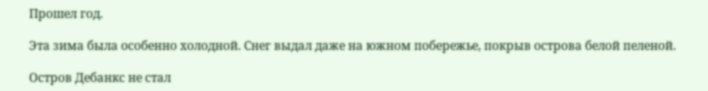Прошел год.

Эта зима была особенно холодной. Снег выдал даже на южном побережье, покрыв острова белой пеленой.

Остров Дебанкс не стал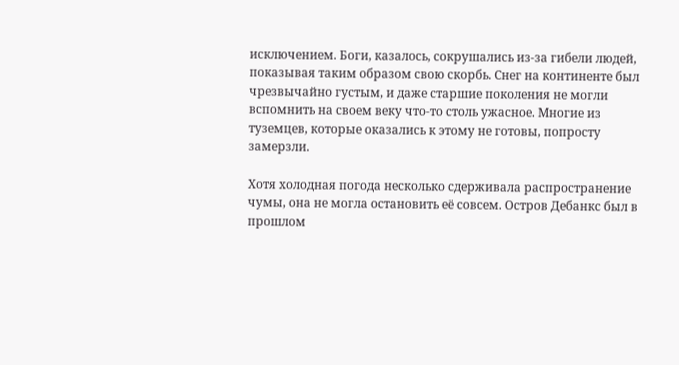исключением. Боги, казалось, сокрушались из-за гибели людей, показывая таким образом свою скорбь. Снег на континенте был чрезвычайно густым, и даже старшие поколения не могли вспомнить на своем веку что-то столь ужасное. Многие из туземцев, которые оказались к этому не готовы, попросту замерзли.

Хотя холодная погода несколько сдерживала распространение чумы, она не могла остановить её совсем. Остров Дебанкс был в прошлом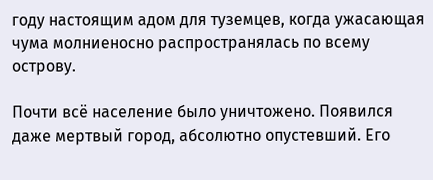году настоящим адом для туземцев, когда ужасающая чума молниеносно распространялась по всему острову.

Почти всё население было уничтожено. Появился даже мертвый город, абсолютно опустевший. Его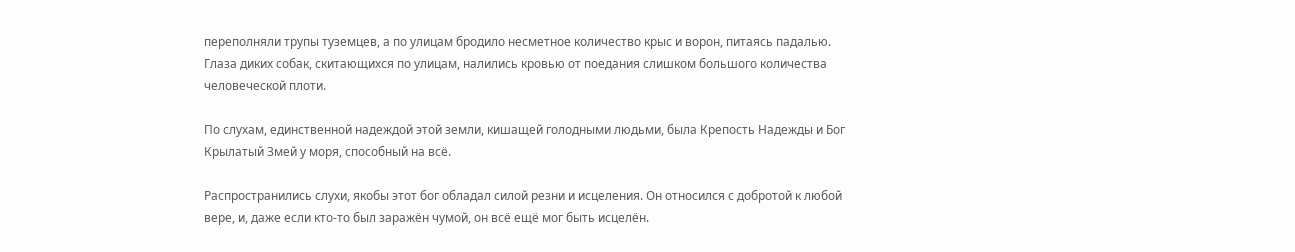переполняли трупы туземцев, а по улицам бродило несметное количество крыс и ворон, питаясь падалью. Глаза диких собак, скитающихся по улицам, налились кровью от поедания слишком большого количества человеческой плоти.

По слухам, единственной надеждой этой земли, кишащей голодными людьми, была Крепость Надежды и Бог Крылатый Змей у моря, способный на всё.

Распространились слухи, якобы этот бог обладал силой резни и исцеления. Он относился с добротой к любой вере, и, даже если кто-то был заражён чумой, он всё ещё мог быть исцелён.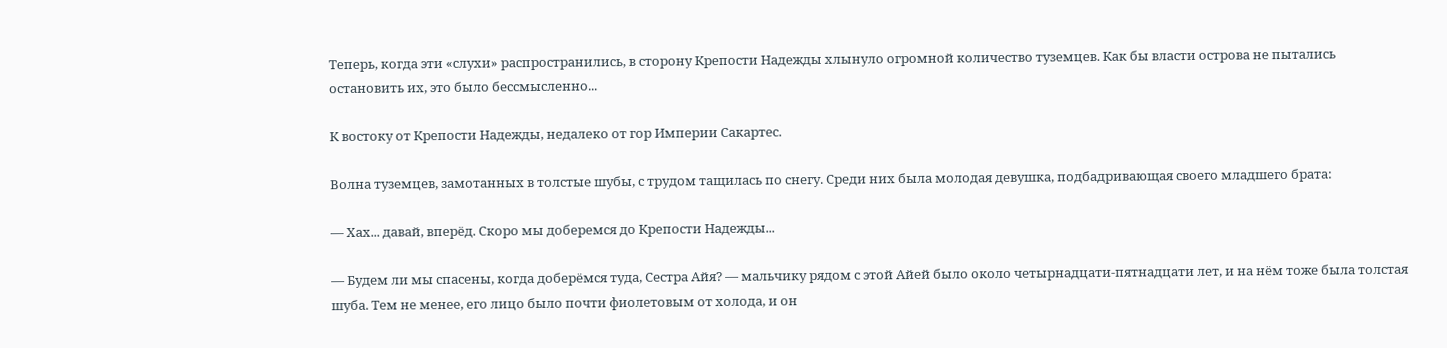Теперь, когда эти «слухи» распространились, в сторону Крепости Надежды хлынуло огромной количество туземцев. Как бы власти острова не пытались остановить их, это было бессмысленно...

К востоку от Крепости Надежды, недалеко от гор Империи Сакартес.

Волна туземцев, замотанных в толстые шубы, с трудом тащилась по снегу. Среди них была молодая девушка, подбадривающая своего младшего брата:

— Хах... давай, вперёд. Скоро мы доберемся до Крепости Надежды...

— Будем ли мы спасены, когда доберёмся туда, Сестра Айя? — мальчику рядом с этой Айей было около четырнадцати-пятнадцати лет, и на нём тоже была толстая шуба. Тем не менее, его лицо было почти фиолетовым от холода, и он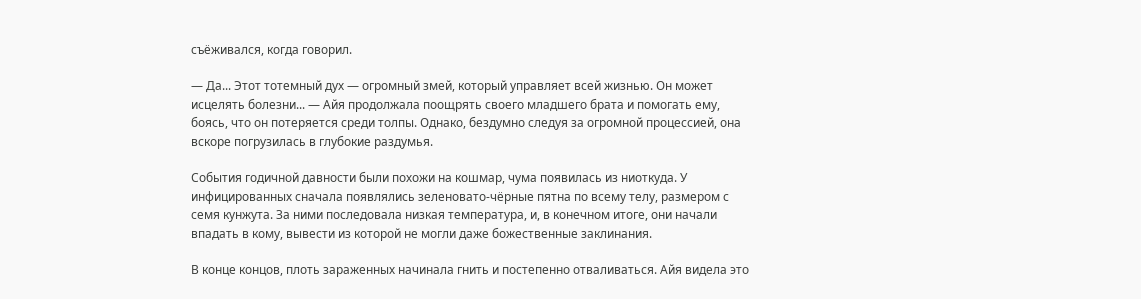съёживался, когда говорил.

— Да... Этот тотемный дух — огромный змей, который управляет всей жизнью. Он может исцелять болезни... — Айя продолжала поощрять своего младшего брата и помогать ему, боясь, что он потеряется среди толпы. Однако, бездумно следуя за огромной процессией, она вскоре погрузилась в глубокие раздумья.

События годичной давности были похожи на кошмар, чума появилась из ниоткуда. У инфицированных сначала появлялись зеленовато-чёрные пятна по всему телу, размером с семя кунжута. За ними последовала низкая температура, и, в конечном итоге, они начали впадать в кому, вывести из которой не могли даже божественные заклинания.

В конце концов, плоть зараженных начинала гнить и постепенно отваливаться. Айя видела это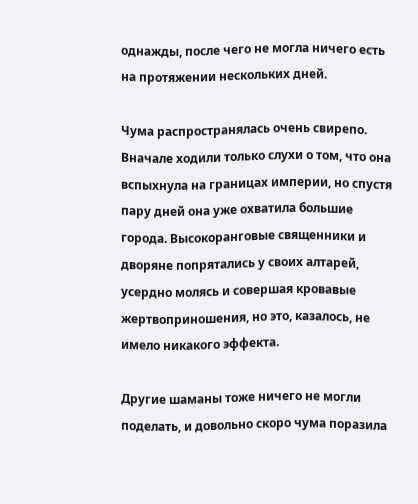однажды, после чего не могла ничего есть на протяжении нескольких дней.

Чума распространялась очень свирепо. Вначале ходили только слухи о том, что она вспыхнула на границах империи, но спустя пару дней она уже охватила большие города. Высокоранговые священники и дворяне попрятались у своих алтарей, усердно молясь и совершая кровавые жертвоприношения, но это, казалось, не имело никакого эффекта.

Другие шаманы тоже ничего не могли поделать, и довольно скоро чума поразила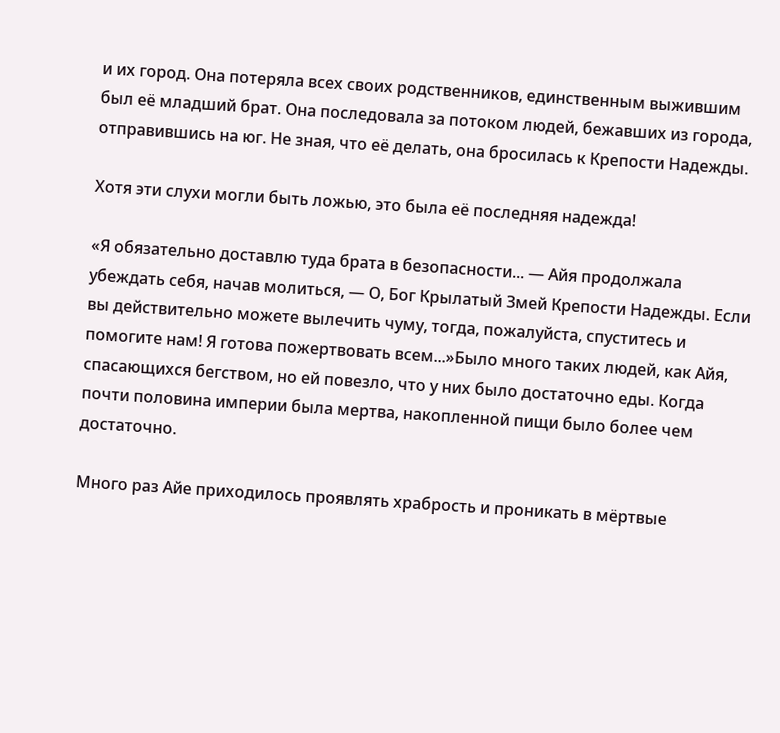и их город. Она потеряла всех своих родственников, единственным выжившим был её младший брат. Она последовала за потоком людей, бежавших из города, отправившись на юг. Не зная, что её делать, она бросилась к Крепости Надежды.

Хотя эти слухи могли быть ложью, это была её последняя надежда!

«Я обязательно доставлю туда брата в безопасности... — Айя продолжала убеждать себя, начав молиться, — О, Бог Крылатый Змей Крепости Надежды. Если вы действительно можете вылечить чуму, тогда, пожалуйста, спуститесь и помогите нам! Я готова пожертвовать всем...»Было много таких людей, как Айя, спасающихся бегством, но ей повезло, что у них было достаточно еды. Когда почти половина империи была мертва, накопленной пищи было более чем достаточно.

Много раз Айе приходилось проявлять храбрость и проникать в мёртвые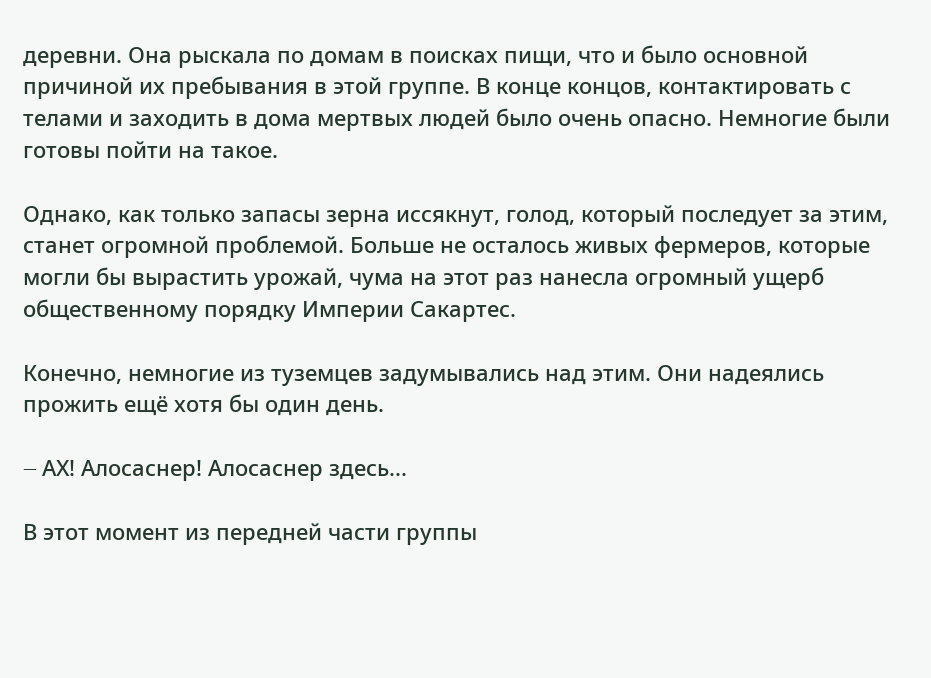деревни. Она рыскала по домам в поисках пищи, что и было основной причиной их пребывания в этой группе. В конце концов, контактировать с телами и заходить в дома мертвых людей было очень опасно. Немногие были готовы пойти на такое.

Однако, как только запасы зерна иссякнут, голод, который последует за этим, станет огромной проблемой. Больше не осталось живых фермеров, которые могли бы вырастить урожай, чума на этот раз нанесла огромный ущерб общественному порядку Империи Сакартес.

Конечно, немногие из туземцев задумывались над этим. Они надеялись прожить ещё хотя бы один день.

— AХ! Алосаснер! Алосаснер здесь...

В этот момент из передней части группы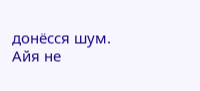донёсся шум. Айя не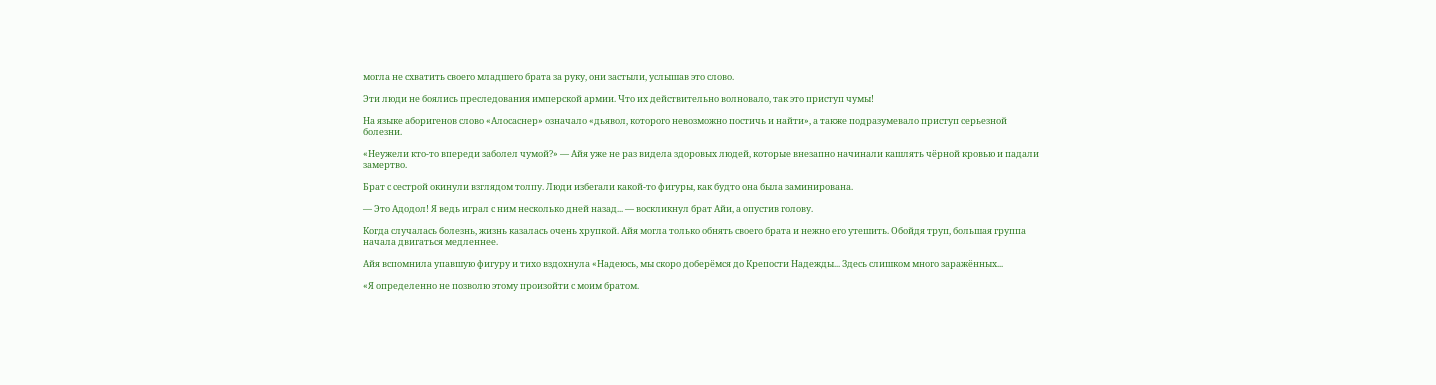могла не схватить своего младшего брата за руку, они застыли, услышав это слово.

Эти люди не боялись преследования имперской армии. Что их действительно волновало, так это приступ чумы!

На языке аборигенов слово «Алосаснер» означало «дьявол, которого невозможно постичь и найти», а также подразумевало приступ серьезной болезни.

«Неужели кто-то впереди заболел чумой?» — Айя уже не раз видела здоровых людей, которые внезапно начинали кашлять чёрной кровью и падали замертво.

Брат с сестрой окинули взглядом толпу. Люди избегали какой-то фигуры, как будто она была заминирована.

— Это Адодол! Я ведь играл с ним несколько дней назад... — воскликнул брат Айи, а опустив голову.

Когда случалась болезнь, жизнь казалась очень хрупкой. Айя могла только обнять своего брата и нежно его утешить. Обойдя труп, большая группа начала двигаться медленнее.

Айя вспомнила упавшую фигуру и тихо вздохнула «Надеюсь, мы скоро доберёмся до Крепости Надежды... Здесь слишком много заражённых...

«Я определенно не позволю этому произойти с моим братом.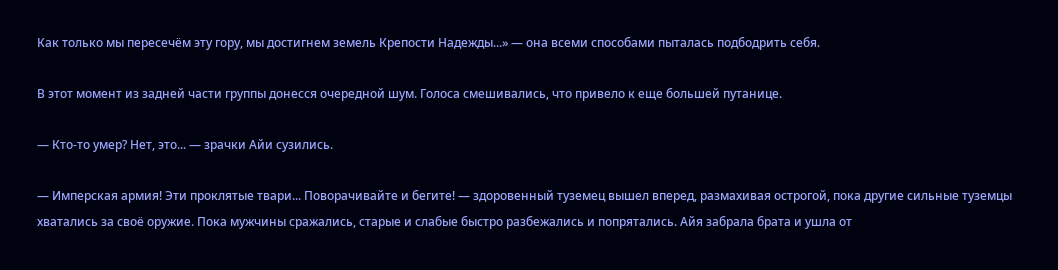Как только мы пересечём эту гору, мы достигнем земель Крепости Надежды...» — она всеми способами пыталась подбодрить себя.

В этот момент из задней части группы донесся очередной шум. Голоса смешивались, что привело к еще большей путанице.

— Кто-то умер? Нет, это... — зрачки Айи сузились.

— Имперская армия! Эти проклятые твари... Поворачивайте и бегите! — здоровенный туземец вышел вперед, размахивая острогой, пока другие сильные туземцы хватались за своё оружие. Пока мужчины сражались, старые и слабые быстро разбежались и попрятались. Айя забрала брата и ушла от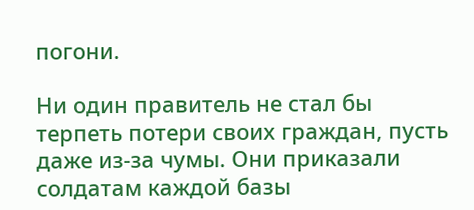погони.

Ни один правитель не стал бы терпеть потери своих граждан, пусть даже из-за чумы. Они приказали солдатам каждой базы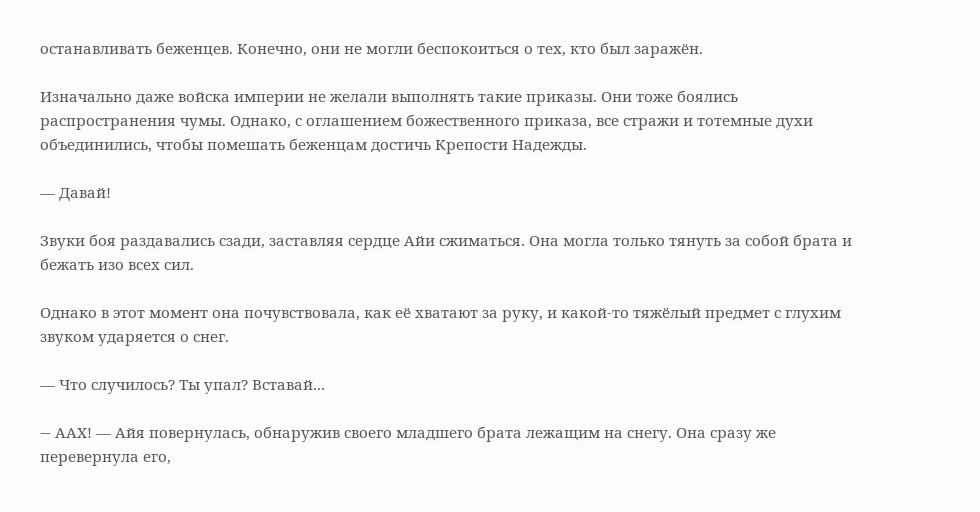останавливать беженцев. Конечно, они не могли беспокоиться о тех, кто был заражён.

Изначально даже войска империи не желали выполнять такие приказы. Они тоже боялись распространения чумы. Однако, с оглашением божественного приказа, все стражи и тотемные духи объединились, чтобы помешать беженцам достичь Крепости Надежды.

— Давай!

Звуки боя раздавались сзади, заставляя сердце Айи сжиматься. Она могла только тянуть за собой брата и бежать изо всех сил.

Однако в этот момент она почувствовала, как её хватают за руку, и какой-то тяжёлый предмет с глухим звуком ударяется о снег.

— Что случилось? Ты упал? Вставай...

— AAХ! — Айя повернулась, обнаружив своего младшего брата лежащим на снегу. Она сразу же перевернула его,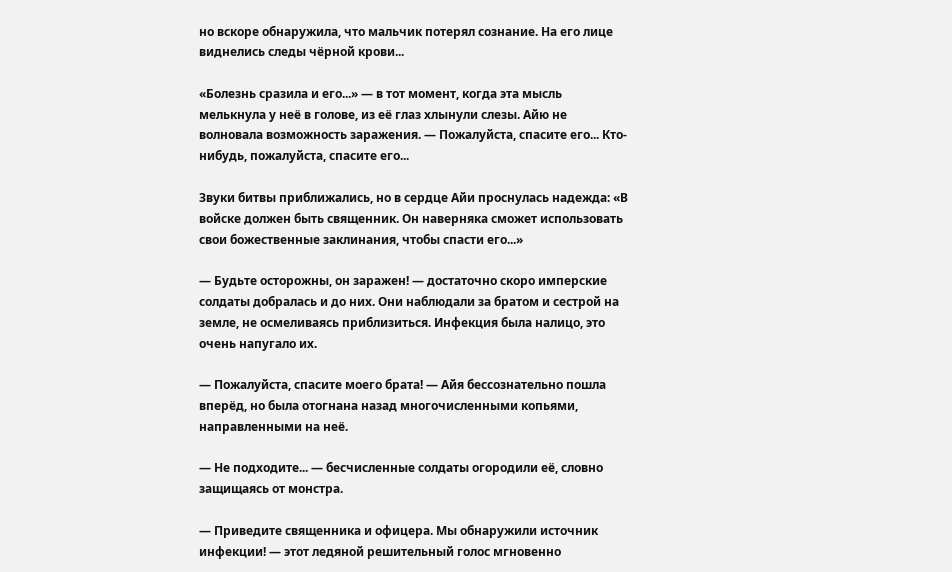но вскоре обнаружила, что мальчик потерял сознание. На его лице виднелись следы чёрной крови...

«Болезнь сразила и его...» — в тот момент, когда эта мысль мелькнула у неё в голове, из её глаз хлынули слезы. Айю не волновала возможность заражения. — Пожалуйста, спасите его... Кто-нибудь, пожалуйста, спасите его...

Звуки битвы приближались, но в сердце Айи проснулась надежда: «В войске должен быть священник. Он наверняка сможет использовать свои божественные заклинания, чтобы спасти его...»

— Будьте осторожны, он заражен! — достаточно скоро имперские солдаты добралась и до них. Они наблюдали за братом и сестрой на земле, не осмеливаясь приблизиться. Инфекция была налицо, это очень напугало их.

— Пожалуйста, спасите моего брата! — Айя бессознательно пошла вперёд, но была отогнана назад многочисленными копьями, направленными на неё.

— Не подходите... — бесчисленные солдаты огородили её, словно защищаясь от монстра.

— Приведите священника и офицера. Мы обнаружили источник инфекции! — этот ледяной решительный голос мгновенно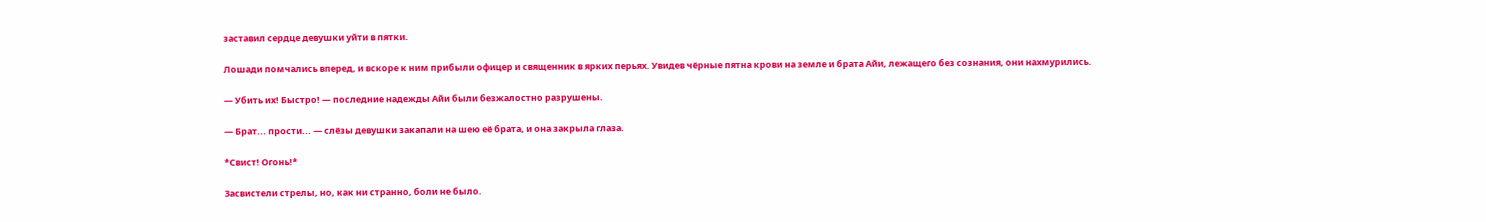заставил сердце девушки уйти в пятки.

Лошади помчались вперед, и вскоре к ним прибыли офицер и священник в ярких перьях. Увидев чёрные пятна крови на земле и брата Айи, лежащего без сознания, они нахмурились.

— Убить их! Быстро! — последние надежды Айи были безжалостно разрушены.

— Брат... прости... — слёзы девушки закапали на шею её брата, и она закрыла глаза.

*Свист! Огонь!*

Засвистели стрелы, но, как ни странно, боли не было.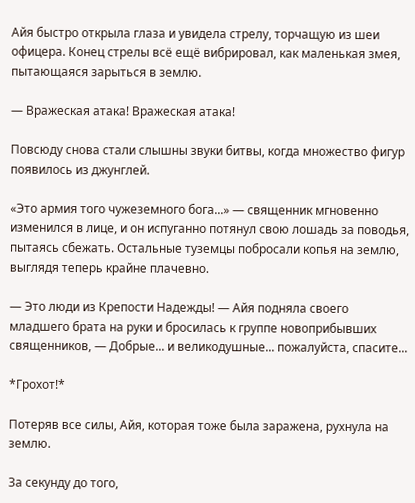Айя быстро открыла глаза и увидела стрелу, торчащую из шеи офицера. Конец стрелы всё ещё вибрировал, как маленькая змея, пытающаяся зарыться в землю.

— Вражеская атака! Вражеская атака!

Повсюду снова стали слышны звуки битвы, когда множество фигур появилось из джунглей.

«Это армия того чужеземного бога...» — священник мгновенно изменился в лице, и он испуганно потянул свою лошадь за поводья, пытаясь сбежать. Остальные туземцы побросали копья на землю, выглядя теперь крайне плачевно.

— Это люди из Крепости Надежды! — Айя подняла своего младшего брата на руки и бросилась к группе новоприбывших священников, — Добрые... и великодушные... пожалуйста, спасите...

*Грохот!*

Потеряв все силы, Айя, которая тоже была заражена, рухнула на землю.

За секунду до того,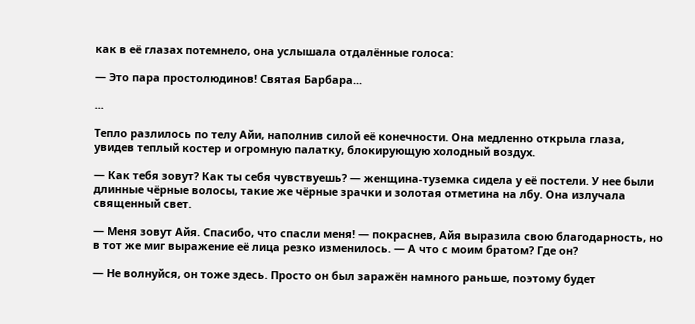как в её глазах потемнело, она услышала отдалённые голоса:

— Это пара простолюдинов! Святая Барбара...

...

Тепло разлилось по телу Айи, наполнив силой её конечности. Она медленно открыла глаза, увидев теплый костер и огромную палатку, блокирующую холодный воздух.

— Как тебя зовут? Как ты себя чувствуешь? — женщина-туземка сидела у её постели. У нее были длинные чёрные волосы, такие же чёрные зрачки и золотая отметина на лбу. Она излучала священный свет.

— Меня зовут Айя. Спасибо, что спасли меня! — покраснев, Айя выразила свою благодарность, но в тот же миг выражение её лица резко изменилось. — А что с моим братом? Где он?

— Не волнуйся, он тоже здесь. Просто он был заражён намного раньше, поэтому будет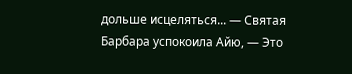дольше исцеляться... — Святая Барбара успокоила Айю, — Это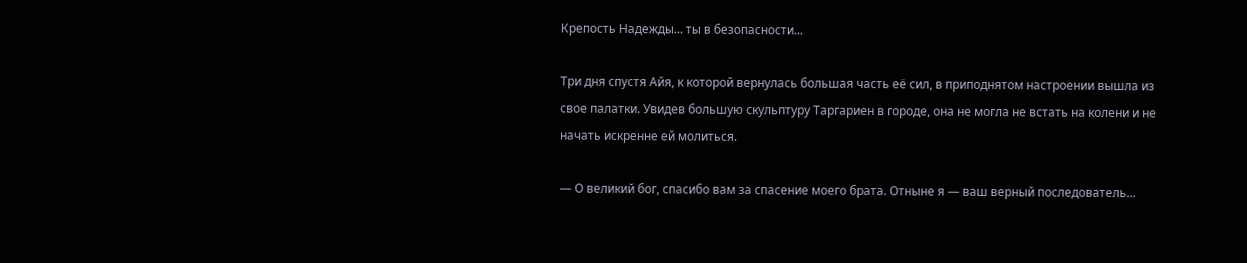Крепость Надежды... ты в безопасности...

Три дня спустя Айя, к которой вернулась большая часть её сил, в приподнятом настроении вышла из свое палатки. Увидев большую скульптуру Таргариен в городе, она не могла не встать на колени и не начать искренне ей молиться.

— О великий бог, спасибо вам за спасение моего брата. Отныне я — ваш верный последователь...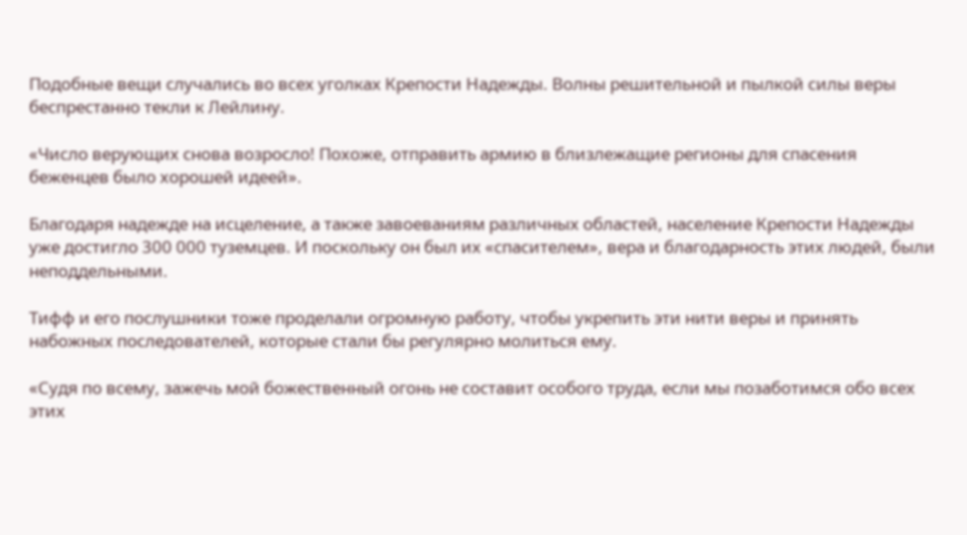Подобные вещи случались во всех уголках Крепости Надежды. Волны решительной и пылкой силы веры беспрестанно текли к Лейлину.

«Число верующих снова возросло! Похоже, отправить армию в близлежащие регионы для спасения беженцев было хорошей идеей».

Благодаря надежде на исцеление, а также завоеваниям различных областей, население Крепости Надежды уже достигло 300 000 туземцев. И поскольку он был их «спасителем», вера и благодарность этих людей, были неподдельными.

Тифф и его послушники тоже проделали огромную работу, чтобы укрепить эти нити веры и принять набожных последователей, которые стали бы регулярно молиться ему.

«Судя по всему, зажечь мой божественный огонь не составит особого труда, если мы позаботимся обо всех этих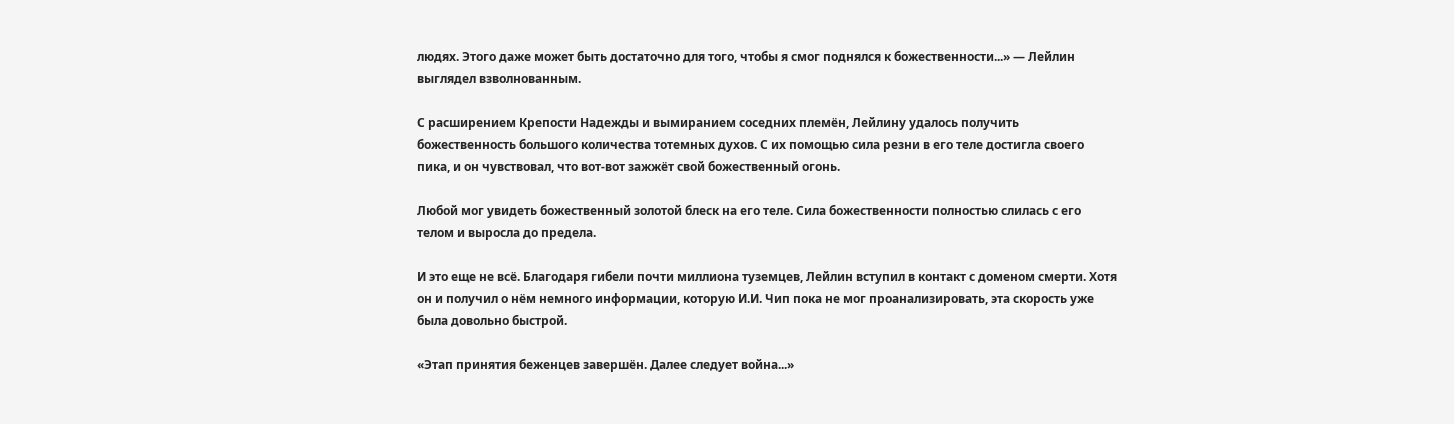людях. Этого даже может быть достаточно для того, чтобы я смог поднялся к божественности...» — Лейлин выглядел взволнованным.

С расширением Крепости Надежды и вымиранием соседних племён, Лейлину удалось получить божественность большого количества тотемных духов. С их помощью сила резни в его теле достигла своего пика, и он чувствовал, что вот-вот зажжёт свой божественный огонь.

Любой мог увидеть божественный золотой блеск на его теле. Сила божественности полностью слилась с его телом и выросла до предела.

И это еще не всё. Благодаря гибели почти миллиона туземцев, Лейлин вступил в контакт с доменом смерти. Хотя он и получил о нём немного информации, которую И.И. Чип пока не мог проанализировать, эта скорость уже была довольно быстрой.

«Этап принятия беженцев завершён. Далее следует война...»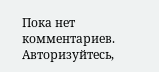Пока нет комментариев. Авторизуйтесь,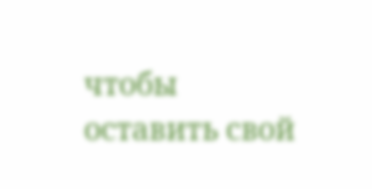чтобы оставить свой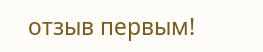отзыв первым!